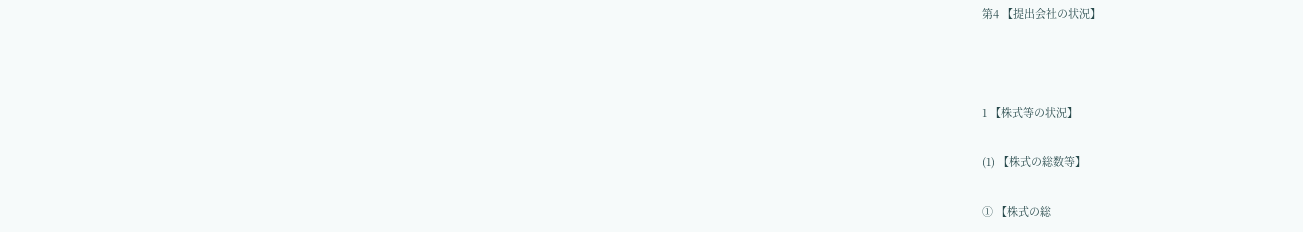第4 【提出会社の状況】



1 【株式等の状況】

(1) 【株式の総数等】

① 【株式の総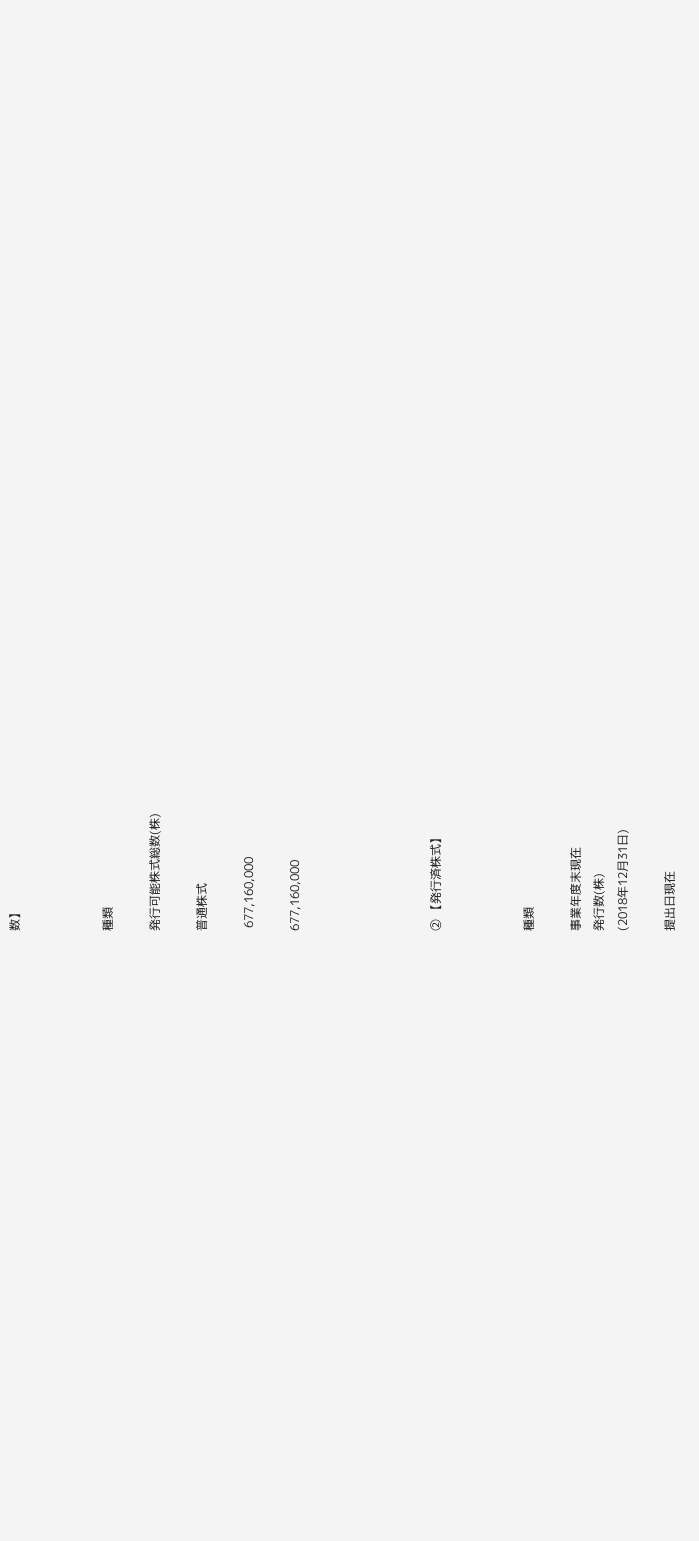数】



種類

発行可能株式総数(株)

普通株式

 677,160,000

677,160,000





② 【発行済株式】



種類

事業年度末現在
発行数(株)
(2018年12月31日)

提出日現在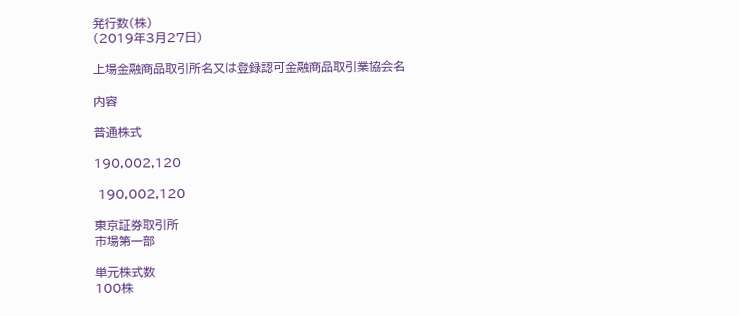発行数(株)
(2019年3月27日)

上場金融商品取引所名又は登録認可金融商品取引業協会名

内容

普通株式

190,002,120

 190,002,120

東京証券取引所
市場第一部

単元株式数
100株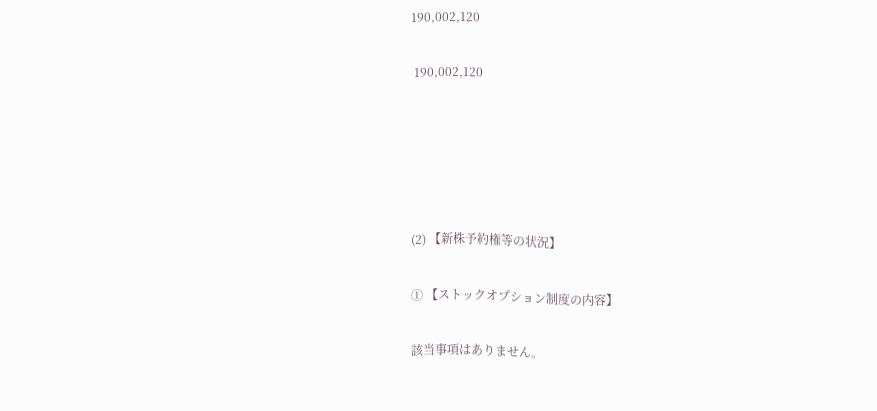190,002,120

 190,002,120





(2) 【新株予約権等の状況】

① 【ストックオプション制度の内容】

該当事項はありません。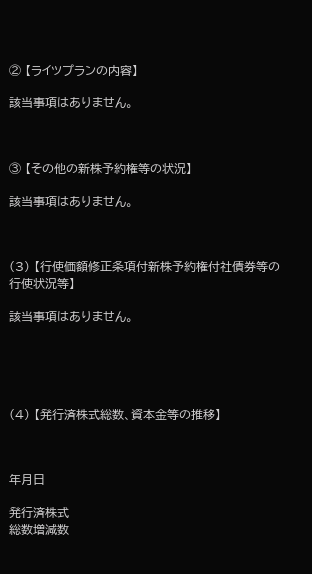② 【ライツプランの内容】

該当事項はありません。



③ 【その他の新株予約権等の状況】

該当事項はありません。



(3) 【行使価額修正条項付新株予約権付社債券等の行使状況等】

該当事項はありません。





(4) 【発行済株式総数、資本金等の推移】



年月日

発行済株式
総数増減数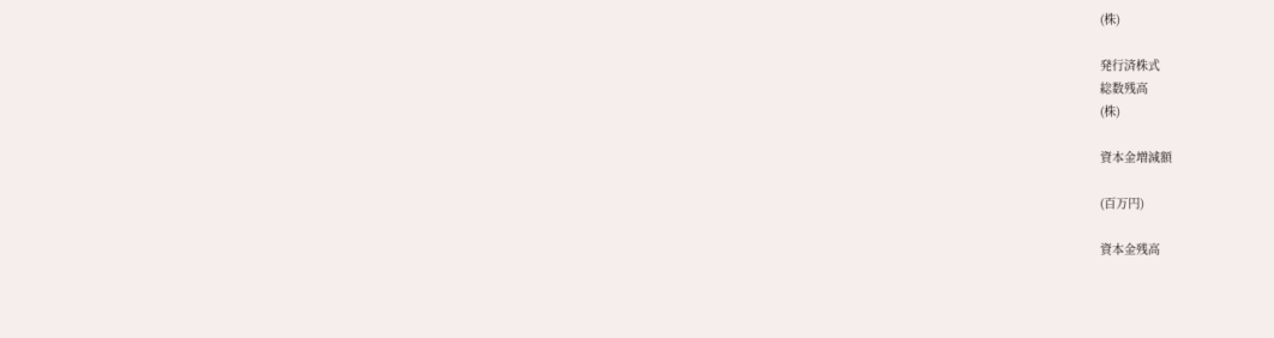(株)

発行済株式
総数残高
(株)

資本金増減額

(百万円)

資本金残高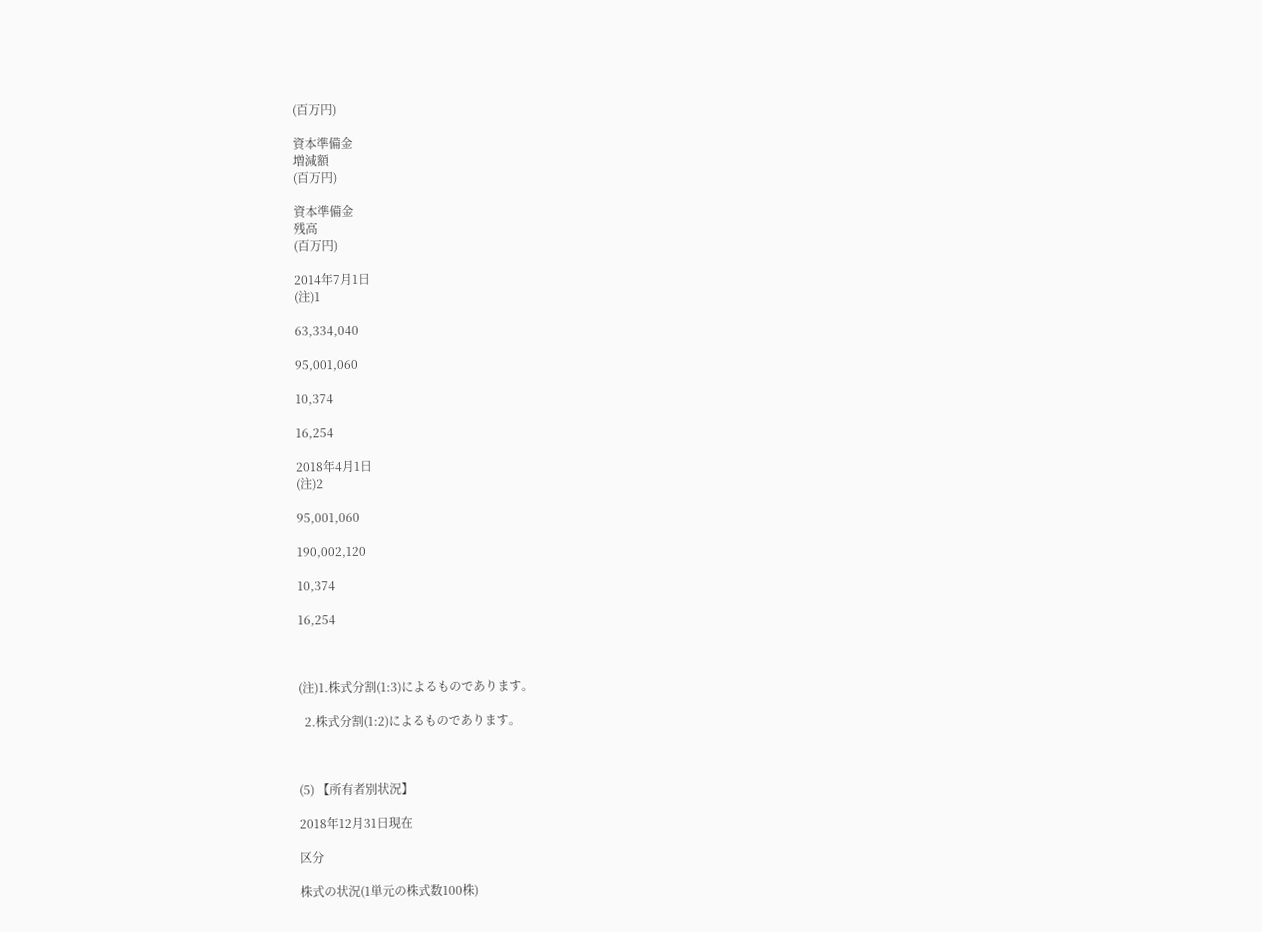(百万円)

資本準備金
増減額
(百万円)

資本準備金
残高
(百万円)

2014年7月1日
(注)1

63,334,040

95,001,060

10,374

16,254

2018年4月1日
(注)2

95,001,060

190,002,120

10,374

16,254



(注)1.株式分割(1:3)によるものであります。

  2.株式分割(1:2)によるものであります。



(5) 【所有者別状況】

2018年12月31日現在

区分

株式の状況(1単元の株式数100株)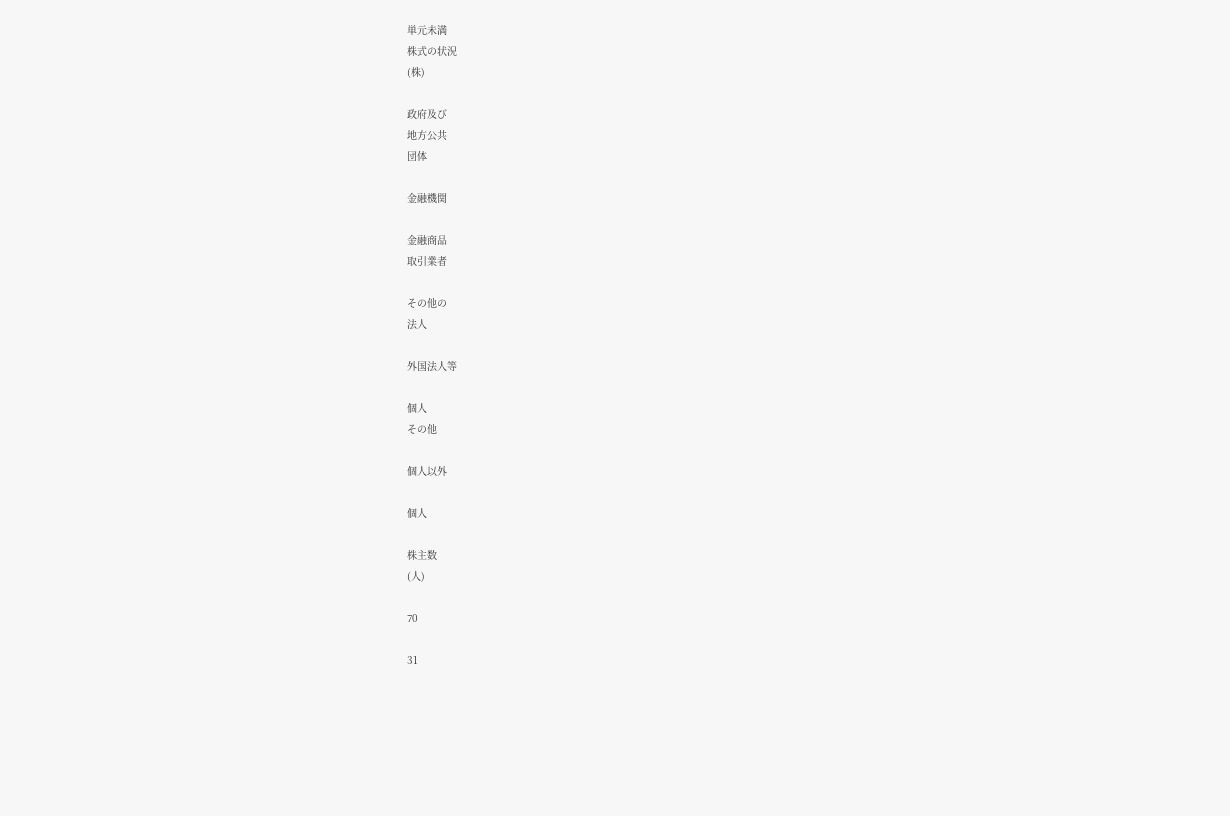単元未満
株式の状況
(株)

政府及び
地方公共
団体

金融機関

金融商品
取引業者

その他の
法人

外国法人等

個人
その他

個人以外

個人

株主数
(人)

70

31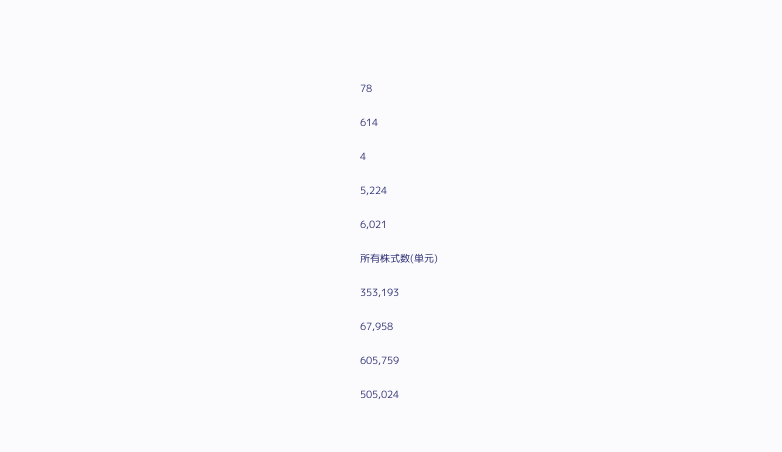78

614

4

5,224

6,021

所有株式数(単元)

353,193

67,958

605,759

505,024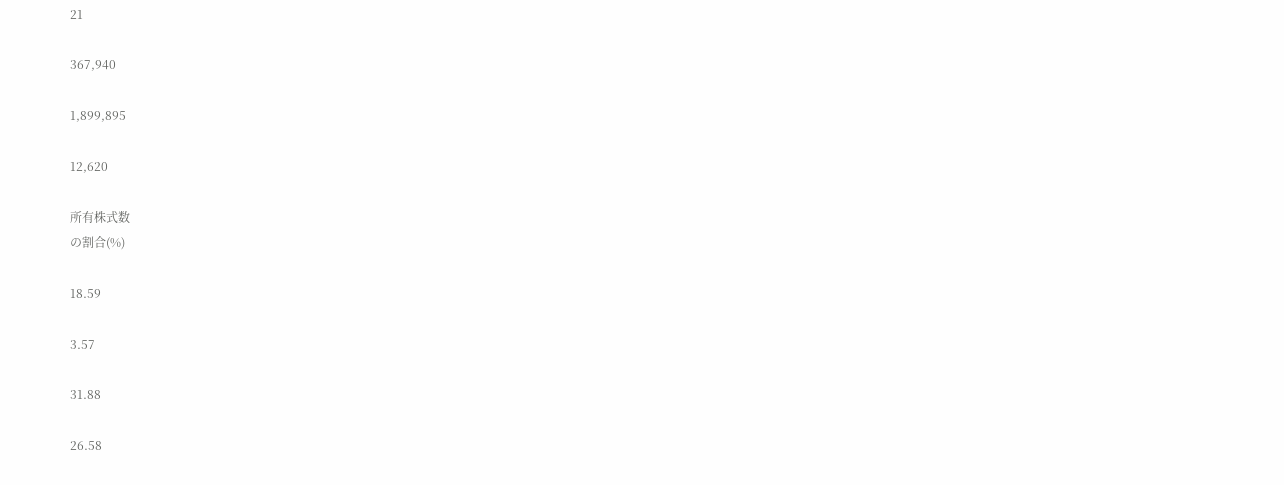21

367,940

1,899,895

12,620

所有株式数
の割合(%)

18.59

3.57

31.88

26.58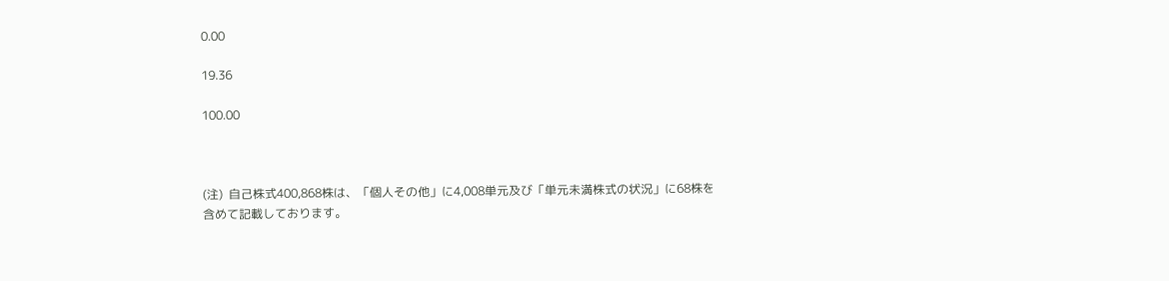0.00

19.36

100.00



(注)  自己株式400,868株は、「個人その他」に4,008単元及び「単元未満株式の状況」に68株を含めて記載しております。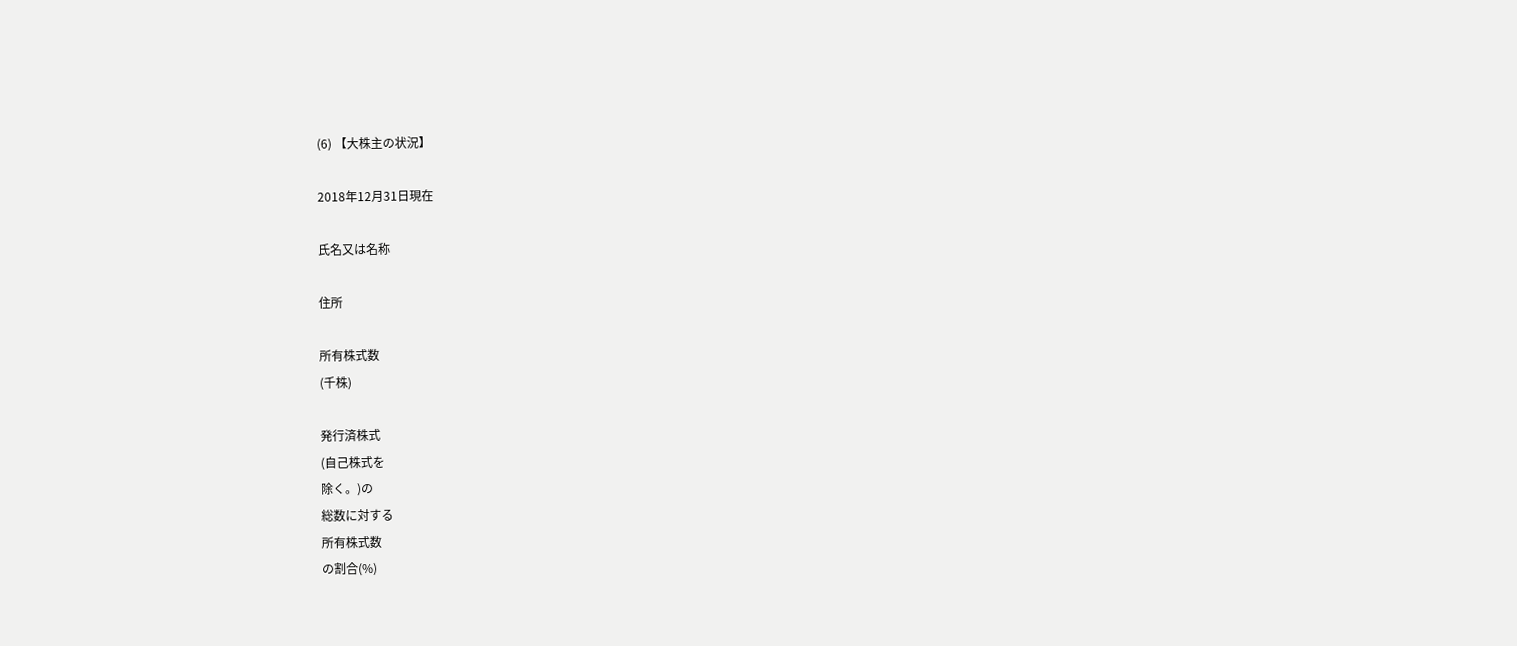(6) 【大株主の状況】

2018年12月31日現在

氏名又は名称

住所

所有株式数
(千株)

発行済株式
(自己株式を
除く。)の
総数に対する
所有株式数
の割合(%)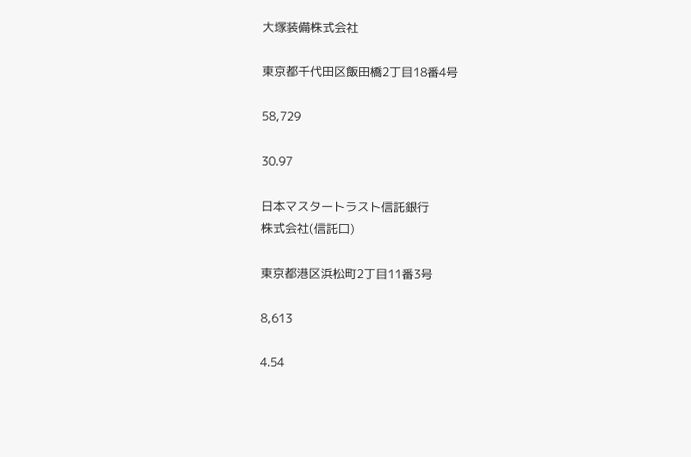大塚装備株式会社

東京都千代田区飯田橋2丁目18番4号

58,729

30.97

日本マスタートラスト信託銀行
株式会社(信託口)

東京都港区浜松町2丁目11番3号

8,613

4.54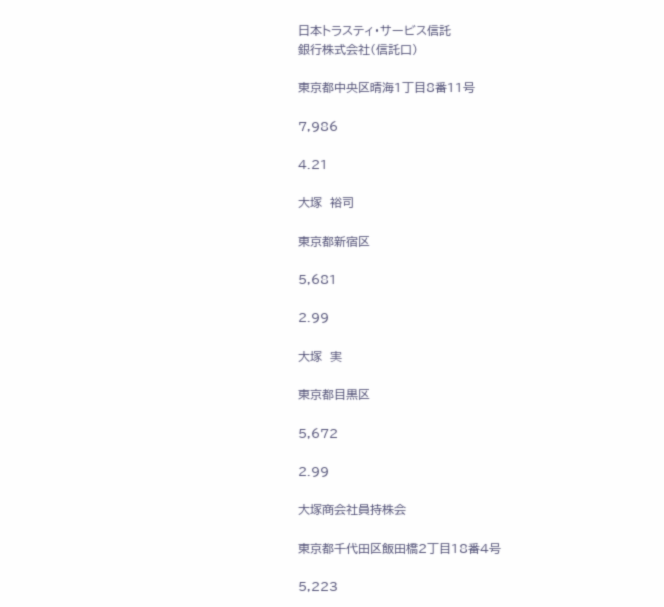日本トラスティ・サービス信託
銀行株式会社(信託口)

東京都中央区晴海1丁目8番11号

7,986

4.21

大塚  裕司

東京都新宿区

5,681

2.99

大塚  実

東京都目黒区

5,672

2.99

大塚商会社員持株会

東京都千代田区飯田橋2丁目18番4号

5,223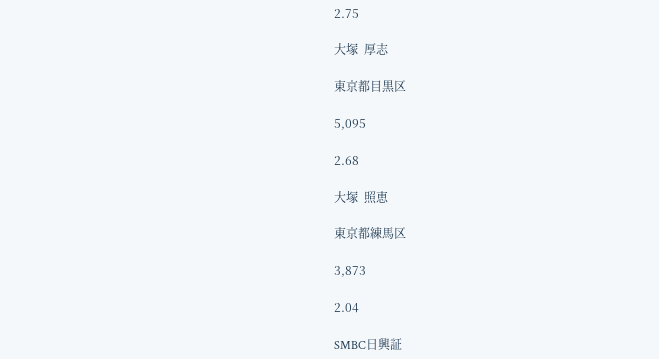2.75

大塚  厚志

東京都目黒区

5,095

2.68

大塚  照恵

東京都練馬区

3,873

2.04

SMBC日興証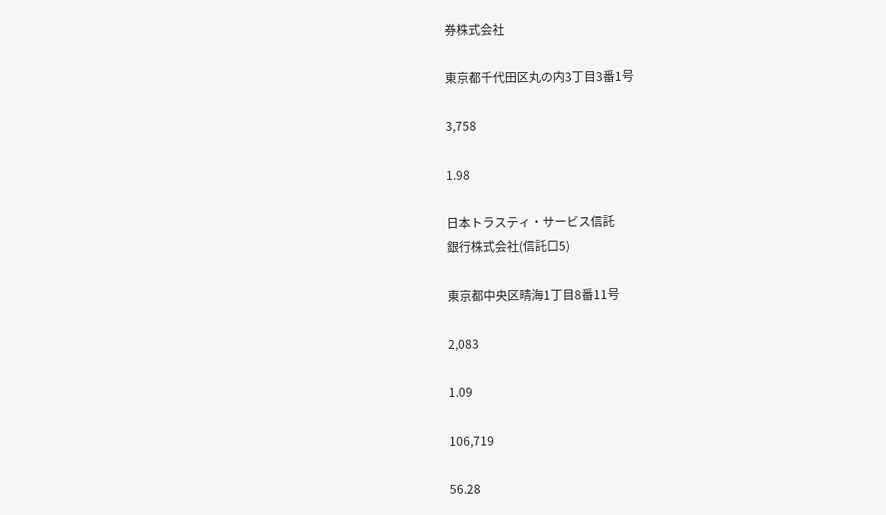券株式会社

東京都千代田区丸の内3丁目3番1号

3,758

1.98

日本トラスティ・サービス信託
銀行株式会社(信託口5)

東京都中央区晴海1丁目8番11号

2,083

1.09

106,719

56.28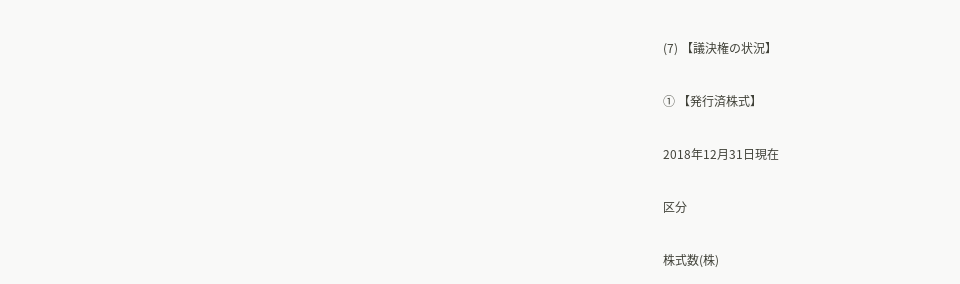(7) 【議決権の状況】

① 【発行済株式】

2018年12月31日現在

区分

株式数(株)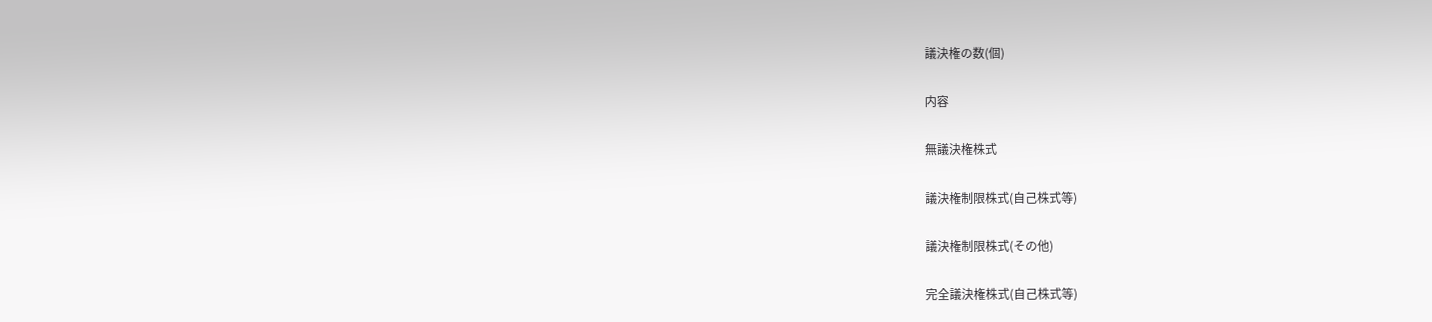議決権の数(個)

内容

無議決権株式

議決権制限株式(自己株式等)

議決権制限株式(その他)

完全議決権株式(自己株式等)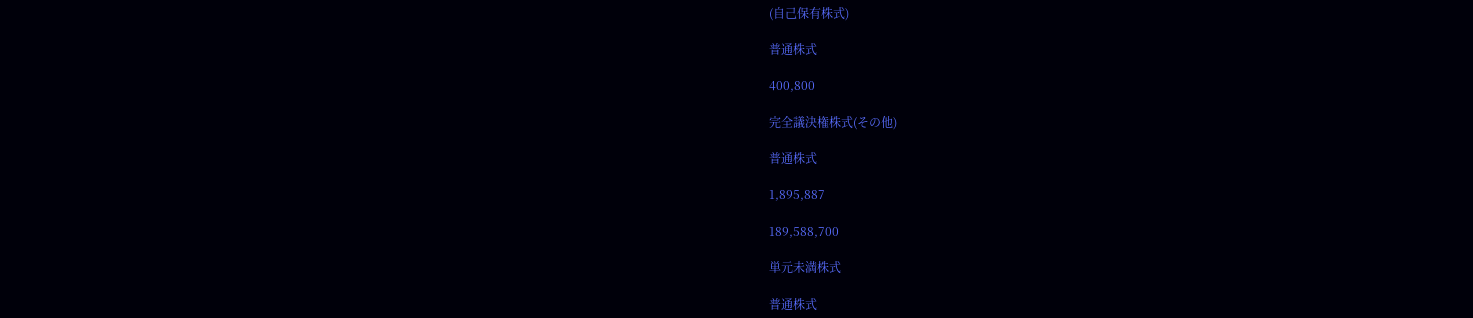(自己保有株式)

普通株式

400,800

完全議決権株式(その他)

普通株式

1,895,887

189,588,700

単元未満株式

普通株式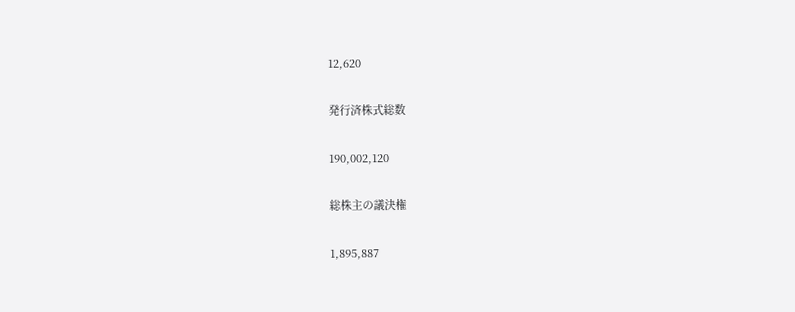12,620

発行済株式総数

190,002,120

総株主の議決権

1,895,887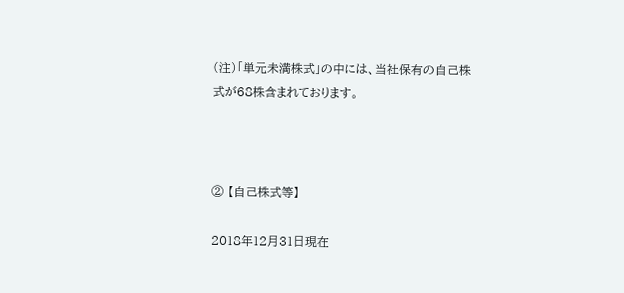(注)「単元未満株式」の中には、当社保有の自己株式が68株含まれております。



② 【自己株式等】

2018年12月31日現在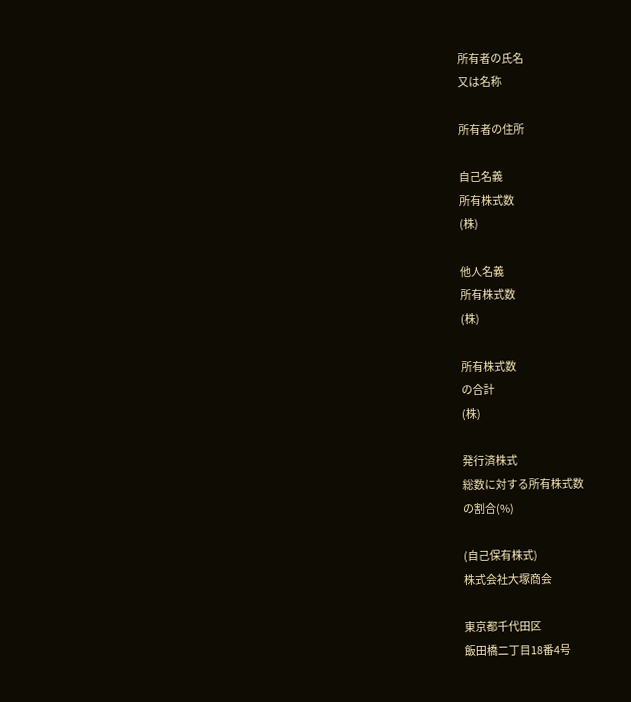所有者の氏名
又は名称

所有者の住所

自己名義
所有株式数
(株)

他人名義
所有株式数
(株)

所有株式数
の合計
(株)

発行済株式
総数に対する所有株式数
の割合(%)

(自己保有株式)
株式会社大塚商会

東京都千代田区
飯田橋二丁目18番4号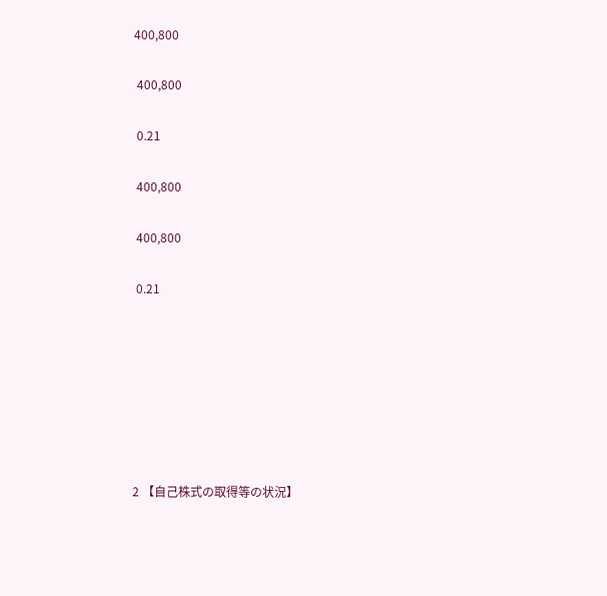400,800

 400,800

 0.21

 400,800

 400,800

 0.21







2 【自己株式の取得等の状況】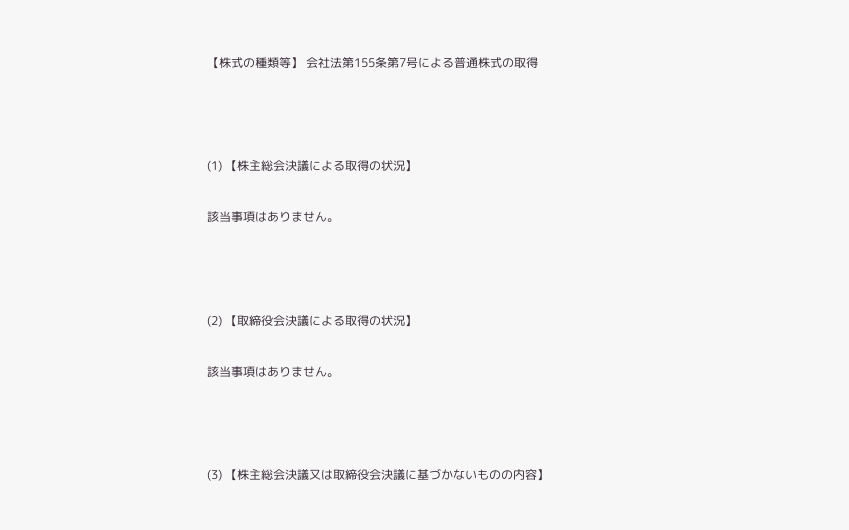【株式の種類等】 会社法第155条第7号による普通株式の取得



(1) 【株主総会決議による取得の状況】

該当事項はありません。



(2) 【取締役会決議による取得の状況】

該当事項はありません。



(3) 【株主総会決議又は取締役会決議に基づかないものの内容】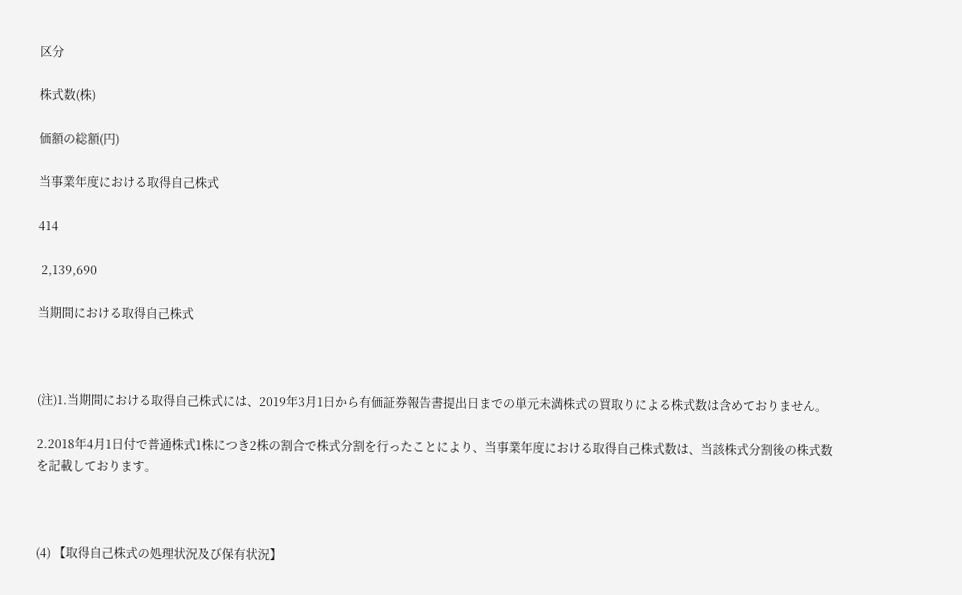区分

株式数(株)

価額の総額(円)

当事業年度における取得自己株式

414

 2,139,690

当期間における取得自己株式



(注)1.当期間における取得自己株式には、2019年3月1日から有価証券報告書提出日までの単元未満株式の買取りによる株式数は含めておりません。

2.2018年4月1日付で普通株式1株につき2株の割合で株式分割を行ったことにより、当事業年度における取得自己株式数は、当該株式分割後の株式数を記載しております。



(4) 【取得自己株式の処理状況及び保有状況】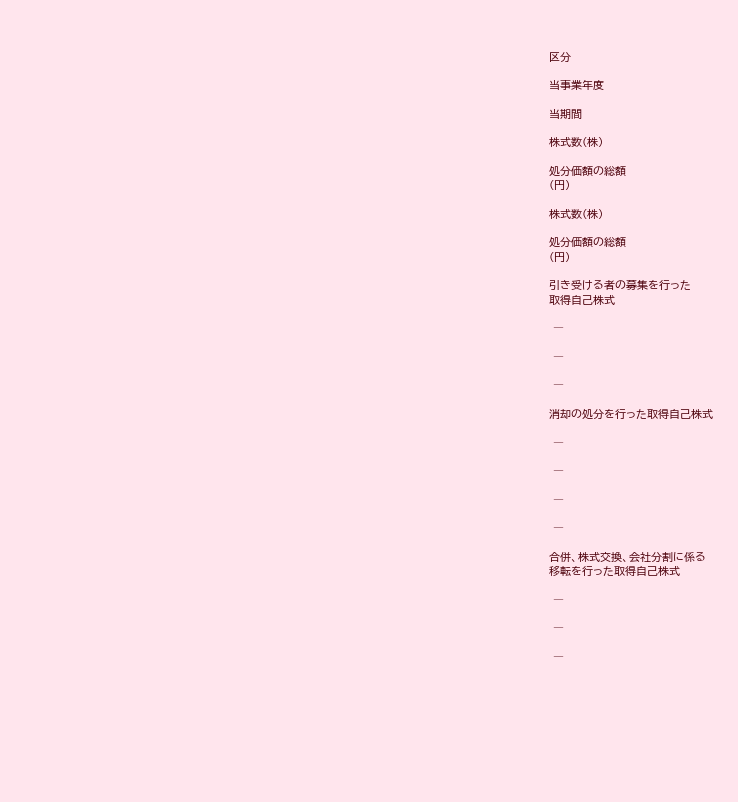区分

当事業年度

当期間

株式数(株)

処分価額の総額
(円)

株式数(株)

処分価額の総額
(円)

引き受ける者の募集を行った
取得自己株式

 ―

 ―

 ―

消却の処分を行った取得自己株式

 ―

 ―

 ―

 ―

合併、株式交換、会社分割に係る
移転を行った取得自己株式

 ―

 ―

 ―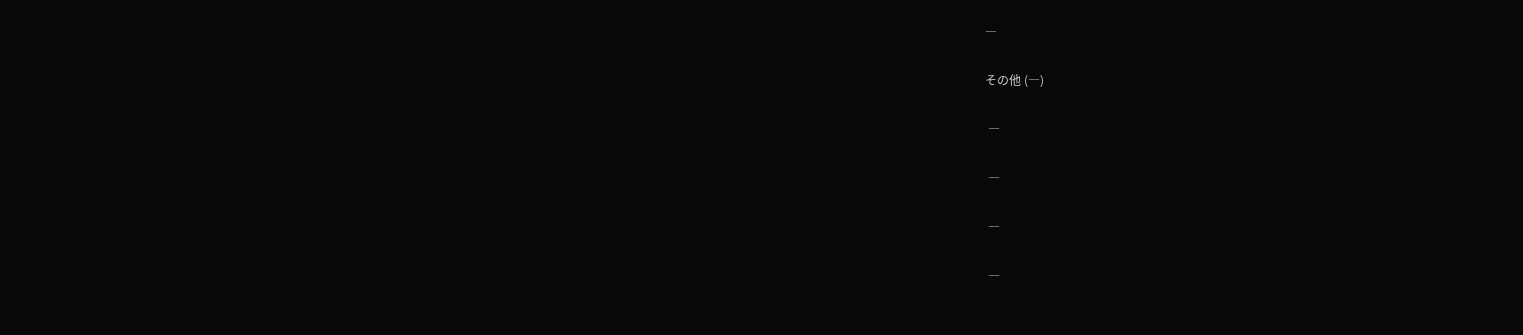―

その他 (―)

 ―

 ―

 ―

 ―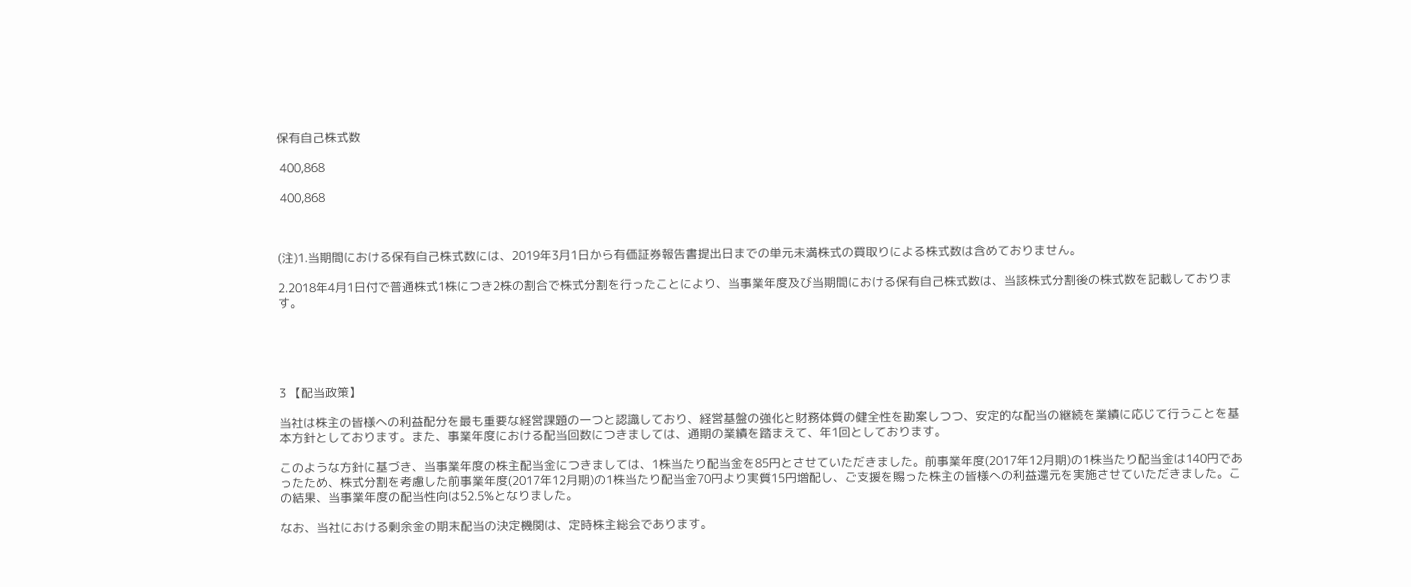保有自己株式数

 400,868

 400,868



(注)1.当期間における保有自己株式数には、2019年3月1日から有価証券報告書提出日までの単元未満株式の買取りによる株式数は含めておりません。

2.2018年4月1日付で普通株式1株につき2株の割合で株式分割を行ったことにより、当事業年度及び当期間における保有自己株式数は、当該株式分割後の株式数を記載しております。





3 【配当政策】

当社は株主の皆様への利益配分を最も重要な経営課題の一つと認識しており、経営基盤の強化と財務体質の健全性を勘案しつつ、安定的な配当の継続を業績に応じて行うことを基本方針としております。また、事業年度における配当回数につきましては、通期の業績を踏まえて、年1回としております。

このような方針に基づき、当事業年度の株主配当金につきましては、1株当たり配当金を85円とさせていただきました。前事業年度(2017年12月期)の1株当たり配当金は140円であったため、株式分割を考慮した前事業年度(2017年12月期)の1株当たり配当金70円より実質15円増配し、ご支援を賜った株主の皆様への利益還元を実施させていただきました。この結果、当事業年度の配当性向は52.5%となりました。

なお、当社における剰余金の期末配当の決定機関は、定時株主総会であります。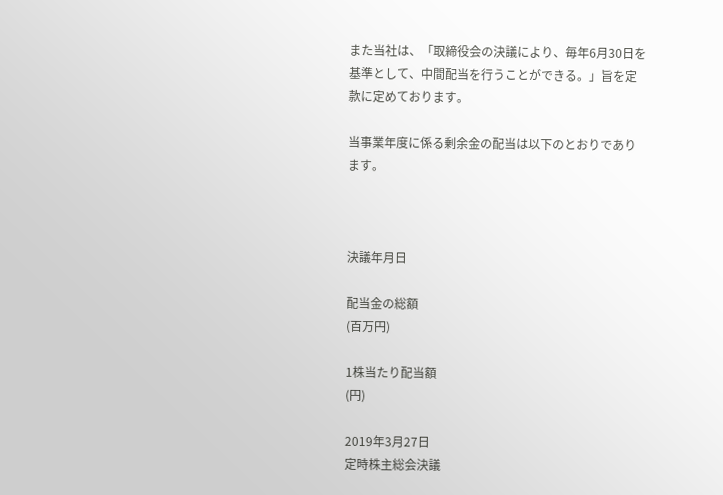また当社は、「取締役会の決議により、毎年6月30日を基準として、中間配当を行うことができる。」旨を定款に定めております。

当事業年度に係る剰余金の配当は以下のとおりであります。



決議年月日

配当金の総額
(百万円)

1株当たり配当額
(円)

2019年3月27日
定時株主総会決議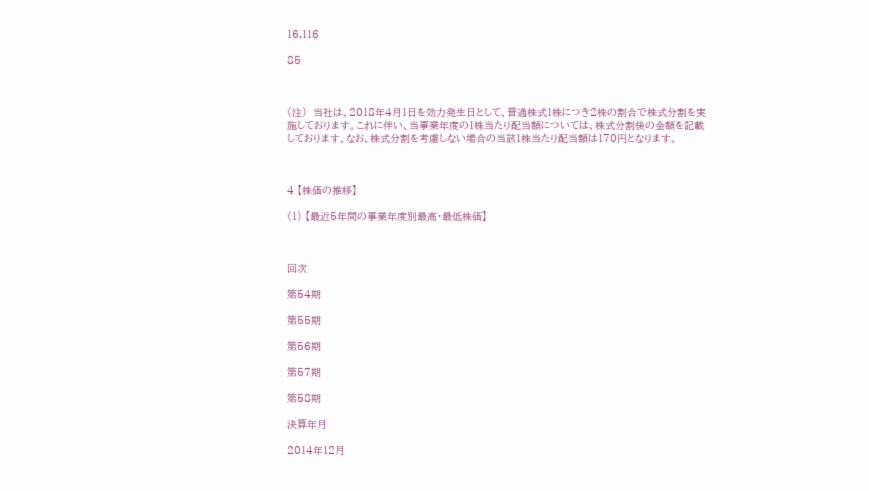16,116

85



(注)  当社は、2018年4月1日を効力発生日として、普通株式1株につき2株の割合で株式分割を実施しております。これに伴い、当事業年度の1株当たり配当額については、株式分割後の金額を記載しております。なお、株式分割を考慮しない場合の当該1株当たり配当額は170円となります。



4 【株価の推移】

(1) 【最近5年間の事業年度別最高・最低株価】



回次

第54期

第55期

第56期

第57期

第58期

決算年月

2014年12月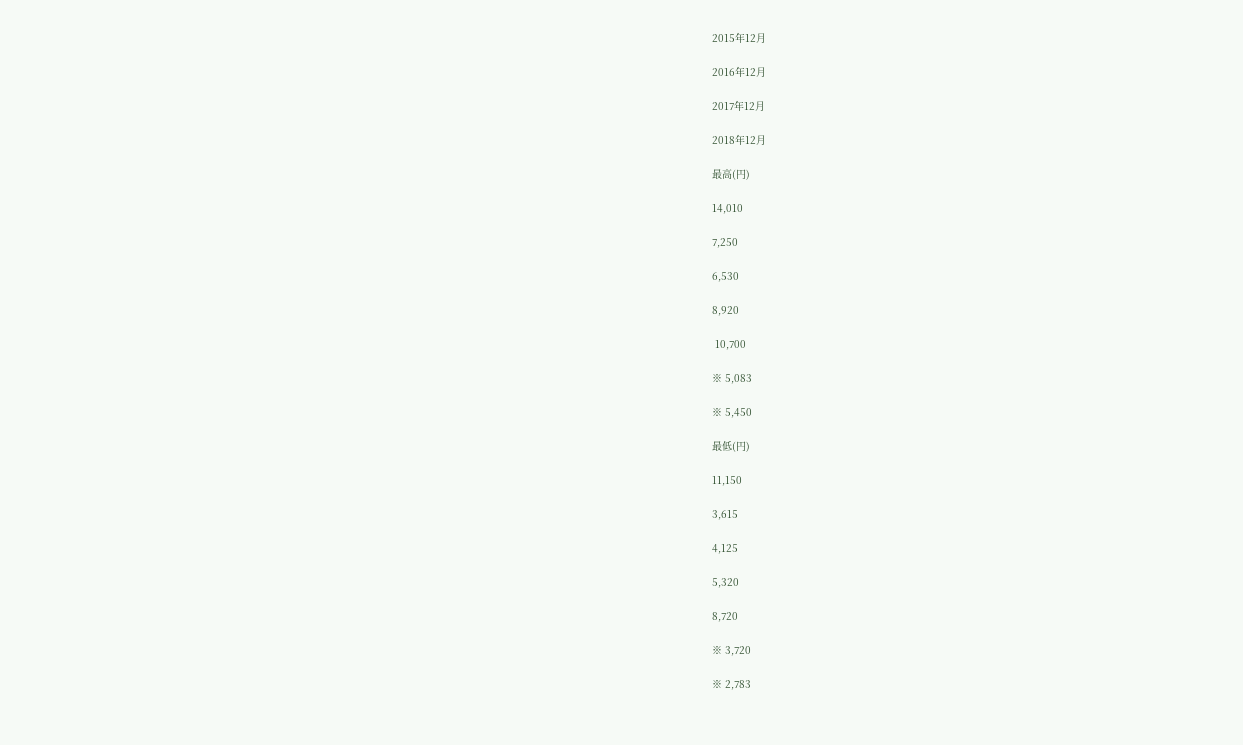2015年12月

2016年12月

2017年12月

2018年12月

最高(円)

14,010

7,250

6,530

8,920

 10,700

※ 5,083

※ 5,450

最低(円)

11,150

3,615

4,125

5,320

8,720

※ 3,720

※ 2,783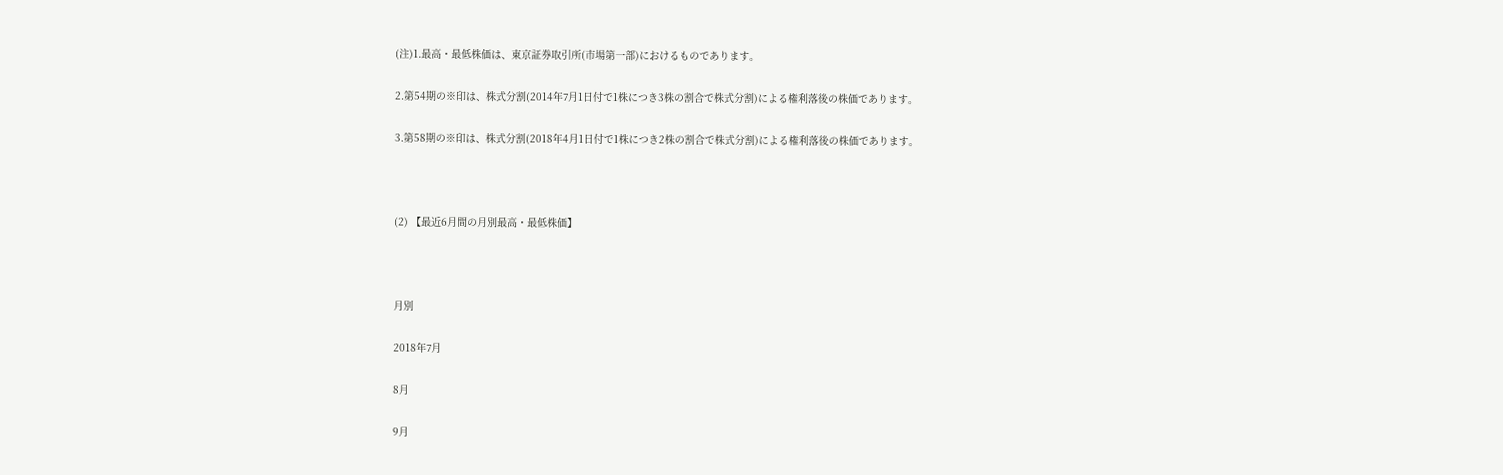(注)1.最高・最低株価は、東京証券取引所(市場第一部)におけるものであります。

2.第54期の※印は、株式分割(2014年7月1日付で1株につき3株の割合で株式分割)による権利落後の株価であります。

3.第58期の※印は、株式分割(2018年4月1日付で1株につき2株の割合で株式分割)による権利落後の株価であります。



(2) 【最近6月間の月別最高・最低株価】



月別

2018年7月

8月

9月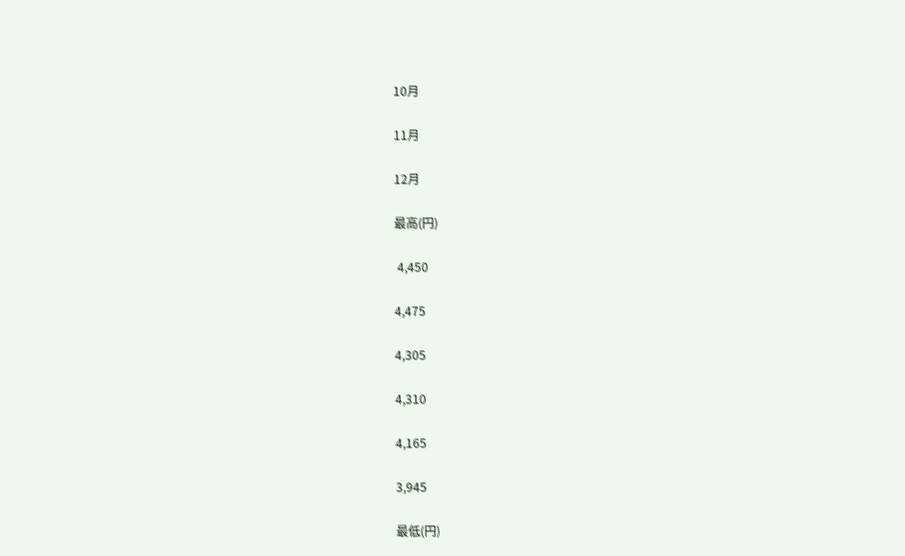10月

11月

12月

最高(円)

 4,450

4,475

4,305

4,310

4,165

3,945

最低(円)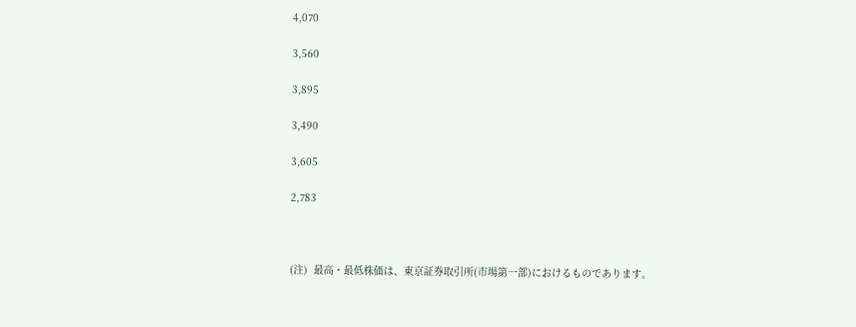4,070

3,560

3,895

3,490

3,605

2,783



(注)  最高・最低株価は、東京証券取引所(市場第一部)におけるものであります。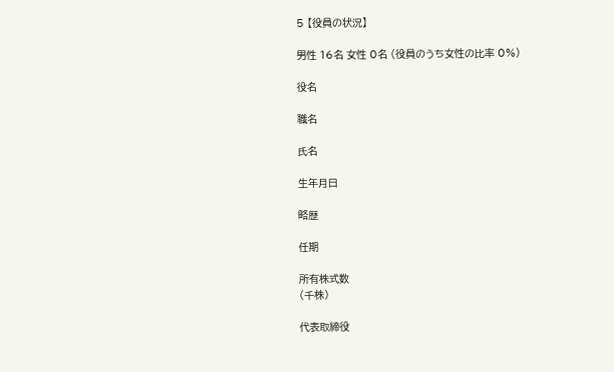5 【役員の状況】

男性 16名 女性 0名 (役員のうち女性の比率 0%)

役名

職名

氏名

生年月日

略歴

任期

所有株式数
(千株)

代表取締役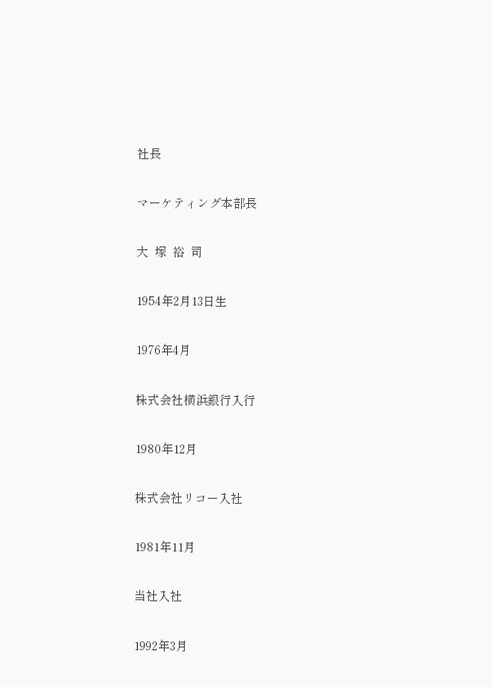社長

マーケティング本部長

大  塚  裕  司

1954年2月13日生

1976年4月

株式会社横浜銀行入行

1980年12月

株式会社リコー入社

1981年11月

当社入社

1992年3月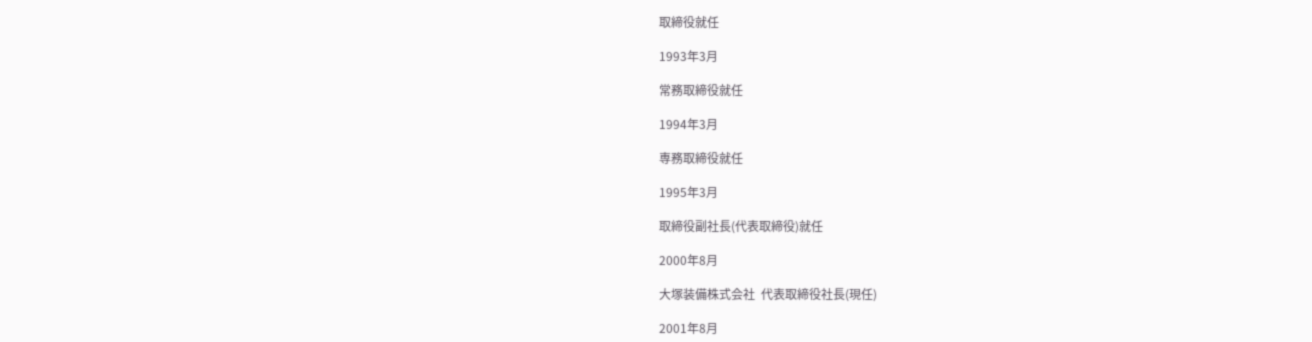取締役就任

1993年3月

常務取締役就任

1994年3月

専務取締役就任

1995年3月

取締役副社長(代表取締役)就任

2000年8月

大塚装備株式会社  代表取締役社長(現任)

2001年8月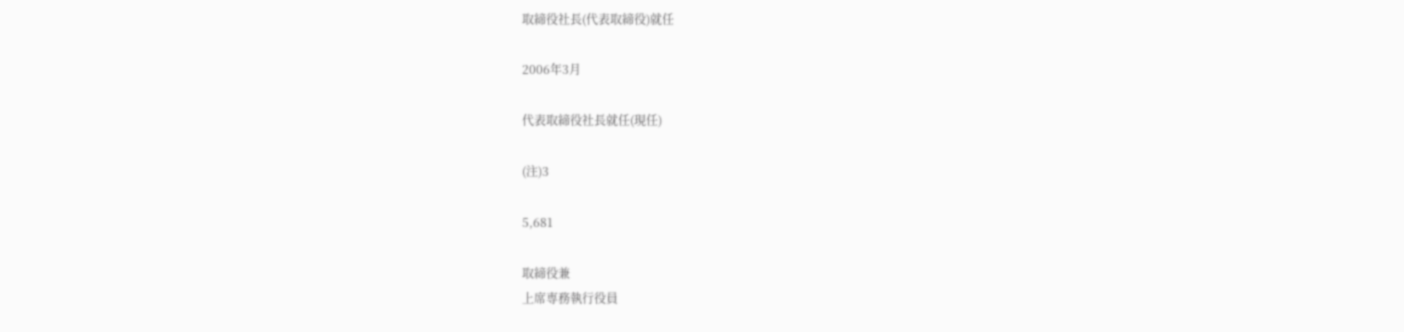取締役社長(代表取締役)就任

2006年3月

代表取締役社長就任(現任)

(注)3

5,681

取締役兼
上席専務執行役員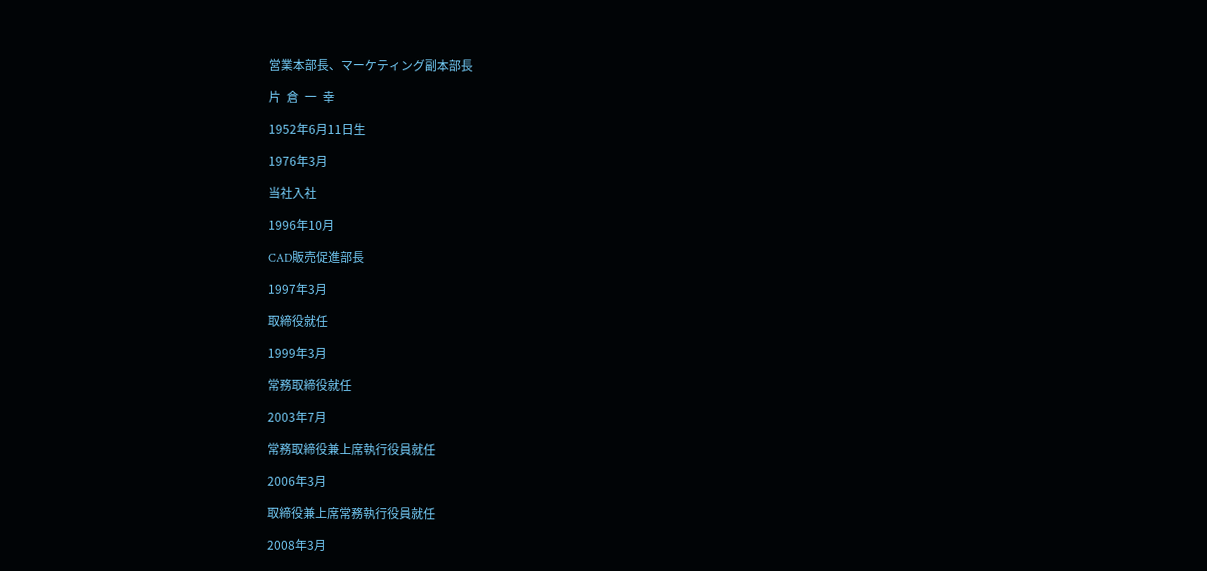営業本部長、マーケティング副本部長

片  倉  一  幸

1952年6月11日生

1976年3月

当社入社

1996年10月

CAD販売促進部長

1997年3月

取締役就任

1999年3月

常務取締役就任

2003年7月

常務取締役兼上席執行役員就任

2006年3月

取締役兼上席常務執行役員就任

2008年3月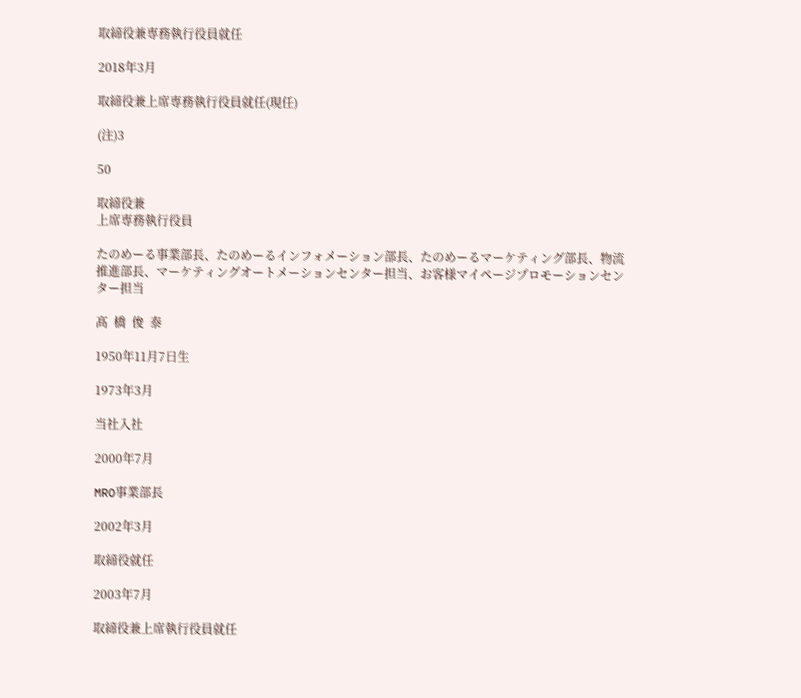取締役兼専務執行役員就任

2018年3月

取締役兼上席専務執行役員就任(現任)

(注)3

50

取締役兼
上席専務執行役員

たのめーる事業部長、たのめーるインフォメーション部長、たのめーるマーケティング部長、物流推進部長、マーケティングオートメーションセンター担当、お客様マイページプロモーションセンター担当

髙  橋  俊  泰

1950年11月7日生

1973年3月

当社入社

2000年7月

MRO事業部長

2002年3月

取締役就任

2003年7月

取締役兼上席執行役員就任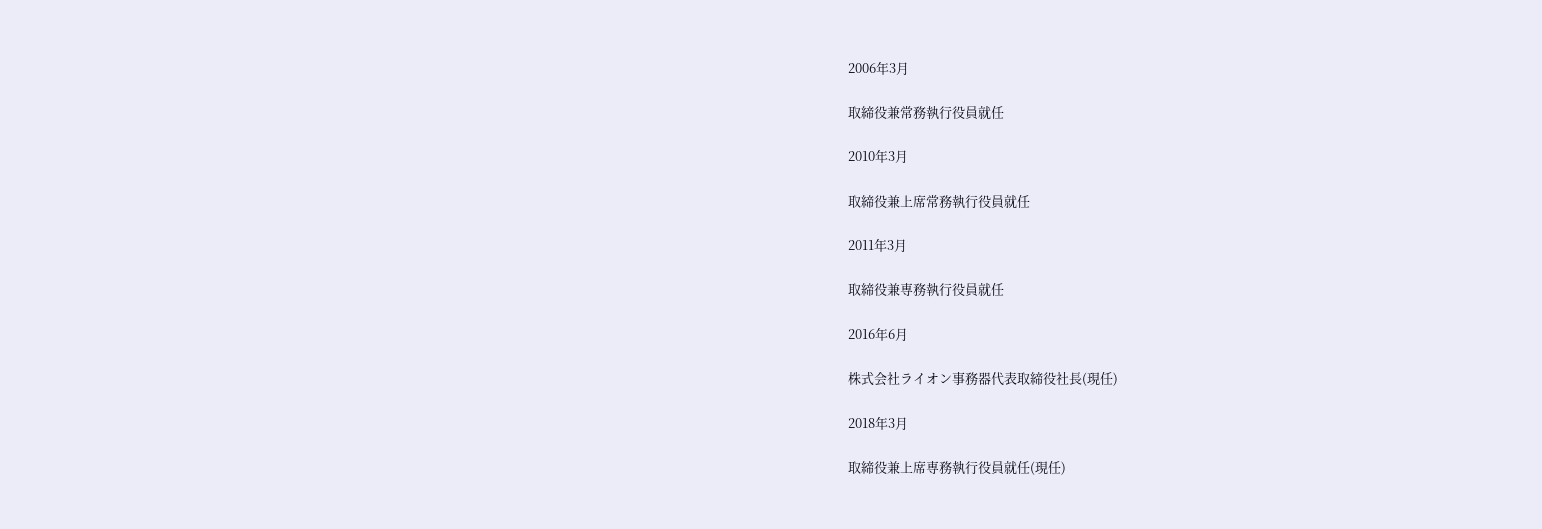2006年3月

取締役兼常務執行役員就任

2010年3月

取締役兼上席常務執行役員就任

2011年3月

取締役兼専務執行役員就任

2016年6月

株式会社ライオン事務器代表取締役社長(現任)

2018年3月

取締役兼上席専務執行役員就任(現任)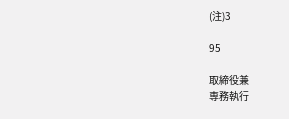(注)3

95

取締役兼
専務執行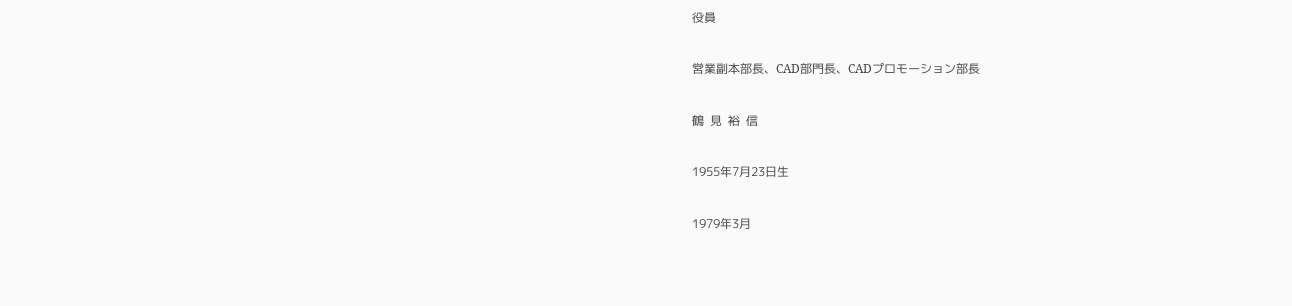役員

営業副本部長、CAD部門長、CADプロモーション部長

鶴  見  裕  信

1955年7月23日生

1979年3月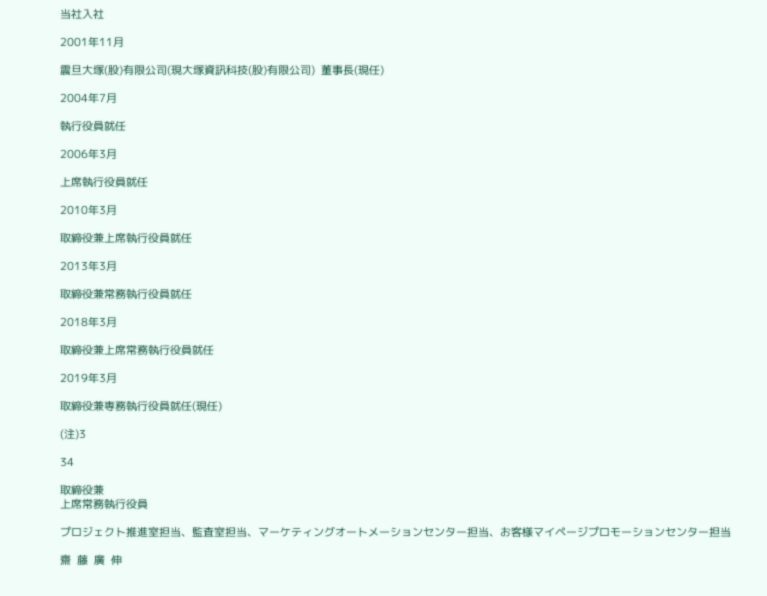当社入社

2001年11月

震旦大塚(股)有限公司(現大塚資訊科技(股)有限公司)  董事長(現任)

2004年7月

執行役員就任

2006年3月

上席執行役員就任

2010年3月

取締役兼上席執行役員就任

2013年3月

取締役兼常務執行役員就任

2018年3月

取締役兼上席常務執行役員就任

2019年3月

取締役兼専務執行役員就任(現任)

(注)3

34

取締役兼
上席常務執行役員

プロジェクト推進室担当、監査室担当、マーケティングオートメーションセンター担当、お客様マイページプロモーションセンター担当

齋  藤  廣  伸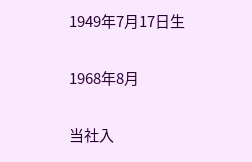1949年7月17日生

1968年8月

当社入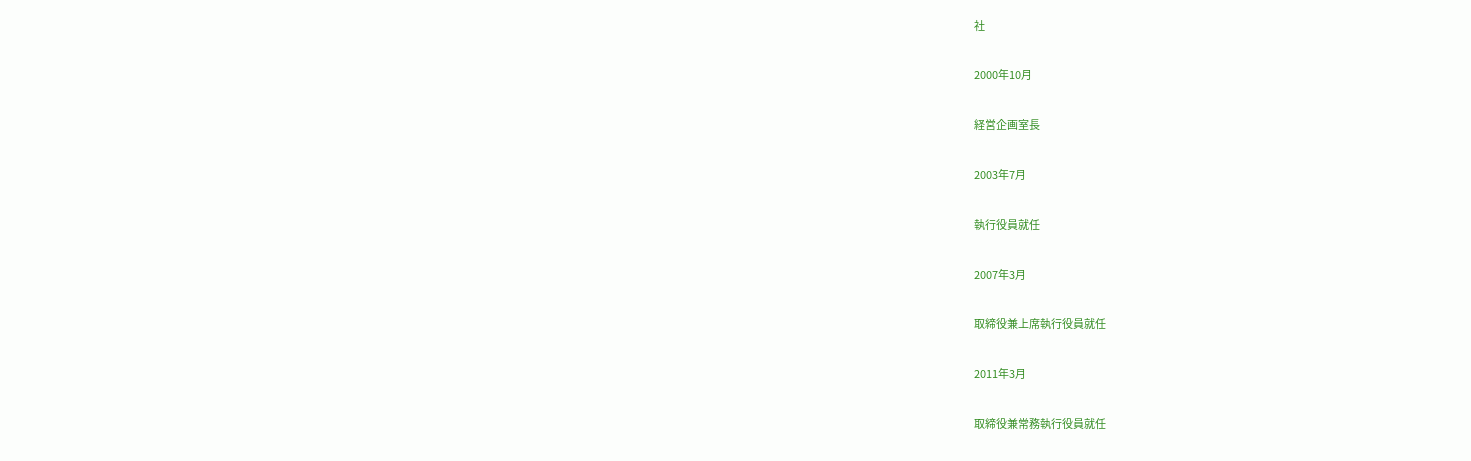社

2000年10月

経営企画室長

2003年7月

執行役員就任

2007年3月

取締役兼上席執行役員就任

2011年3月

取締役兼常務執行役員就任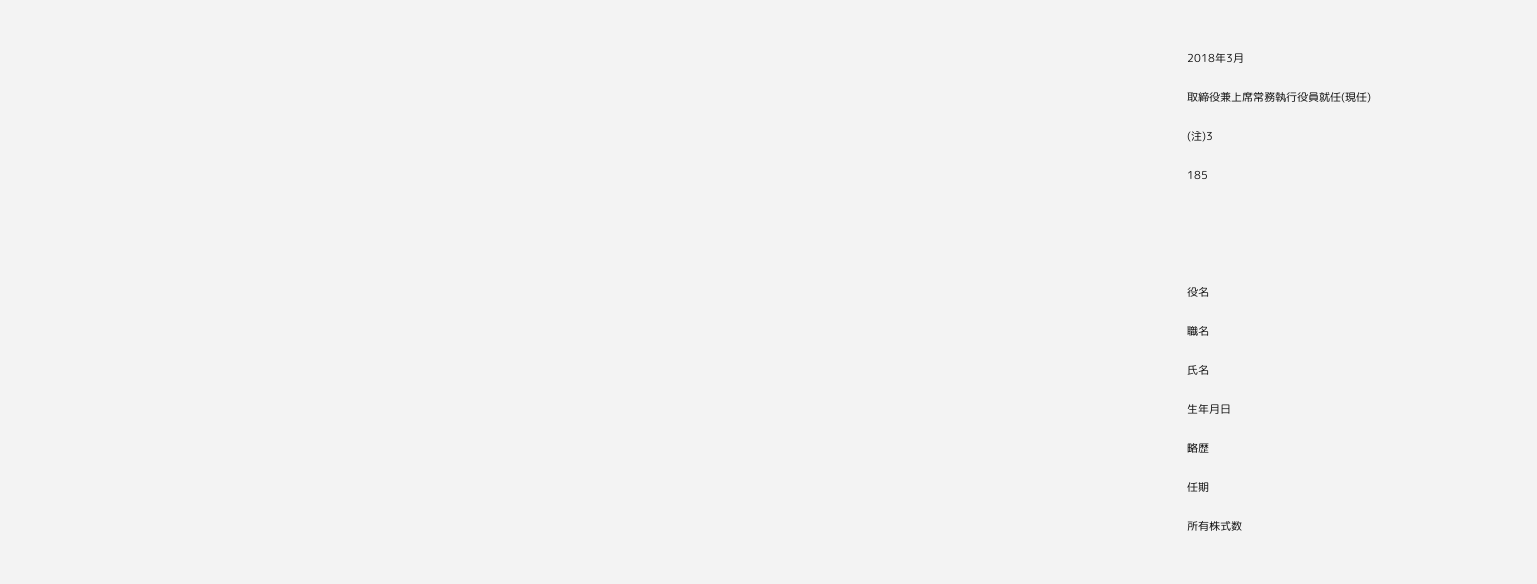2018年3月

取締役兼上席常務執行役員就任(現任)

(注)3

185





役名

職名

氏名

生年月日

略歴

任期

所有株式数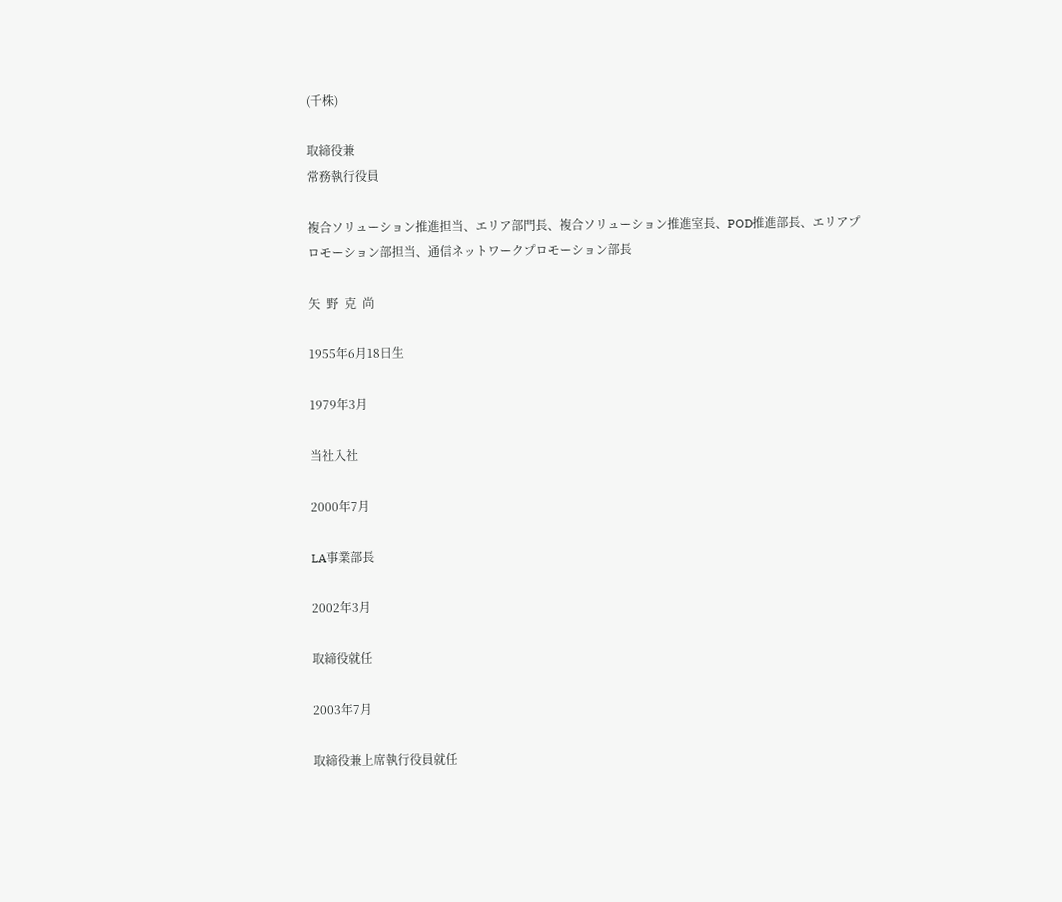(千株)

取締役兼
常務執行役員

複合ソリューション推進担当、エリア部門長、複合ソリューション推進室長、POD推進部長、エリアプロモーション部担当、通信ネットワークプロモーション部長

矢  野  克  尚

1955年6月18日生

1979年3月

当社入社

2000年7月

LA事業部長

2002年3月

取締役就任

2003年7月

取締役兼上席執行役員就任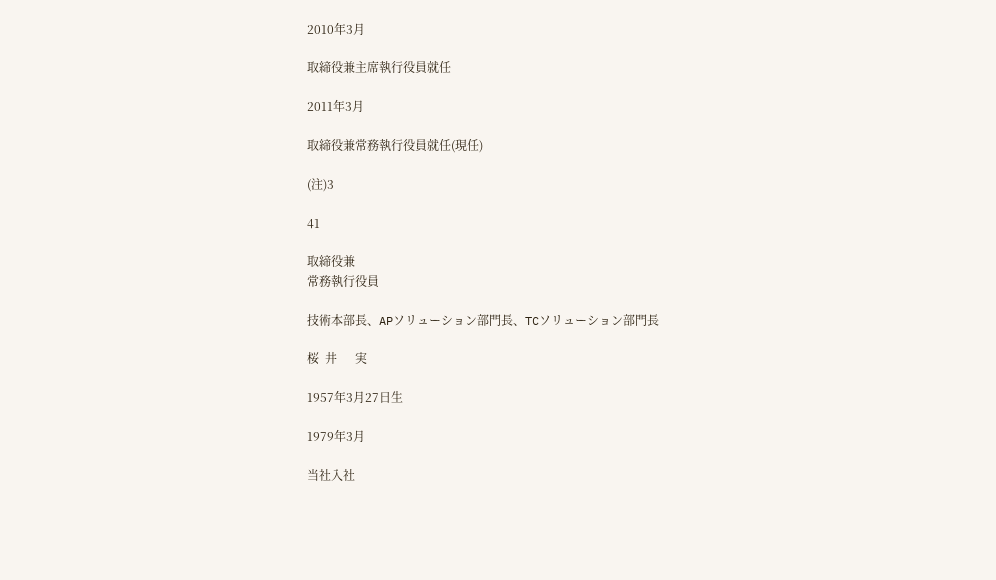2010年3月

取締役兼主席執行役員就任

2011年3月

取締役兼常務執行役員就任(現任)

(注)3

41

取締役兼
常務執行役員

技術本部長、APソリューション部門長、TCソリューション部門長

桜  井      実

1957年3月27日生

1979年3月

当社入社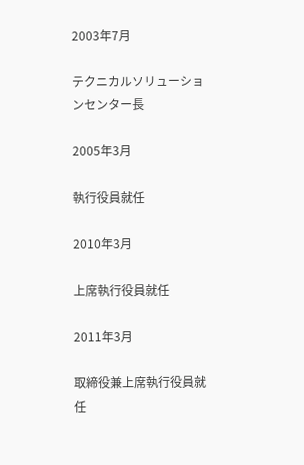2003年7月

テクニカルソリューションセンター長

2005年3月

執行役員就任

2010年3月

上席執行役員就任

2011年3月

取締役兼上席執行役員就任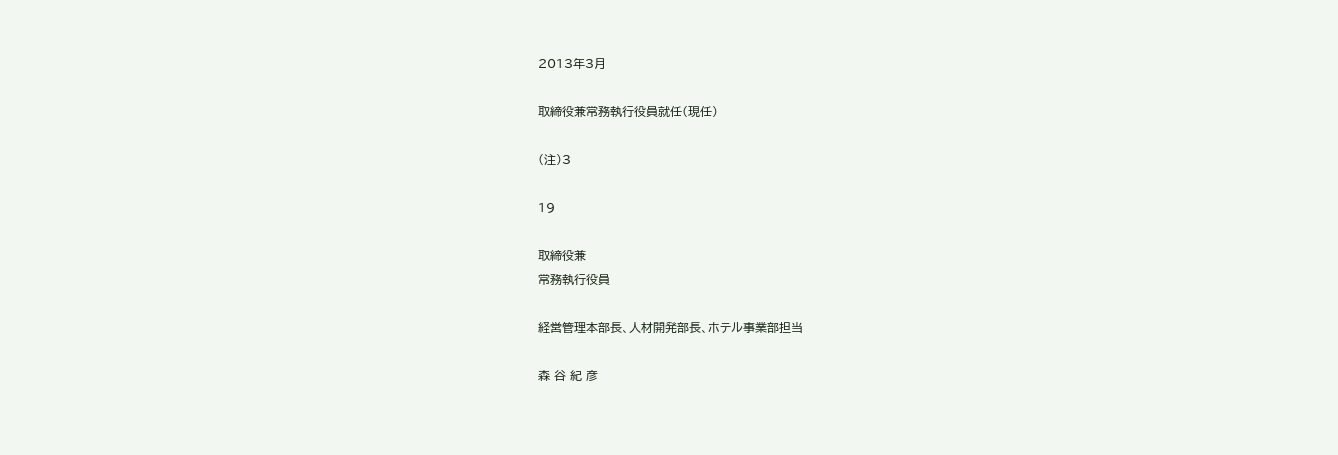2013年3月

取締役兼常務執行役員就任(現任)

(注)3

19

取締役兼
常務執行役員

経営管理本部長、人材開発部長、ホテル事業部担当

森 谷 紀 彦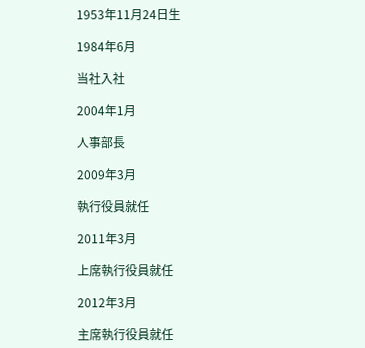1953年11月24日生

1984年6月

当社入社

2004年1月

人事部長

2009年3月

執行役員就任

2011年3月

上席執行役員就任

2012年3月

主席執行役員就任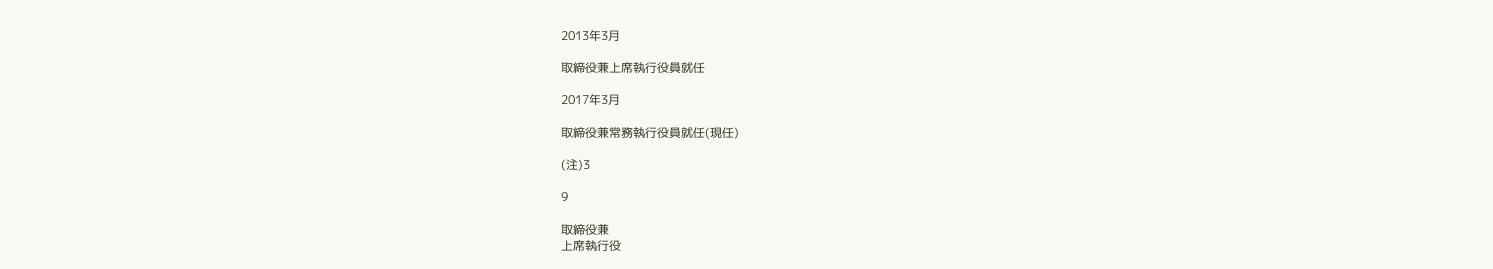2013年3月

取締役兼上席執行役員就任

2017年3月

取締役兼常務執行役員就任(現任)

(注)3

9

取締役兼
上席執行役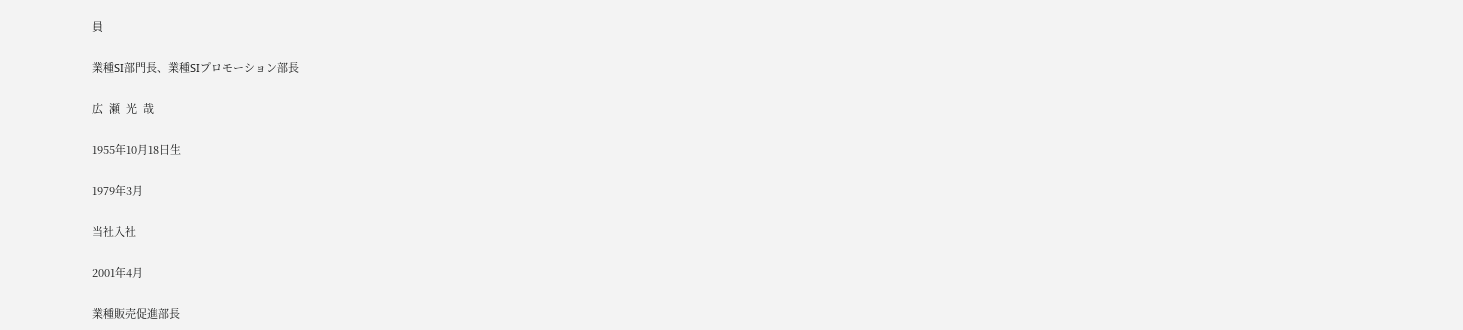員

業種SI部門長、業種SIプロモーション部長

広  瀬  光  哉

1955年10月18日生

1979年3月

当社入社

2001年4月

業種販売促進部長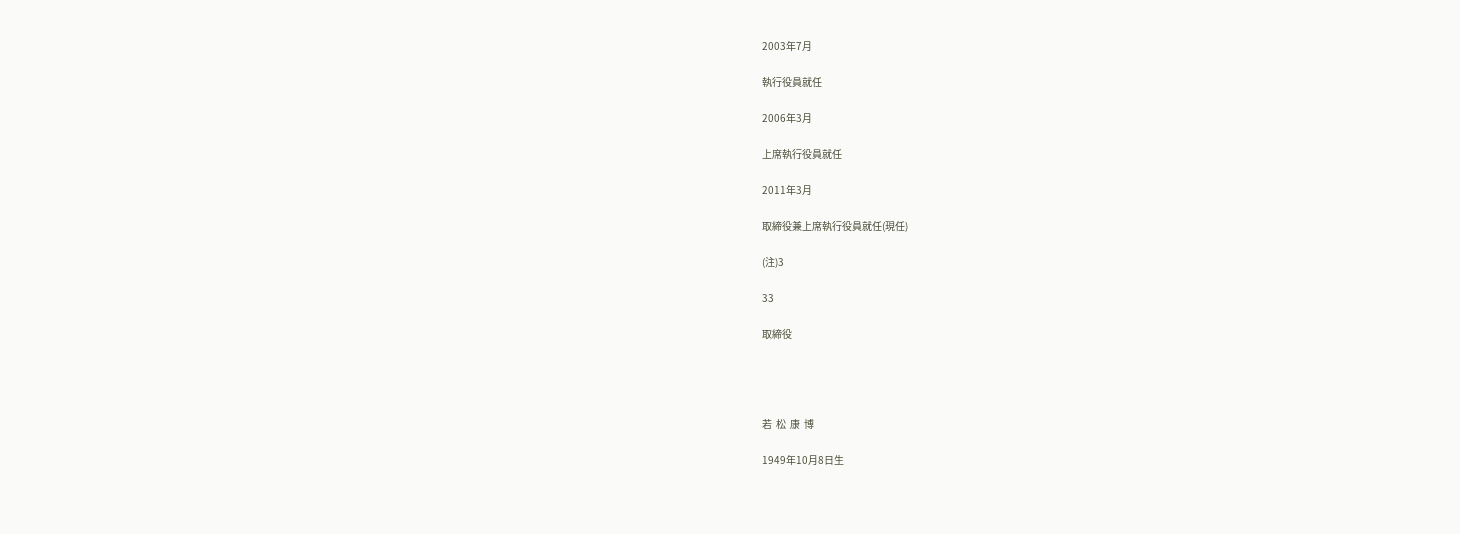2003年7月

執行役員就任

2006年3月

上席執行役員就任

2011年3月

取締役兼上席執行役員就任(現任)

(注)3

33

取締役




若  松  康  博

1949年10月8日生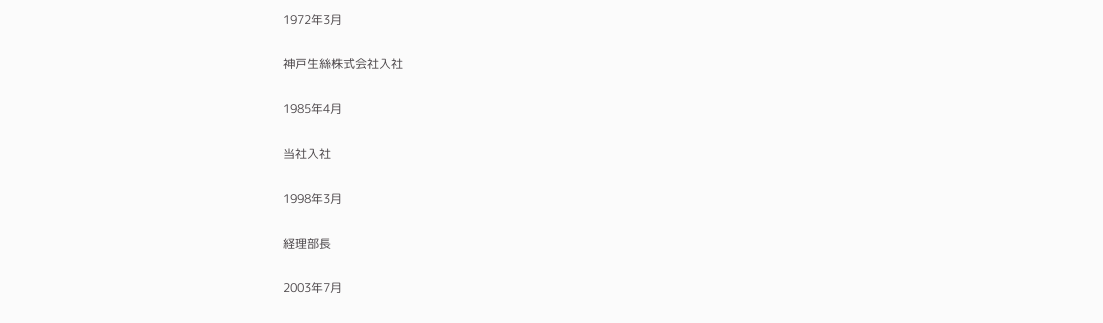1972年3月

神戸生絲株式会社入社

1985年4月

当社入社

1998年3月

経理部長

2003年7月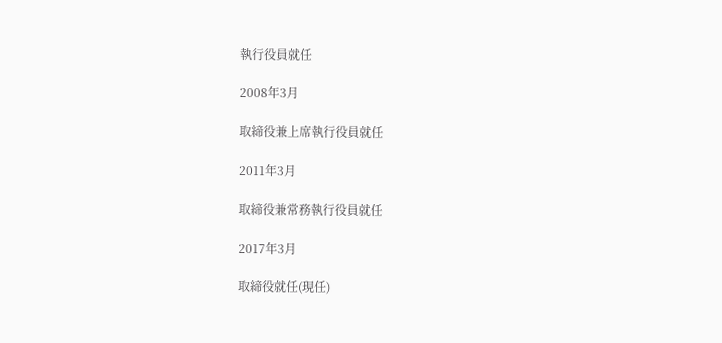執行役員就任

2008年3月

取締役兼上席執行役員就任

2011年3月

取締役兼常務執行役員就任

2017年3月

取締役就任(現任)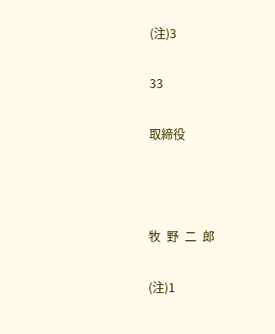(注)3

33

取締役



牧  野  二  郎

(注)1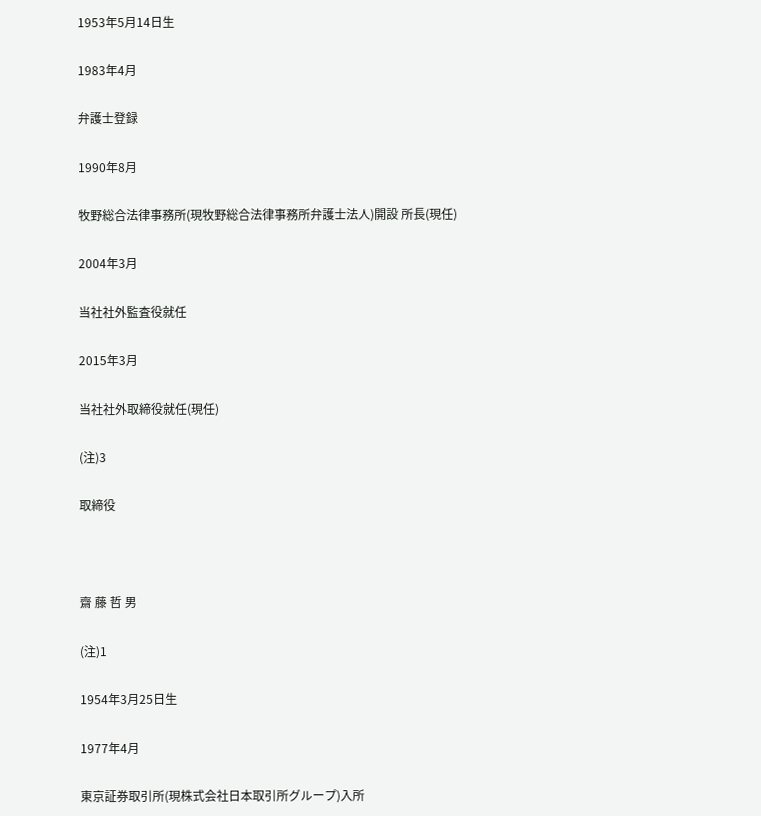1953年5月14日生

1983年4月

弁護士登録

1990年8月

牧野総合法律事務所(現牧野総合法律事務所弁護士法人)開設 所長(現任)

2004年3月

当社社外監査役就任

2015年3月

当社社外取締役就任(現任)

(注)3

取締役



齋 藤 哲 男

(注)1

1954年3月25日生

1977年4月

東京証券取引所(現株式会社日本取引所グループ)入所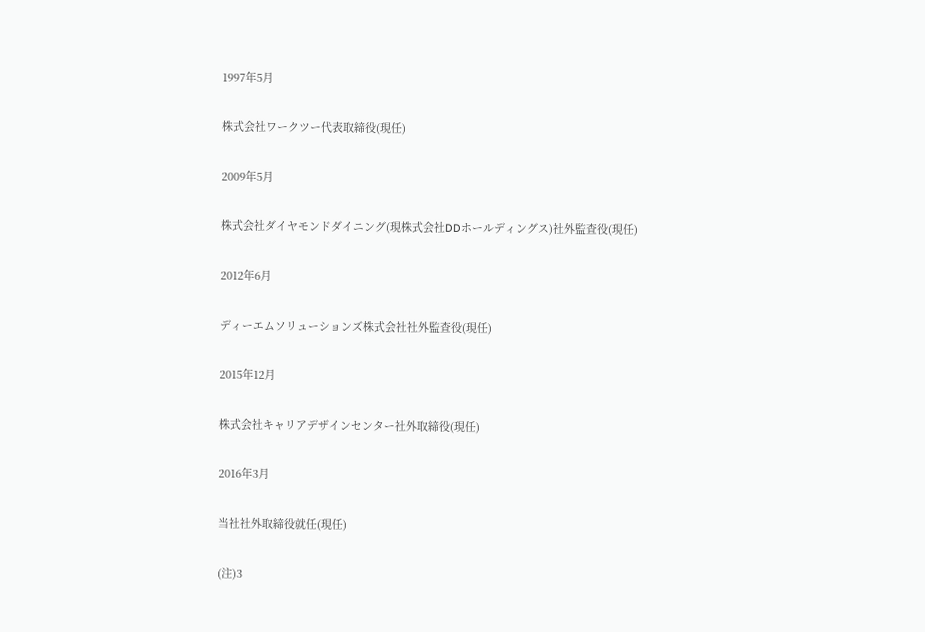1997年5月

株式会社ワークツー代表取締役(現任)

2009年5月

株式会社ダイヤモンドダイニング(現株式会社DDホールディングス)社外監査役(現任)

2012年6月

ディーエムソリューションズ株式会社社外監査役(現任)

2015年12月

株式会社キャリアデザインセンター社外取締役(現任)

2016年3月

当社社外取締役就任(現任)

(注)3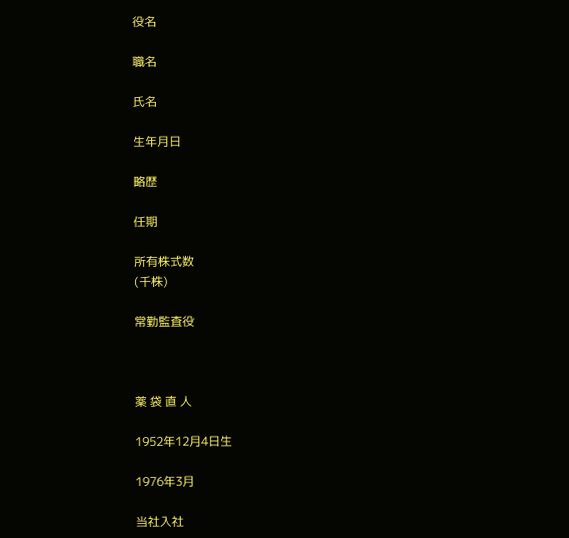役名

職名

氏名

生年月日

略歴

任期

所有株式数
(千株)

常勤監査役



薬 袋 直 人

1952年12月4日生

1976年3月

当社入社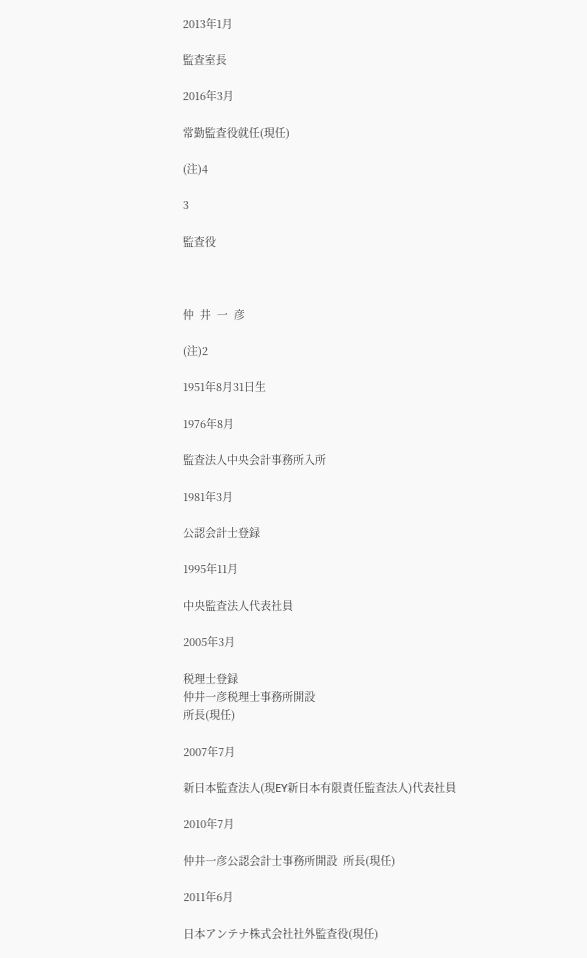2013年1月

監査室長

2016年3月

常勤監査役就任(現任)

(注)4

3

監査役



仲  井  一  彦

(注)2

1951年8月31日生

1976年8月

監査法人中央会計事務所入所

1981年3月

公認会計士登録

1995年11月

中央監査法人代表社員

2005年3月

税理士登録
仲井一彦税理士事務所開設
所長(現任)

2007年7月

新日本監査法人(現EY新日本有限責任監査法人)代表社員

2010年7月

仲井一彦公認会計士事務所開設  所長(現任)

2011年6月

日本アンテナ株式会社社外監査役(現任)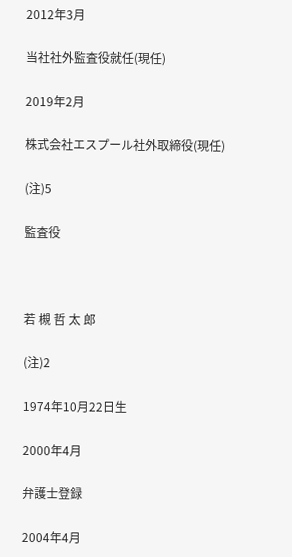2012年3月

当社社外監査役就任(現任)

2019年2月

株式会社エスプール社外取締役(現任)

(注)5

監査役



若 槻 哲 太 郎

(注)2

1974年10月22日生

2000年4月

弁護士登録

2004年4月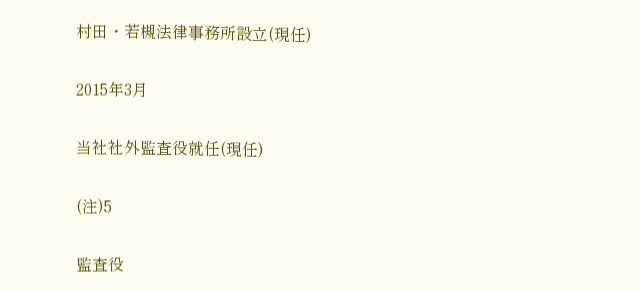村田・若槻法律事務所設立(現任)

2015年3月

当社社外監査役就任(現任)

(注)5

監査役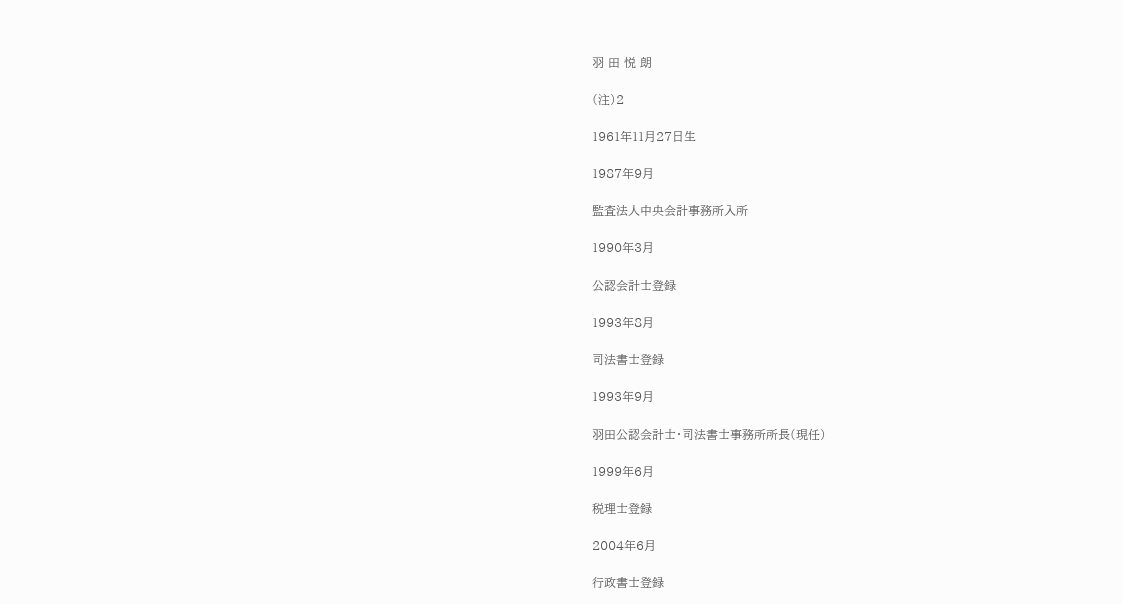羽 田 悦 朗

(注)2

1961年11月27日生

1987年9月

監査法人中央会計事務所入所

1990年3月

公認会計士登録

1993年8月

司法書士登録

1993年9月

羽田公認会計士・司法書士事務所所長(現任)

1999年6月

税理士登録

2004年6月

行政書士登録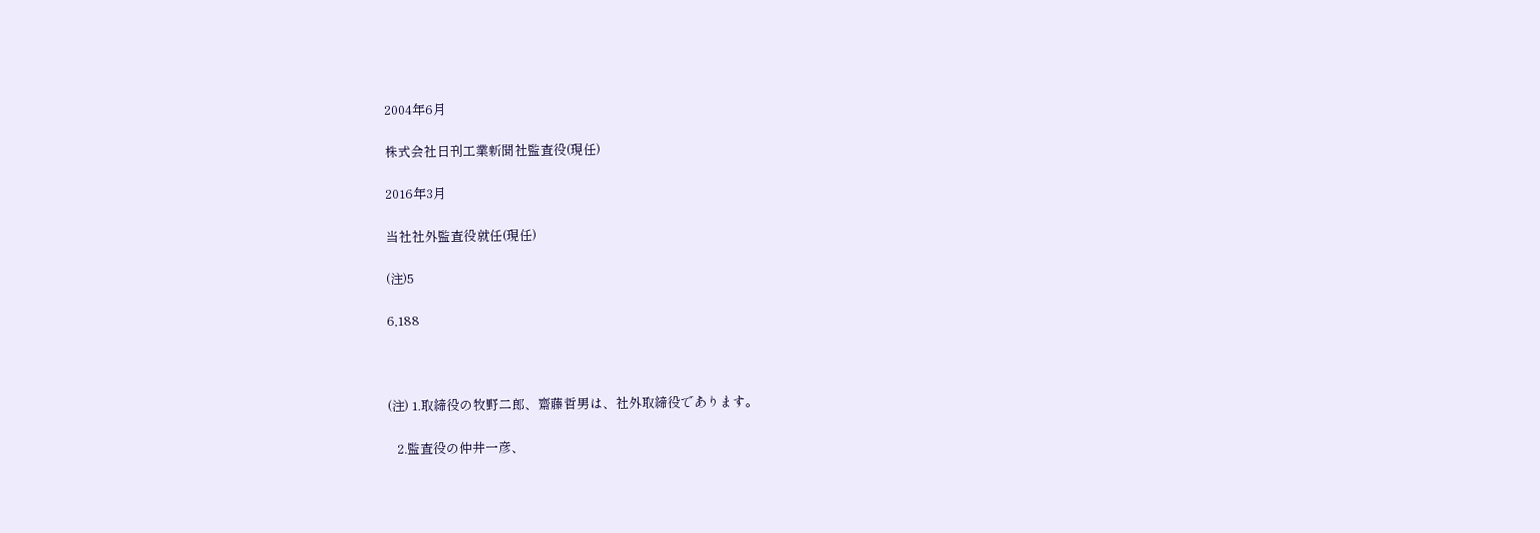2004年6月

株式会社日刊工業新聞社監査役(現任)

2016年3月

当社社外監査役就任(現任)

(注)5

6,188



(注) 1.取締役の牧野二郎、齋藤哲男は、社外取締役であります。

   2.監査役の仲井一彦、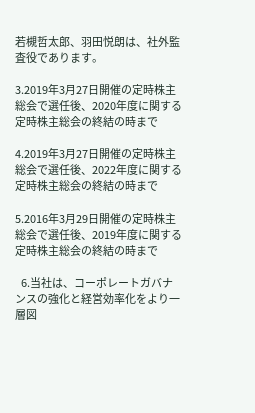若槻哲太郎、羽田悦朗は、社外監査役であります。

3.2019年3月27日開催の定時株主総会で選任後、2020年度に関する定時株主総会の終結の時まで

4.2019年3月27日開催の定時株主総会で選任後、2022年度に関する定時株主総会の終結の時まで

5.2016年3月29日開催の定時株主総会で選任後、2019年度に関する定時株主総会の終結の時まで

   6.当社は、コーポレートガバナンスの強化と経営効率化をより一層図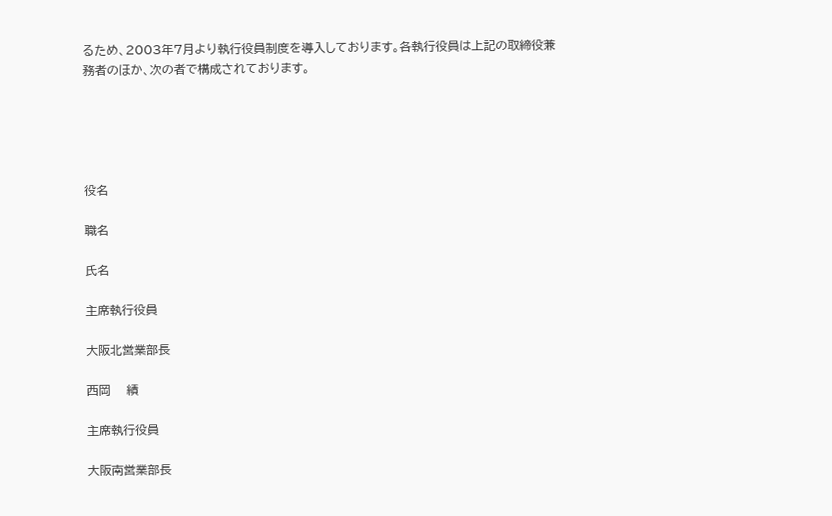るため、2003年7月より執行役員制度を導入しております。各執行役員は上記の取締役兼務者のほか、次の者で構成されております。





役名

職名

氏名

主席執行役員

大阪北営業部長

西岡    績

主席執行役員

大阪南営業部長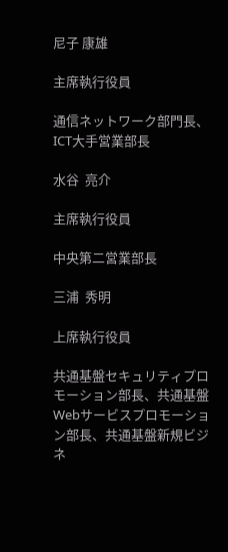尼子 康雄

主席執行役員

通信ネットワーク部門長、ICT大手営業部長

水谷  亮介

主席執行役員

中央第二営業部長

三浦  秀明

上席執行役員

共通基盤セキュリティプロモーション部長、共通基盤Webサービスプロモーション部長、共通基盤新規ビジネ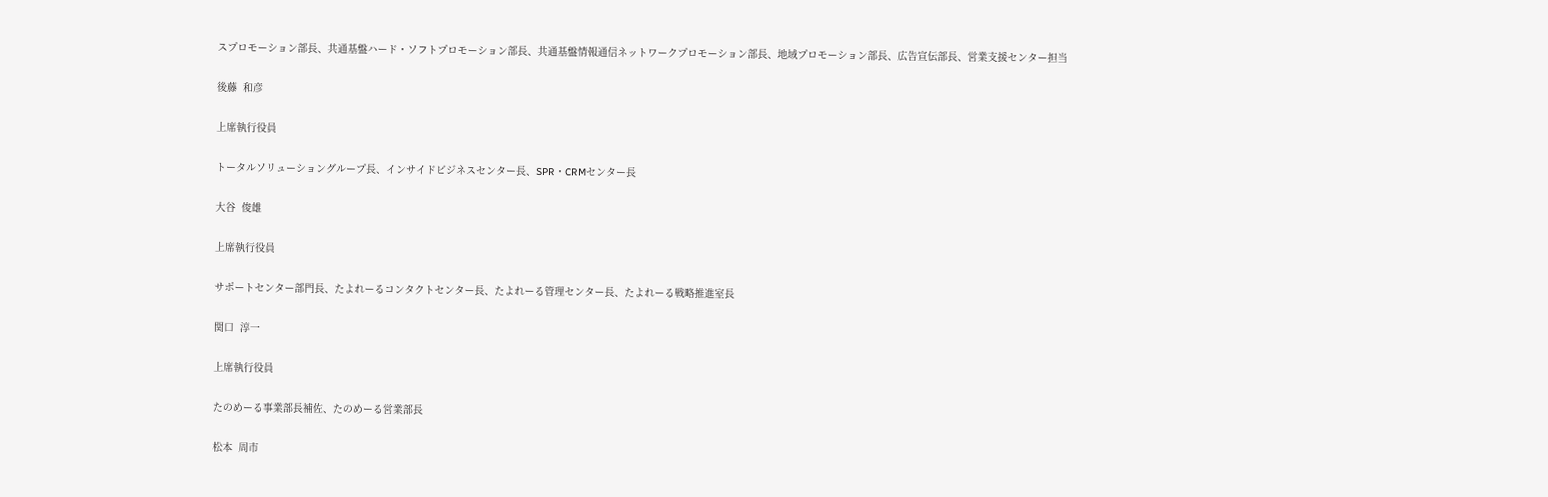スプロモーション部長、共通基盤ハード・ソフトプロモーション部長、共通基盤情報通信ネットワークプロモーション部長、地域プロモーション部長、広告宣伝部長、営業支援センター担当

後藤  和彦

上席執行役員

トータルソリューショングループ長、インサイドビジネスセンター長、SPR・CRMセンター長

大谷  俊雄

上席執行役員

サポートセンター部門長、たよれーるコンタクトセンター長、たよれーる管理センター長、たよれーる戦略推進室長

関口  淳一

上席執行役員

たのめーる事業部長補佐、たのめーる営業部長

松本  周市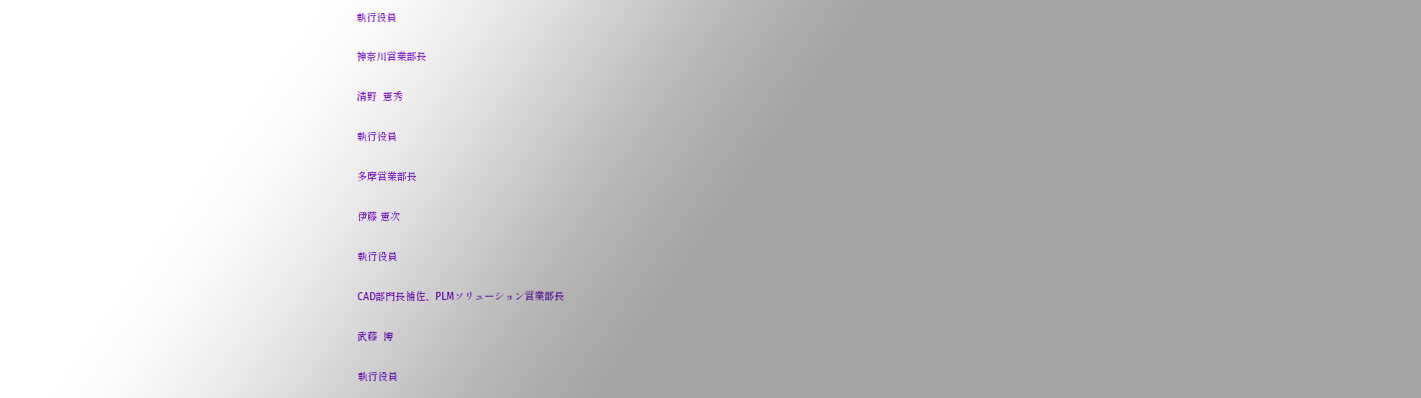執行役員

神奈川営業部長

清野  憲秀

執行役員

多摩営業部長

伊藤 憲次

執行役員

CAD部門長補佐、PLMソリューション営業部長

武藤  博

執行役員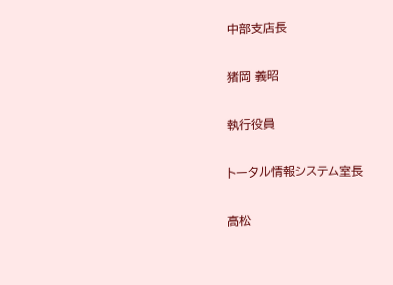中部支店長

猪岡 義昭

執行役員

トータル情報システム室長

高松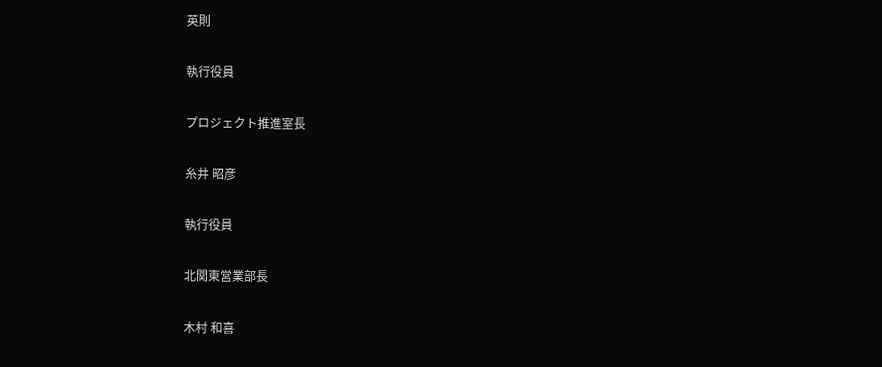英則

執行役員

プロジェクト推進室長

糸井 昭彦

執行役員

北関東営業部長

木村 和喜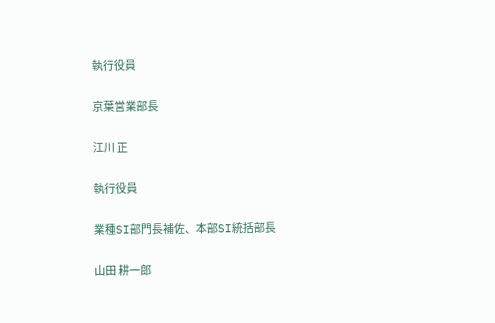執行役員

京葉営業部長

江川 正

執行役員

業種SI部門長補佐、本部SI統括部長

山田 耕一郎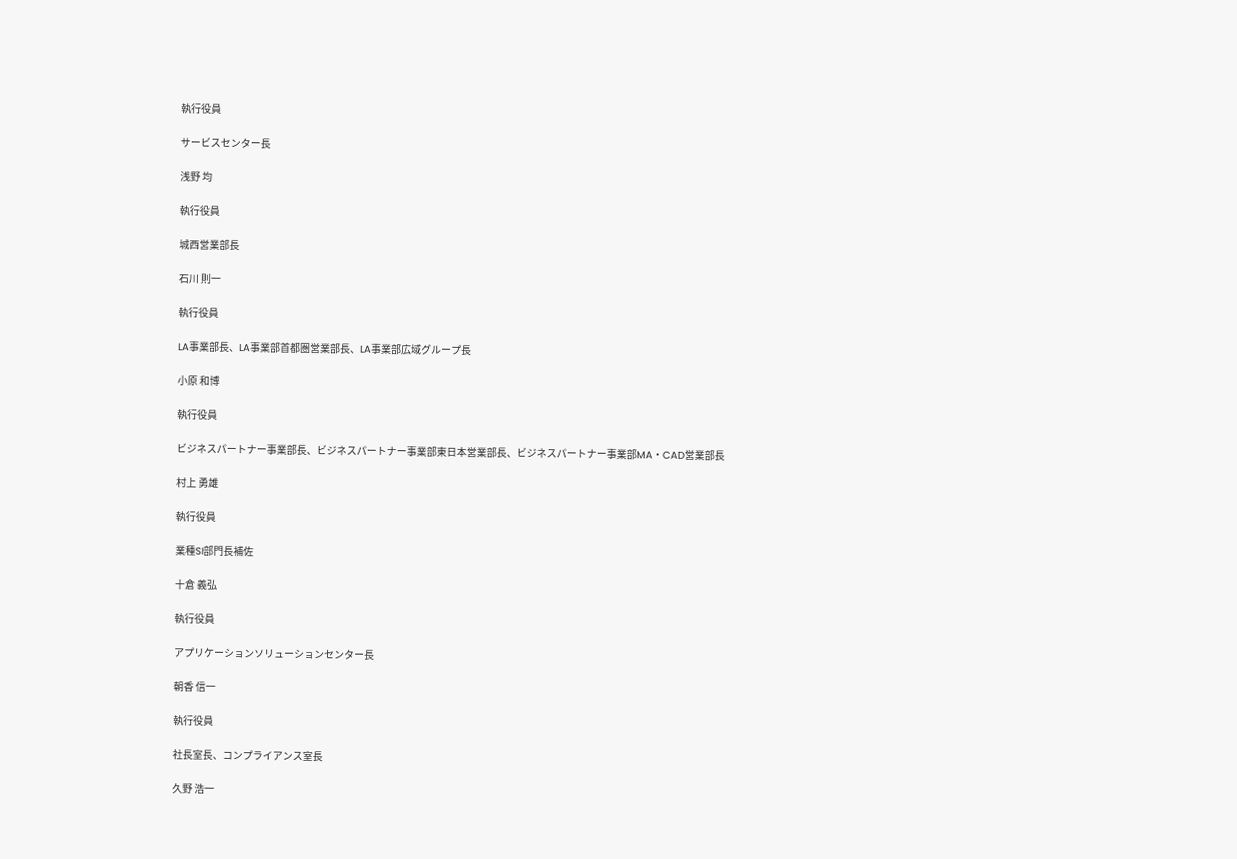執行役員

サービスセンター長

浅野 均

執行役員

城西営業部長

石川 則一

執行役員

LA事業部長、LA事業部首都圏営業部長、LA事業部広域グループ長

小原 和博

執行役員

ビジネスパートナー事業部長、ビジネスパートナー事業部東日本営業部長、ビジネスパートナー事業部MA・CAD営業部長

村上 勇雄

執行役員

業種SI部門長補佐

十倉 義弘

執行役員

アプリケーションソリューションセンター長

朝香 信一

執行役員

社長室長、コンプライアンス室長

久野 浩一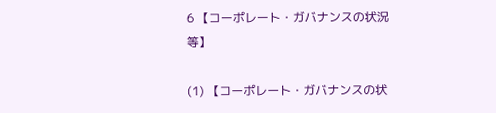6 【コーポレート・ガバナンスの状況等】

(1) 【コーポレート・ガバナンスの状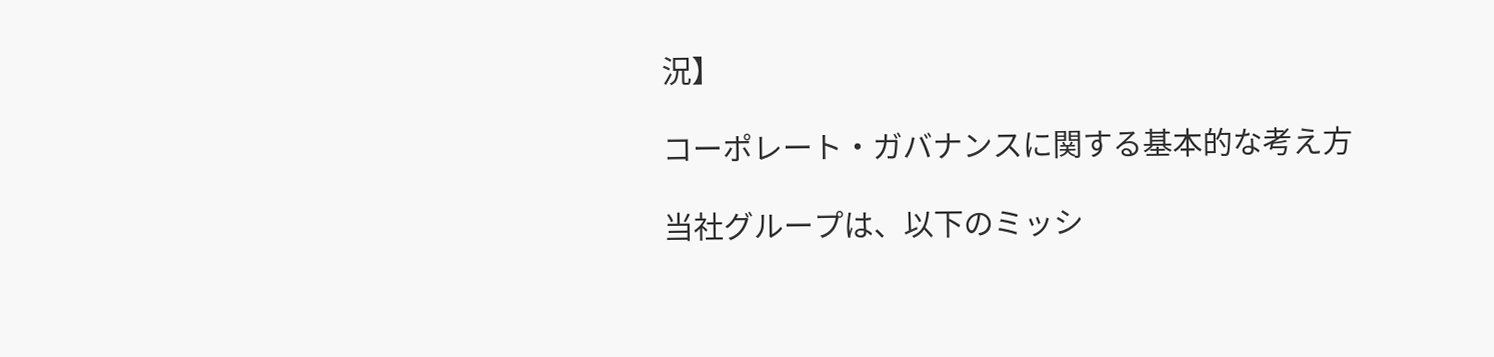況】

コーポレート・ガバナンスに関する基本的な考え方

当社グループは、以下のミッシ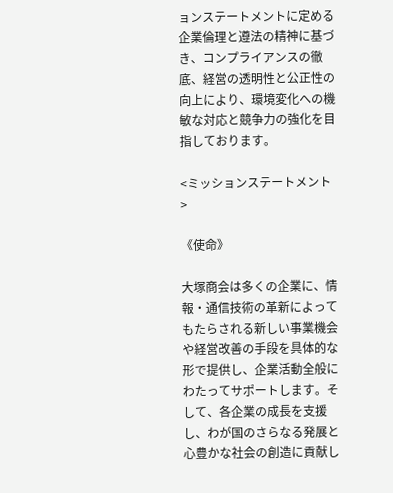ョンステートメントに定める企業倫理と遵法の精神に基づき、コンプライアンスの徹底、経営の透明性と公正性の向上により、環境変化への機敏な対応と競争力の強化を目指しております。

<ミッションステートメント>

《使命》

大塚商会は多くの企業に、情報・通信技術の革新によってもたらされる新しい事業機会や経営改善の手段を具体的な形で提供し、企業活動全般にわたってサポートします。そして、各企業の成長を支援し、わが国のさらなる発展と心豊かな社会の創造に貢献し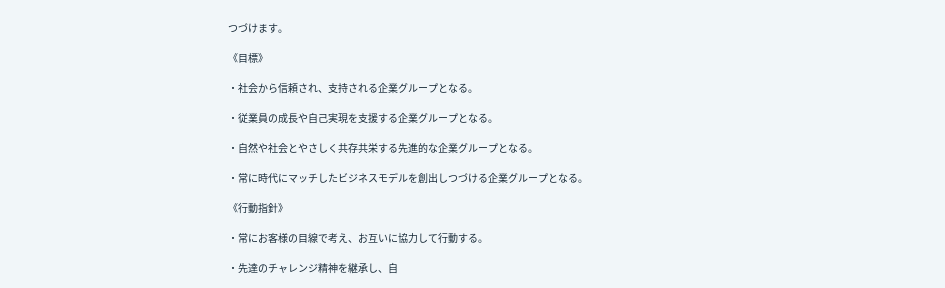つづけます。

《目標》

・社会から信頼され、支持される企業グループとなる。

・従業員の成長や自己実現を支援する企業グループとなる。

・自然や社会とやさしく共存共栄する先進的な企業グループとなる。

・常に時代にマッチしたビジネスモデルを創出しつづける企業グループとなる。

《行動指針》

・常にお客様の目線で考え、お互いに協力して行動する。

・先達のチャレンジ精神を継承し、自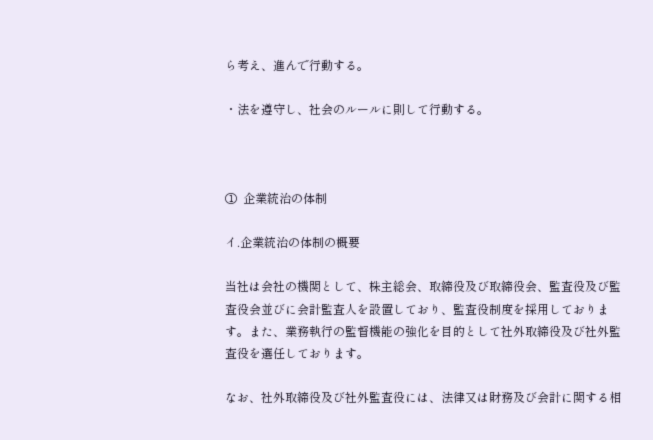ら考え、進んで行動する。

・法を遵守し、社会のルールに則して行動する。



①  企業統治の体制

イ.企業統治の体制の概要

当社は会社の機関として、株主総会、取締役及び取締役会、監査役及び監査役会並びに会計監査人を設置しており、監査役制度を採用しております。また、業務執行の監督機能の強化を目的として社外取締役及び社外監査役を選任しております。

なお、社外取締役及び社外監査役には、法律又は財務及び会計に関する相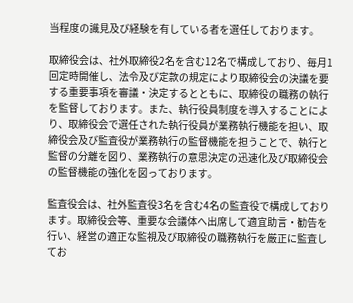当程度の識見及び経験を有している者を選任しております。

取締役会は、社外取締役2名を含む12名で構成しており、毎月1回定時開催し、法令及び定款の規定により取締役会の決議を要する重要事項を審議・決定するとともに、取締役の職務の執行を監督しております。また、執行役員制度を導入することにより、取締役会で選任された執行役員が業務執行機能を担い、取締役会及び監査役が業務執行の監督機能を担うことで、執行と監督の分離を図り、業務執行の意思決定の迅速化及び取締役会の監督機能の強化を図っております。

監査役会は、社外監査役3名を含む4名の監査役で構成しております。取締役会等、重要な会議体へ出席して適宜助言・勧告を行い、経営の適正な監視及び取締役の職務執行を厳正に監査してお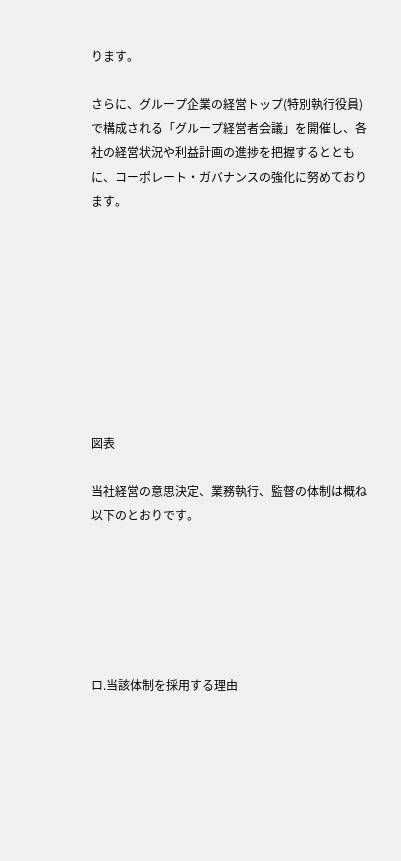ります。

さらに、グループ企業の経営トップ(特別執行役員)で構成される「グループ経営者会議」を開催し、各社の経営状況や利益計画の進捗を把握するとともに、コーポレート・ガバナンスの強化に努めております。









図表

当社経営の意思決定、業務執行、監督の体制は概ね以下のとおりです。






ロ.当該体制を採用する理由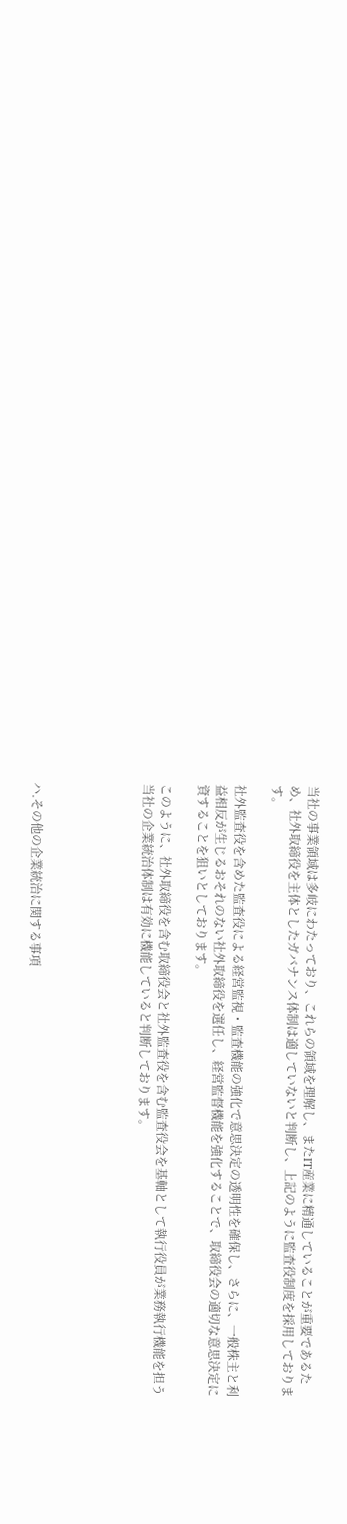当社の事業領域は多岐にわたっており、これらの領域を理解し、またIT産業に精通していることが重要であるため、社外取締役を主体としたガバナンス体制は適していないと判断し、上記のように監査役制度を採用しております。

社外監査役を含めた監査役による経営監視・監査機能の強化で意思決定の透明性を確保し、さらに、一般株主と利益相反が生じるおそれのない社外取締役を選任し、経営監督機能を強化することで、取締役会の適切な意思決定に資することを狙いとしております。

このように、社外取締役を含む取締役会と社外監査役を含む監査役会を基軸として執行役員が業務執行機能を担う当社の企業統治体制は有効に機能していると判断しております。





ハ.その他の企業統治に関する事項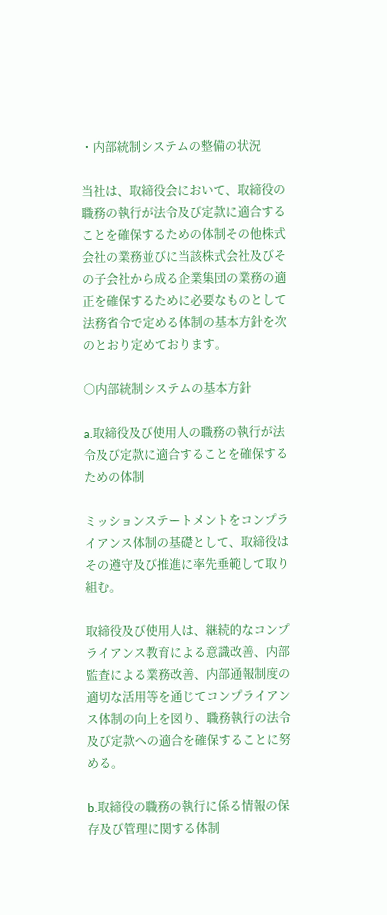・内部統制システムの整備の状況

当社は、取締役会において、取締役の職務の執行が法令及び定款に適合することを確保するための体制その他株式会社の業務並びに当該株式会社及びその子会社から成る企業集団の業務の適正を確保するために必要なものとして法務省令で定める体制の基本方針を次のとおり定めております。

○内部統制システムの基本方針

a.取締役及び使用人の職務の執行が法令及び定款に適合することを確保するための体制

ミッションステートメントをコンプライアンス体制の基礎として、取締役はその遵守及び推進に率先垂範して取り組む。

取締役及び使用人は、継続的なコンプライアンス教育による意識改善、内部監査による業務改善、内部通報制度の適切な活用等を通じてコンプライアンス体制の向上を図り、職務執行の法令及び定款への適合を確保することに努める。

b.取締役の職務の執行に係る情報の保存及び管理に関する体制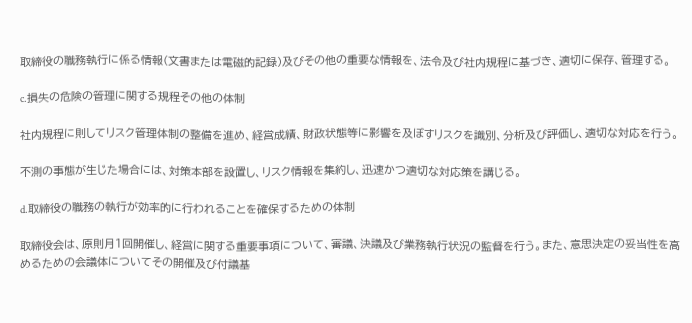取締役の職務執行に係る情報(文書または電磁的記録)及びその他の重要な情報を、法令及び社内規程に基づき、適切に保存、管理する。

c.損失の危険の管理に関する規程その他の体制

社内規程に則してリスク管理体制の整備を進め、経営成績、財政状態等に影響を及ぼすリスクを識別、分析及び評価し、適切な対応を行う。

不測の事態が生じた場合には、対策本部を設置し、リスク情報を集約し、迅速かつ適切な対応策を講じる。

d.取締役の職務の執行が効率的に行われることを確保するための体制

取締役会は、原則月1回開催し、経営に関する重要事項について、審議、決議及び業務執行状況の監督を行う。また、意思決定の妥当性を高めるための会議体についてその開催及び付議基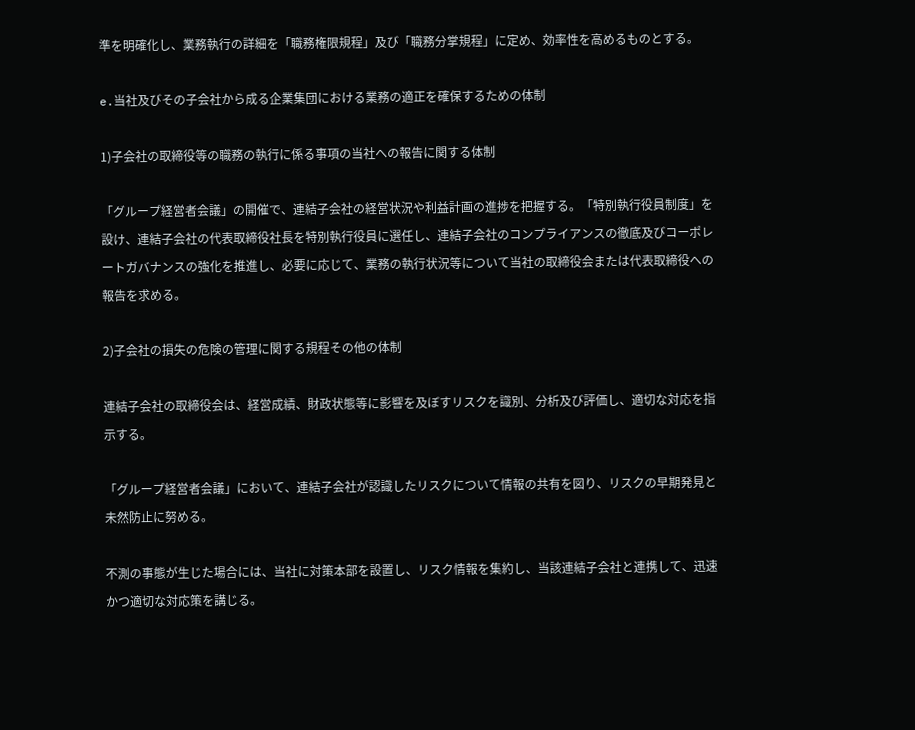準を明確化し、業務執行の詳細を「職務権限規程」及び「職務分掌規程」に定め、効率性を高めるものとする。

e.当社及びその子会社から成る企業集団における業務の適正を確保するための体制

1)子会社の取締役等の職務の執行に係る事項の当社への報告に関する体制

「グループ経営者会議」の開催で、連結子会社の経営状況や利益計画の進捗を把握する。「特別執行役員制度」を設け、連結子会社の代表取締役社長を特別執行役員に選任し、連結子会社のコンプライアンスの徹底及びコーポレートガバナンスの強化を推進し、必要に応じて、業務の執行状況等について当社の取締役会または代表取締役への報告を求める。

2)子会社の損失の危険の管理に関する規程その他の体制

連結子会社の取締役会は、経営成績、財政状態等に影響を及ぼすリスクを識別、分析及び評価し、適切な対応を指示する。

「グループ経営者会議」において、連結子会社が認識したリスクについて情報の共有を図り、リスクの早期発見と未然防止に努める。

不測の事態が生じた場合には、当社に対策本部を設置し、リスク情報を集約し、当該連結子会社と連携して、迅速かつ適切な対応策を講じる。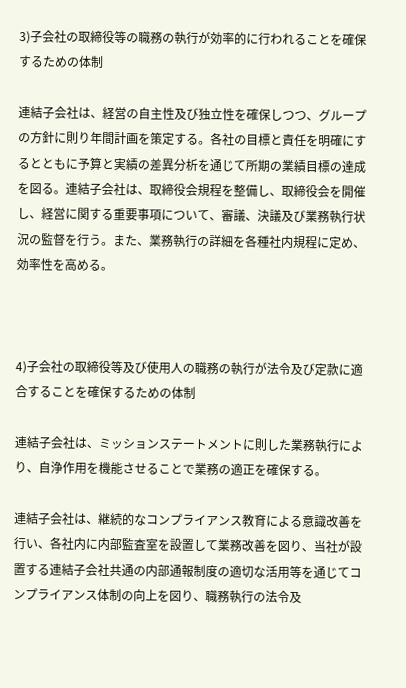3)子会社の取締役等の職務の執行が効率的に行われることを確保するための体制

連結子会社は、経営の自主性及び独立性を確保しつつ、グループの方針に則り年間計画を策定する。各社の目標と責任を明確にするとともに予算と実績の差異分析を通じて所期の業績目標の達成を図る。連結子会社は、取締役会規程を整備し、取締役会を開催し、経営に関する重要事項について、審議、決議及び業務執行状況の監督を行う。また、業務執行の詳細を各種社内規程に定め、効率性を高める。



4)子会社の取締役等及び使用人の職務の執行が法令及び定款に適合することを確保するための体制

連結子会社は、ミッションステートメントに則した業務執行により、自浄作用を機能させることで業務の適正を確保する。

連結子会社は、継続的なコンプライアンス教育による意識改善を行い、各社内に内部監査室を設置して業務改善を図り、当社が設置する連結子会社共通の内部通報制度の適切な活用等を通じてコンプライアンス体制の向上を図り、職務執行の法令及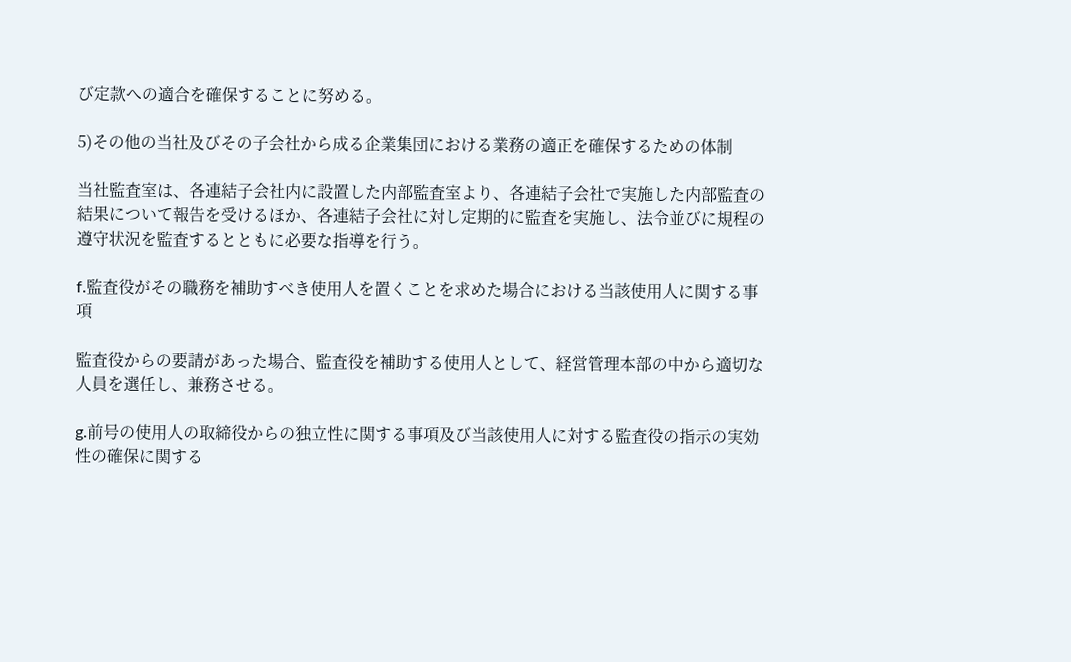び定款への適合を確保することに努める。

5)その他の当社及びその子会社から成る企業集団における業務の適正を確保するための体制

当社監査室は、各連結子会社内に設置した内部監査室より、各連結子会社で実施した内部監査の結果について報告を受けるほか、各連結子会社に対し定期的に監査を実施し、法令並びに規程の遵守状況を監査するとともに必要な指導を行う。

f.監査役がその職務を補助すべき使用人を置くことを求めた場合における当該使用人に関する事項

監査役からの要請があった場合、監査役を補助する使用人として、経営管理本部の中から適切な人員を選任し、兼務させる。

g.前号の使用人の取締役からの独立性に関する事項及び当該使用人に対する監査役の指示の実効性の確保に関する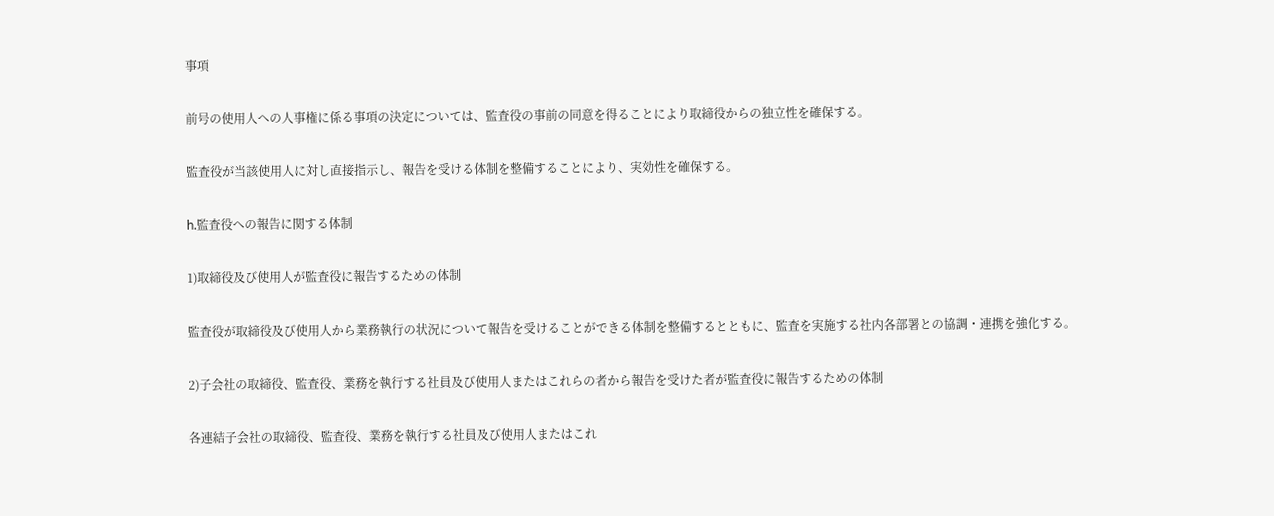事項

前号の使用人への人事権に係る事項の決定については、監査役の事前の同意を得ることにより取締役からの独立性を確保する。

監査役が当該使用人に対し直接指示し、報告を受ける体制を整備することにより、実効性を確保する。

h.監査役への報告に関する体制

1)取締役及び使用人が監査役に報告するための体制

監査役が取締役及び使用人から業務執行の状況について報告を受けることができる体制を整備するとともに、監査を実施する社内各部署との協調・連携を強化する。

2)子会社の取締役、監査役、業務を執行する社員及び使用人またはこれらの者から報告を受けた者が監査役に報告するための体制

各連結子会社の取締役、監査役、業務を執行する社員及び使用人またはこれ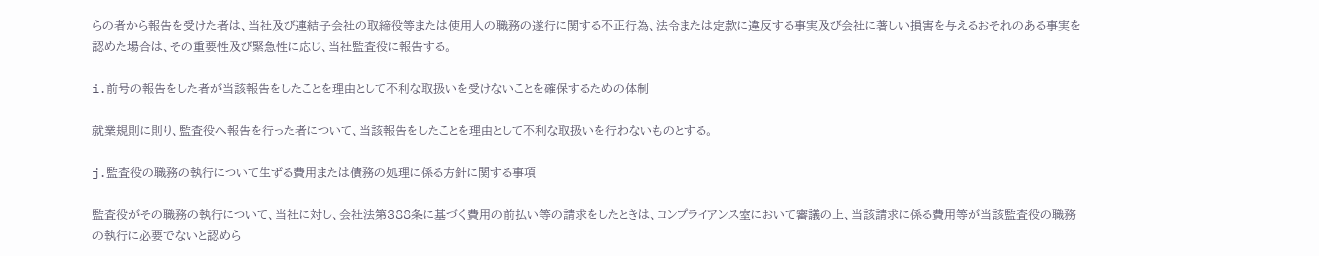らの者から報告を受けた者は、当社及び連結子会社の取締役等または使用人の職務の遂行に関する不正行為、法令または定款に違反する事実及び会社に著しい損害を与えるおそれのある事実を認めた場合は、その重要性及び緊急性に応じ、当社監査役に報告する。

i.前号の報告をした者が当該報告をしたことを理由として不利な取扱いを受けないことを確保するための体制

就業規則に則り、監査役へ報告を行った者について、当該報告をしたことを理由として不利な取扱いを行わないものとする。

j.監査役の職務の執行について生ずる費用または債務の処理に係る方針に関する事項

監査役がその職務の執行について、当社に対し、会社法第388条に基づく費用の前払い等の請求をしたときは、コンプライアンス室において審議の上、当該請求に係る費用等が当該監査役の職務の執行に必要でないと認めら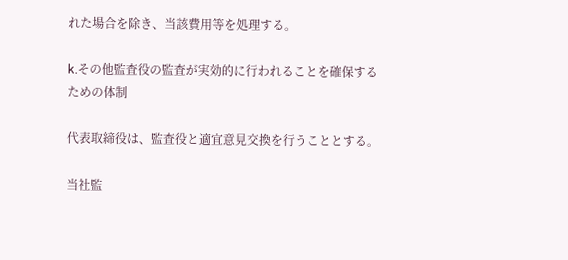れた場合を除き、当該費用等を処理する。

k.その他監査役の監査が実効的に行われることを確保するための体制

代表取締役は、監査役と適宜意見交換を行うこととする。

当社監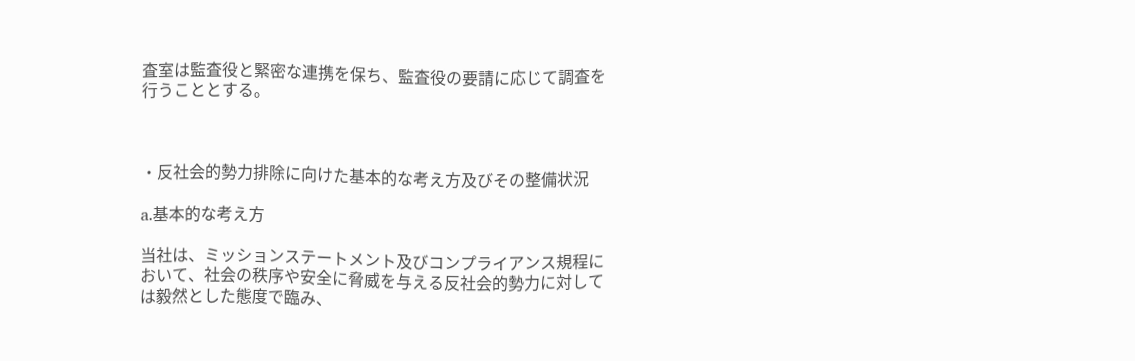査室は監査役と緊密な連携を保ち、監査役の要請に応じて調査を行うこととする。



・反社会的勢力排除に向けた基本的な考え方及びその整備状況

a.基本的な考え方

当社は、ミッションステートメント及びコンプライアンス規程において、社会の秩序や安全に脅威を与える反社会的勢力に対しては毅然とした態度で臨み、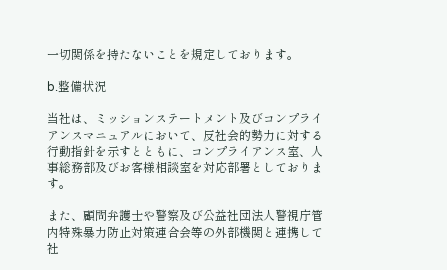一切関係を持たないことを規定しております。

b.整備状況

当社は、ミッションステートメント及びコンプライアンスマニュアルにおいて、反社会的勢力に対する行動指針を示すとともに、コンプライアンス室、人事総務部及びお客様相談室を対応部署としております。

また、顧問弁護士や警察及び公益社団法人警視庁管内特殊暴力防止対策連合会等の外部機関と連携して社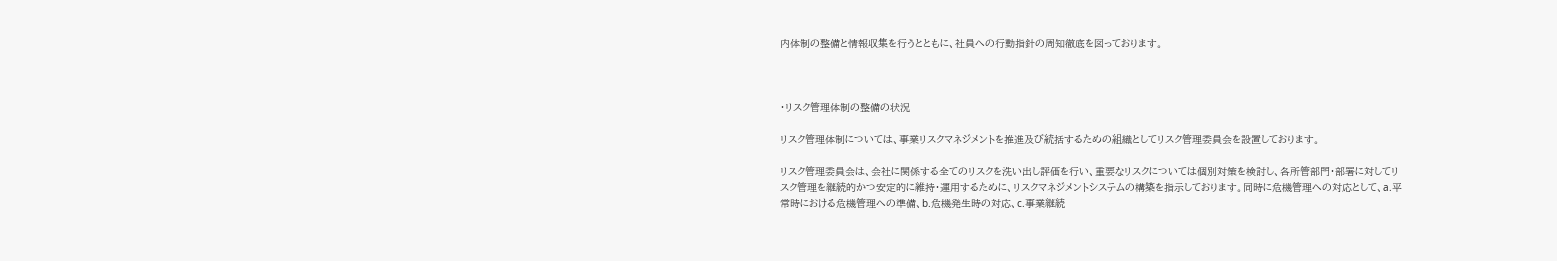内体制の整備と情報収集を行うとともに、社員への行動指針の周知徹底を図っております。



・リスク管理体制の整備の状況

リスク管理体制については、事業リスクマネジメントを推進及び統括するための組織としてリスク管理委員会を設置しております。

リスク管理委員会は、会社に関係する全てのリスクを洗い出し評価を行い、重要なリスクについては個別対策を検討し、各所管部門・部署に対してリスク管理を継続的かつ安定的に維持・運用するために、リスクマネジメントシステムの構築を指示しております。同時に危機管理への対応として、a.平常時における危機管理への準備、b.危機発生時の対応、c.事業継続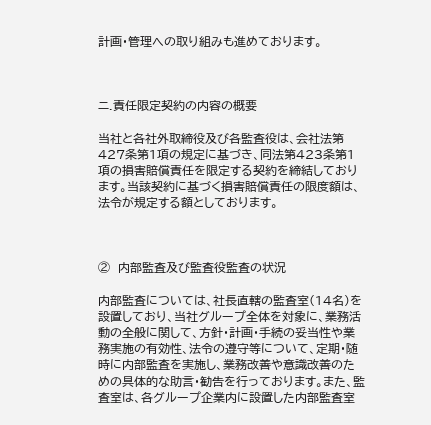計画・管理への取り組みも進めております。



ニ.責任限定契約の内容の概要

当社と各社外取締役及び各監査役は、会社法第427条第1項の規定に基づき、同法第423条第1項の損害賠償責任を限定する契約を締結しております。当該契約に基づく損害賠償責任の限度額は、法令が規定する額としております。



②  内部監査及び監査役監査の状況

内部監査については、社長直轄の監査室(14名)を設置しており、当社グループ全体を対象に、業務活動の全般に関して、方針・計画・手続の妥当性や業務実施の有効性、法令の遵守等について、定期・随時に内部監査を実施し、業務改善や意識改善のための具体的な助言・勧告を行っております。また、監査室は、各グループ企業内に設置した内部監査室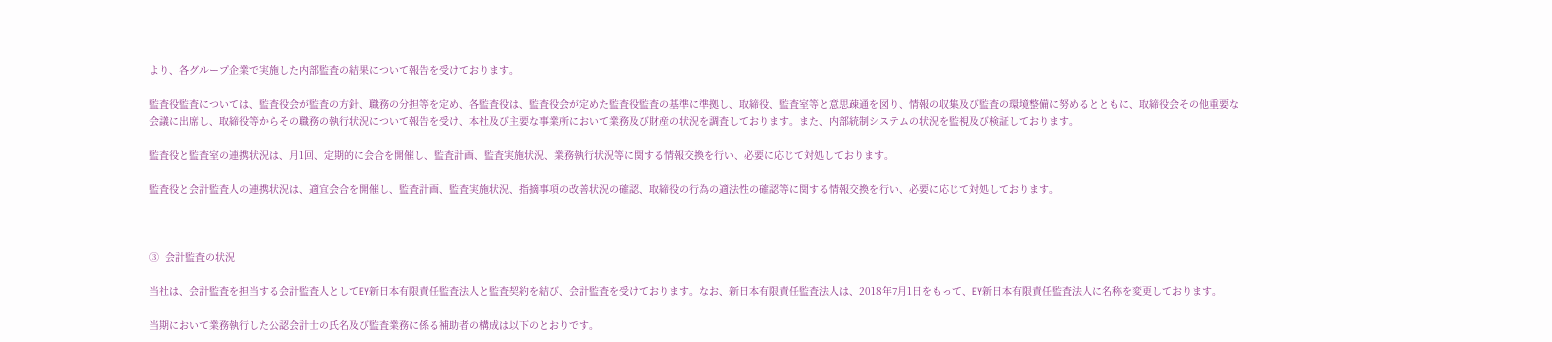より、各グループ企業で実施した内部監査の結果について報告を受けております。

監査役監査については、監査役会が監査の方針、職務の分担等を定め、各監査役は、監査役会が定めた監査役監査の基準に準拠し、取締役、監査室等と意思疎通を図り、情報の収集及び監査の環境整備に努めるとともに、取締役会その他重要な会議に出席し、取締役等からその職務の執行状況について報告を受け、本社及び主要な事業所において業務及び財産の状況を調査しております。また、内部統制システムの状況を監視及び検証しております。

監査役と監査室の連携状況は、月1回、定期的に会合を開催し、監査計画、監査実施状況、業務執行状況等に関する情報交換を行い、必要に応じて対処しております。

監査役と会計監査人の連携状況は、適宜会合を開催し、監査計画、監査実施状況、指摘事項の改善状況の確認、取締役の行為の適法性の確認等に関する情報交換を行い、必要に応じて対処しております。



③  会計監査の状況

当社は、会計監査を担当する会計監査人としてEY新日本有限責任監査法人と監査契約を結び、会計監査を受けております。なお、新日本有限責任監査法人は、2018年7月1日をもって、EY新日本有限責任監査法人に名称を変更しております。

当期において業務執行した公認会計士の氏名及び監査業務に係る補助者の構成は以下のとおりです。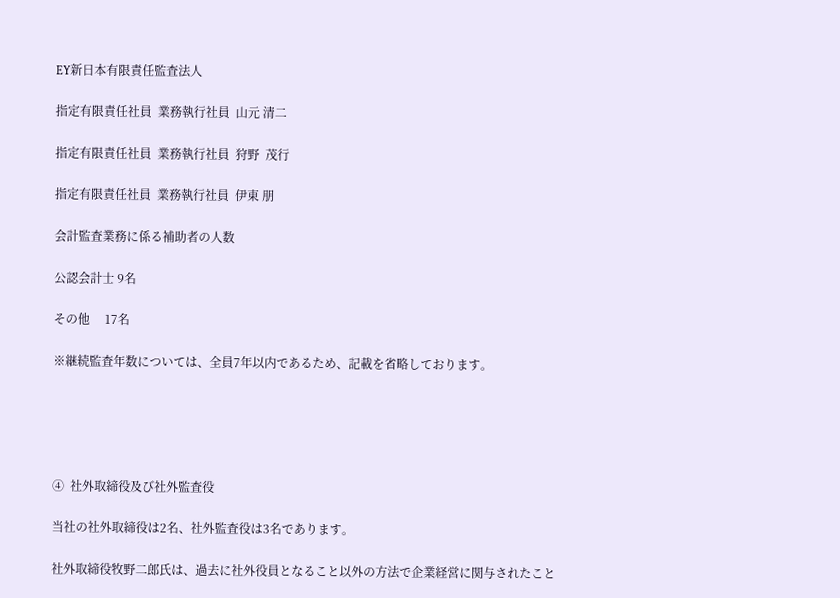EY新日本有限責任監査法人

指定有限責任社員  業務執行社員  山元 清二

指定有限責任社員  業務執行社員  狩野  茂行

指定有限責任社員  業務執行社員  伊東 朋

会計監査業務に係る補助者の人数

公認会計士 9名

その他     17名

※継続監査年数については、全員7年以内であるため、記載を省略しております。





④  社外取締役及び社外監査役

当社の社外取締役は2名、社外監査役は3名であります。

社外取締役牧野二郎氏は、過去に社外役員となること以外の方法で企業経営に関与されたこと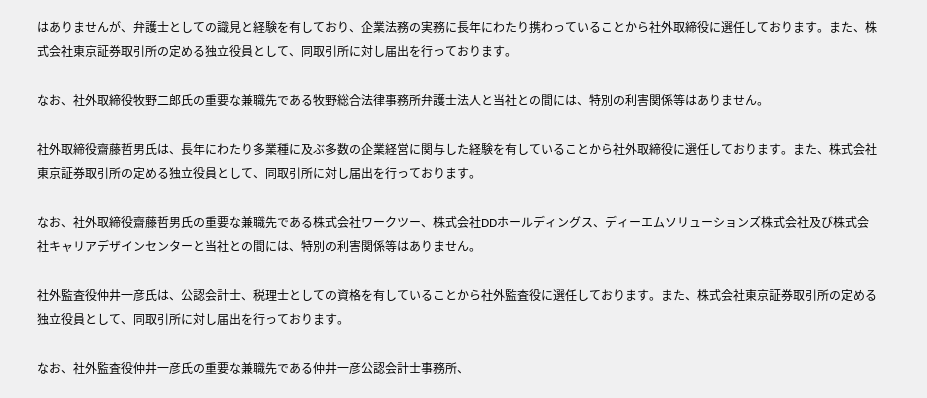はありませんが、弁護士としての識見と経験を有しており、企業法務の実務に長年にわたり携わっていることから社外取締役に選任しております。また、株式会社東京証券取引所の定める独立役員として、同取引所に対し届出を行っております。

なお、社外取締役牧野二郎氏の重要な兼職先である牧野総合法律事務所弁護士法人と当社との間には、特別の利害関係等はありません。

社外取締役齋藤哲男氏は、長年にわたり多業種に及ぶ多数の企業経営に関与した経験を有していることから社外取締役に選任しております。また、株式会社東京証券取引所の定める独立役員として、同取引所に対し届出を行っております。

なお、社外取締役齋藤哲男氏の重要な兼職先である株式会社ワークツー、株式会社DDホールディングス、ディーエムソリューションズ株式会社及び株式会社キャリアデザインセンターと当社との間には、特別の利害関係等はありません。

社外監査役仲井一彦氏は、公認会計士、税理士としての資格を有していることから社外監査役に選任しております。また、株式会社東京証券取引所の定める独立役員として、同取引所に対し届出を行っております。

なお、社外監査役仲井一彦氏の重要な兼職先である仲井一彦公認会計士事務所、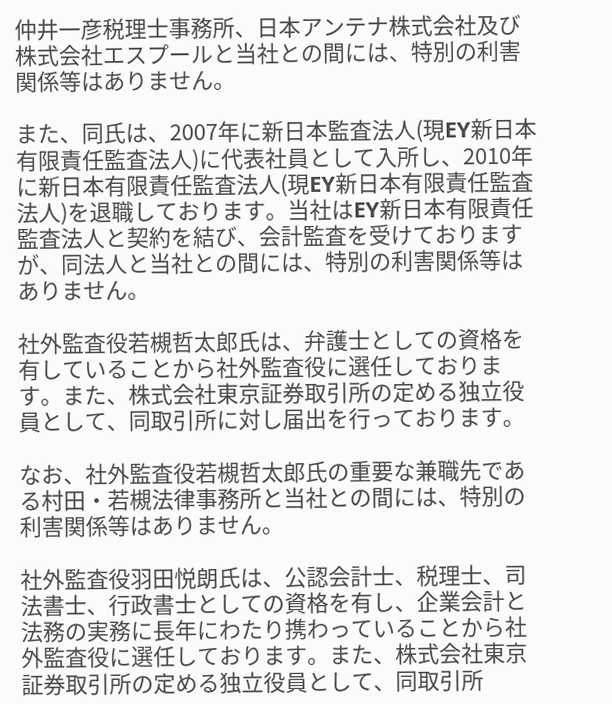仲井一彦税理士事務所、日本アンテナ株式会社及び株式会社エスプールと当社との間には、特別の利害関係等はありません。

また、同氏は、2007年に新日本監査法人(現EY新日本有限責任監査法人)に代表社員として入所し、2010年に新日本有限責任監査法人(現EY新日本有限責任監査法人)を退職しております。当社はEY新日本有限責任監査法人と契約を結び、会計監査を受けておりますが、同法人と当社との間には、特別の利害関係等はありません。

社外監査役若槻哲太郎氏は、弁護士としての資格を有していることから社外監査役に選任しております。また、株式会社東京証券取引所の定める独立役員として、同取引所に対し届出を行っております。

なお、社外監査役若槻哲太郎氏の重要な兼職先である村田・若槻法律事務所と当社との間には、特別の利害関係等はありません。

社外監査役羽田悦朗氏は、公認会計士、税理士、司法書士、行政書士としての資格を有し、企業会計と法務の実務に長年にわたり携わっていることから社外監査役に選任しております。また、株式会社東京証券取引所の定める独立役員として、同取引所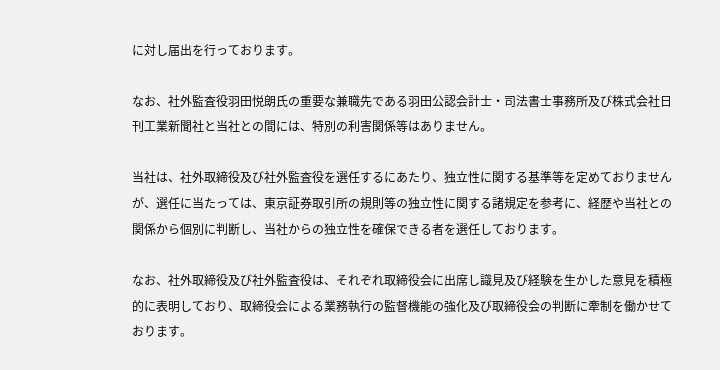に対し届出を行っております。

なお、社外監査役羽田悦朗氏の重要な兼職先である羽田公認会計士・司法書士事務所及び株式会社日刊工業新聞社と当社との間には、特別の利害関係等はありません。

当社は、社外取締役及び社外監査役を選任するにあたり、独立性に関する基準等を定めておりませんが、選任に当たっては、東京証券取引所の規則等の独立性に関する諸規定を参考に、経歴や当社との関係から個別に判断し、当社からの独立性を確保できる者を選任しております。

なお、社外取締役及び社外監査役は、それぞれ取締役会に出席し識見及び経験を生かした意見を積極的に表明しており、取締役会による業務執行の監督機能の強化及び取締役会の判断に牽制を働かせております。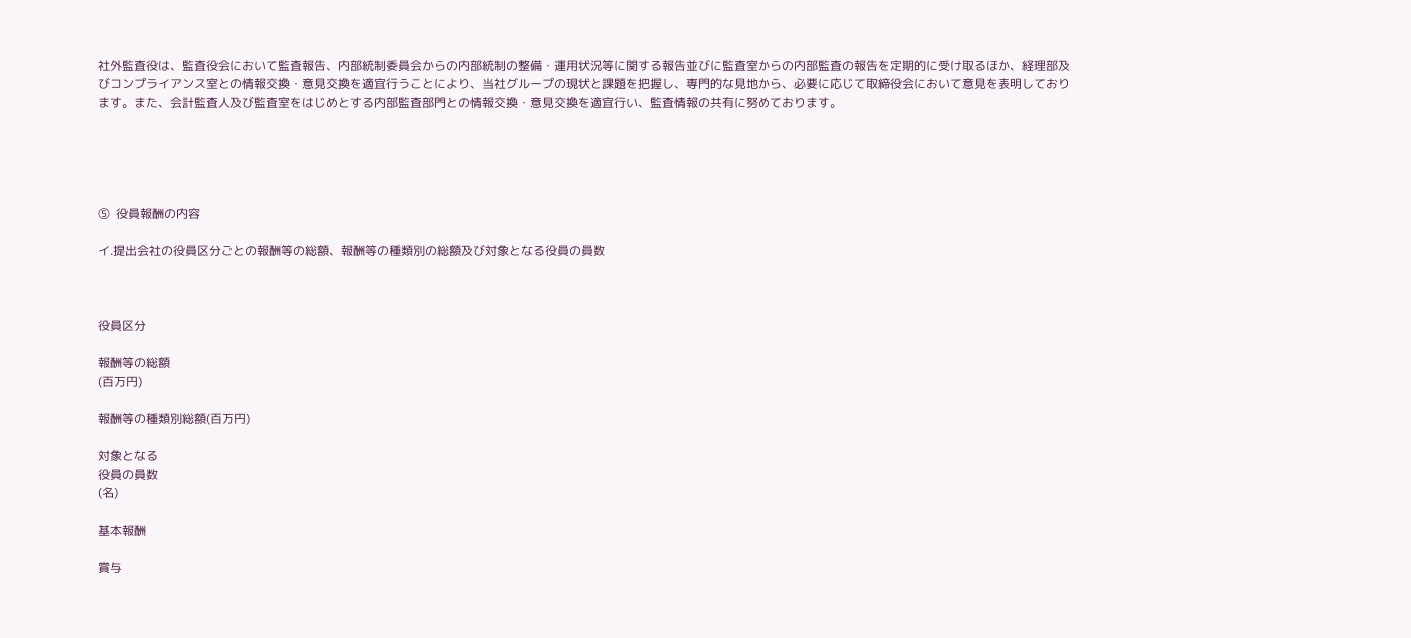社外監査役は、監査役会において監査報告、内部統制委員会からの内部統制の整備・運用状況等に関する報告並びに監査室からの内部監査の報告を定期的に受け取るほか、経理部及びコンプライアンス室との情報交換・意見交換を適宜行うことにより、当社グループの現状と課題を把握し、専門的な見地から、必要に応じて取締役会において意見を表明しております。また、会計監査人及び監査室をはじめとする内部監査部門との情報交換・意見交換を適宜行い、監査情報の共有に努めております。





⑤  役員報酬の内容

イ.提出会社の役員区分ごとの報酬等の総額、報酬等の種類別の総額及び対象となる役員の員数



役員区分

報酬等の総額
(百万円)

報酬等の種類別総額(百万円)

対象となる
役員の員数
(名)

基本報酬

賞与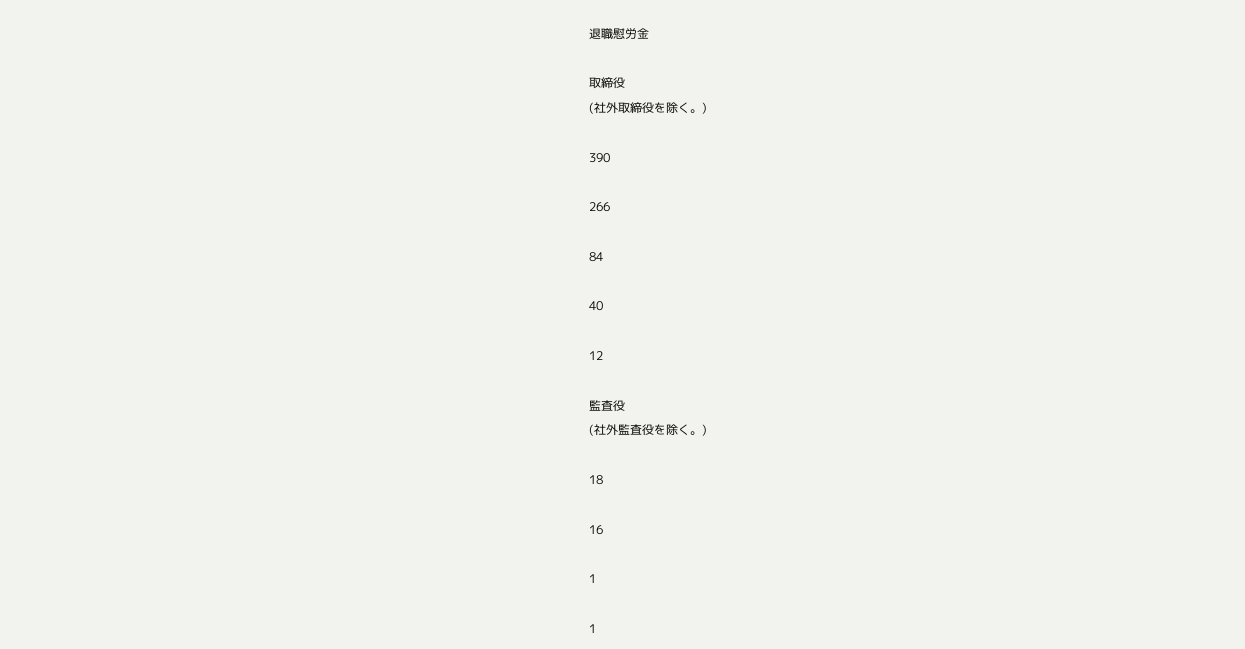退職慰労金

取締役
(社外取締役を除く。)

390

266

84

40

12

監査役
(社外監査役を除く。)

18

16

1

1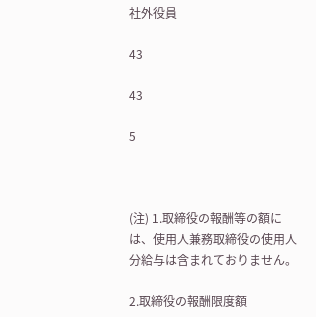社外役員

43

43

5



(注) 1.取締役の報酬等の額には、使用人兼務取締役の使用人分給与は含まれておりません。

2.取締役の報酬限度額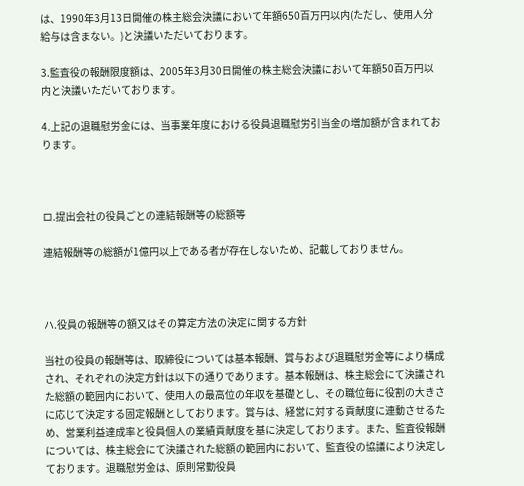は、1990年3月13日開催の株主総会決議において年額650百万円以内(ただし、使用人分給与は含まない。)と決議いただいております。

3.監査役の報酬限度額は、2005年3月30日開催の株主総会決議において年額50百万円以内と決議いただいております。

4.上記の退職慰労金には、当事業年度における役員退職慰労引当金の増加額が含まれております。



ロ.提出会社の役員ごとの連結報酬等の総額等

連結報酬等の総額が1億円以上である者が存在しないため、記載しておりません。



ハ.役員の報酬等の額又はその算定方法の決定に関する方針

当社の役員の報酬等は、取締役については基本報酬、賞与および退職慰労金等により構成され、それぞれの決定方針は以下の通りであります。基本報酬は、株主総会にて決議された総額の範囲内において、使用人の最高位の年収を基礎とし、その職位毎に役割の大きさに応じて決定する固定報酬としております。賞与は、経営に対する貢献度に連動させるため、営業利益達成率と役員個人の業績貢献度を基に決定しております。また、監査役報酬については、株主総会にて決議された総額の範囲内において、監査役の協議により決定しております。退職慰労金は、原則常勤役員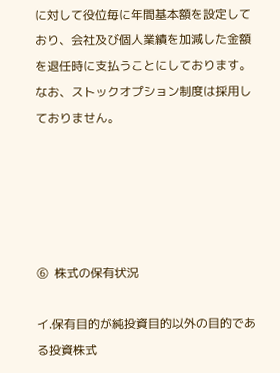に対して役位毎に年間基本額を設定しており、会社及び個人業績を加減した金額を退任時に支払うことにしております。なお、ストックオプション制度は採用しておりません。





⑥  株式の保有状況

イ.保有目的が純投資目的以外の目的である投資株式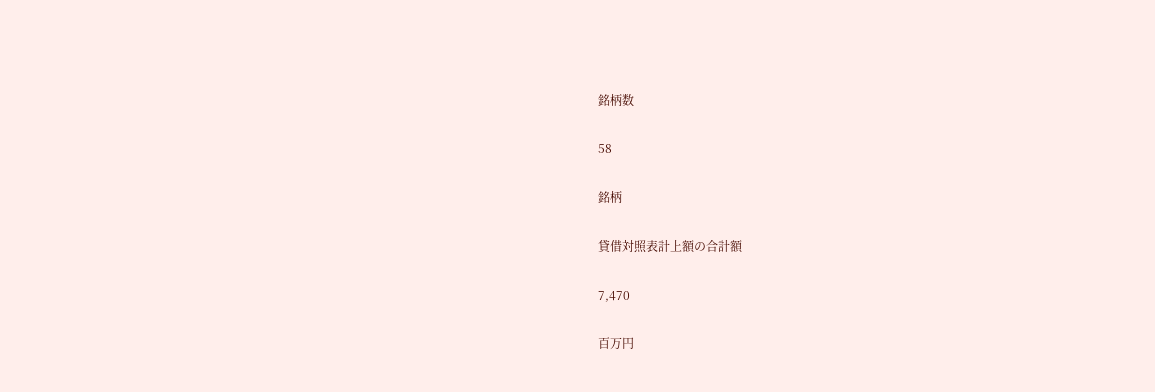銘柄数

58

銘柄

貸借対照表計上額の合計額

7,470

百万円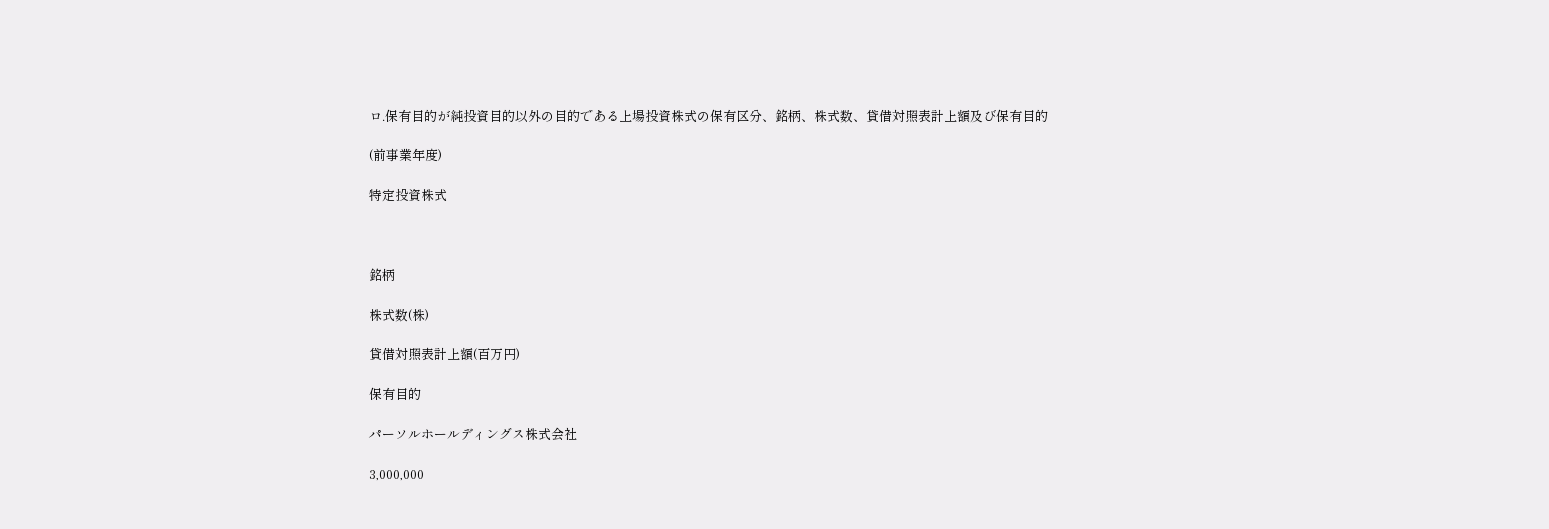ロ.保有目的が純投資目的以外の目的である上場投資株式の保有区分、銘柄、株式数、貸借対照表計上額及び保有目的

(前事業年度)

特定投資株式



銘柄

株式数(株)

貸借対照表計上額(百万円)

保有目的

パーソルホールディングス株式会社

3,000,000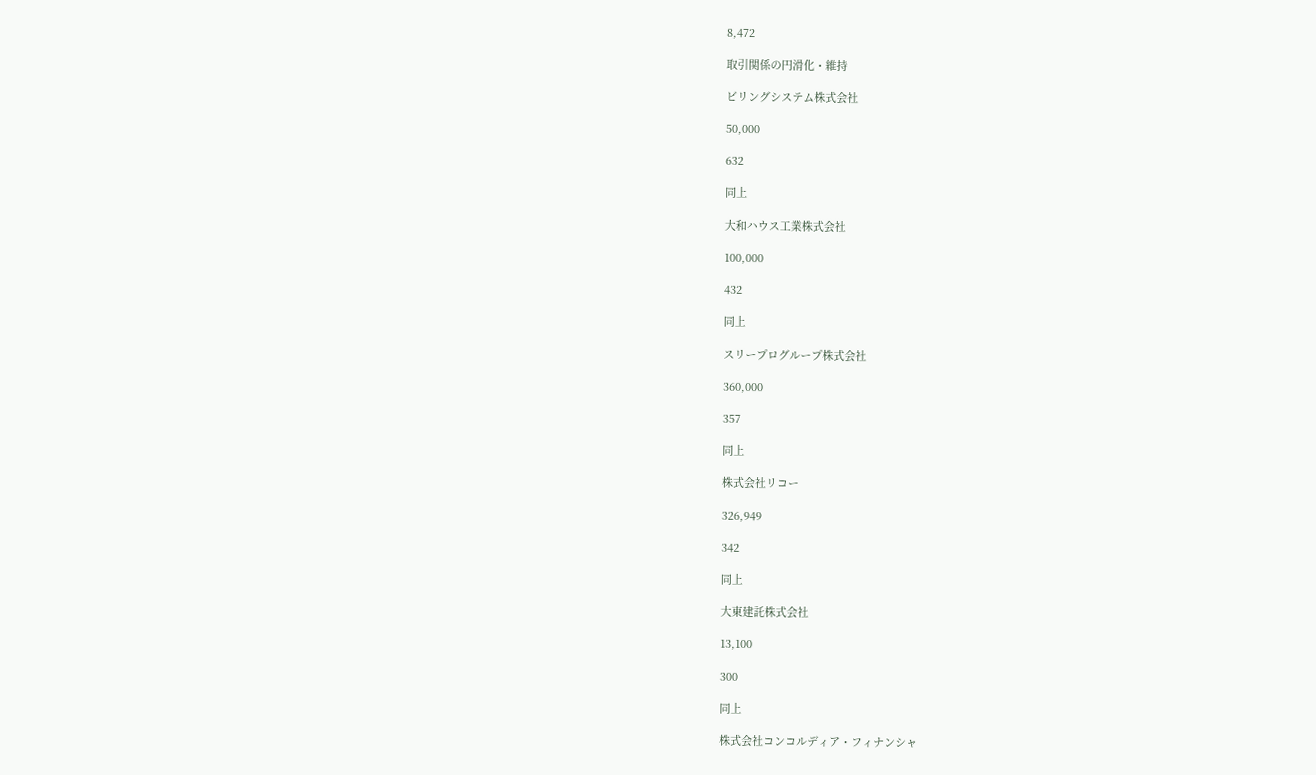8,472

取引関係の円滑化・維持

ビリングシステム株式会社

50,000

632

同上

大和ハウス工業株式会社

100,000

432

同上

スリープログループ株式会社

360,000

357

同上

株式会社リコー

326,949

342

同上

大東建託株式会社

13,100

300

同上

株式会社コンコルディア・フィナンシャ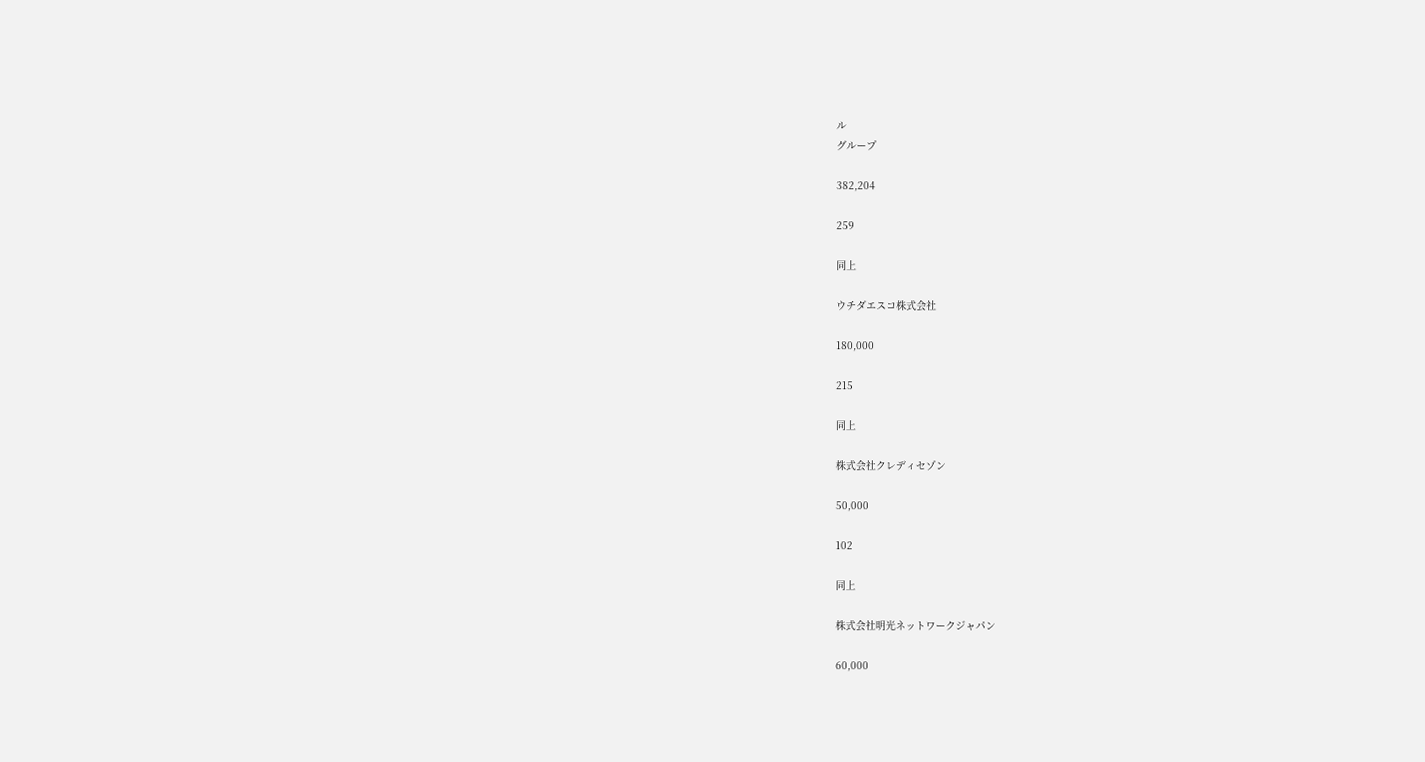ル
グループ

382,204

259

同上

ウチダエスコ株式会社

180,000

215

同上

株式会社クレディセゾン

50,000

102

同上

株式会社明光ネットワークジャパン

60,000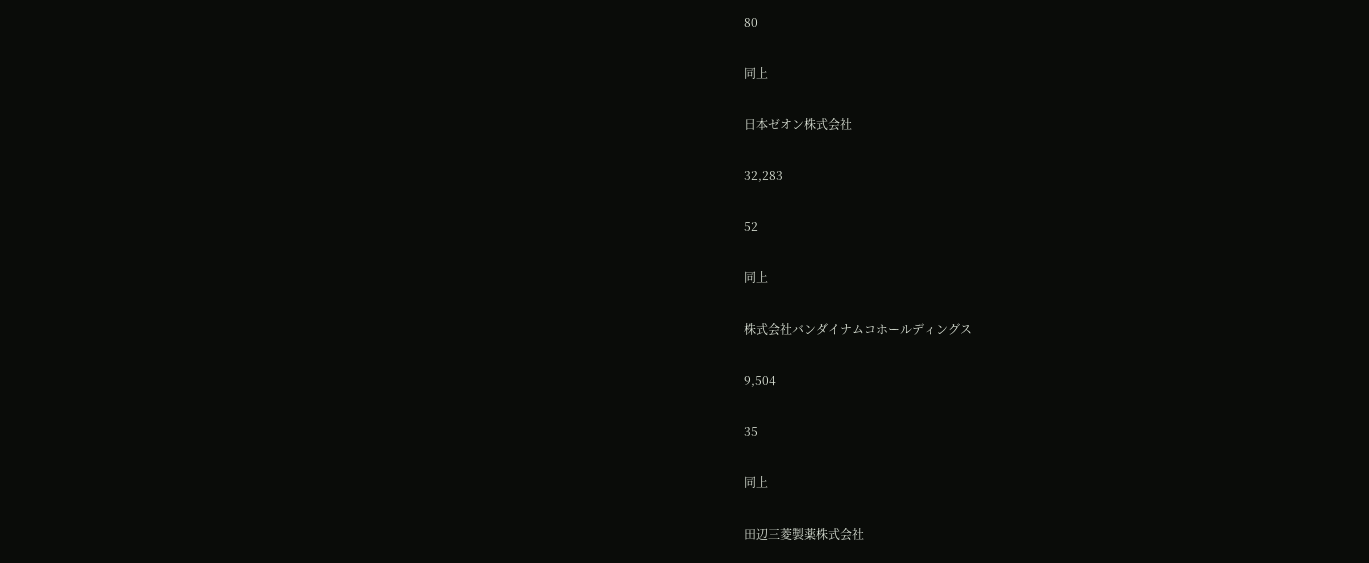80

同上

日本ゼオン株式会社

32,283

52

同上

株式会社バンダイナムコホールディングス

9,504

35

同上

田辺三菱製薬株式会社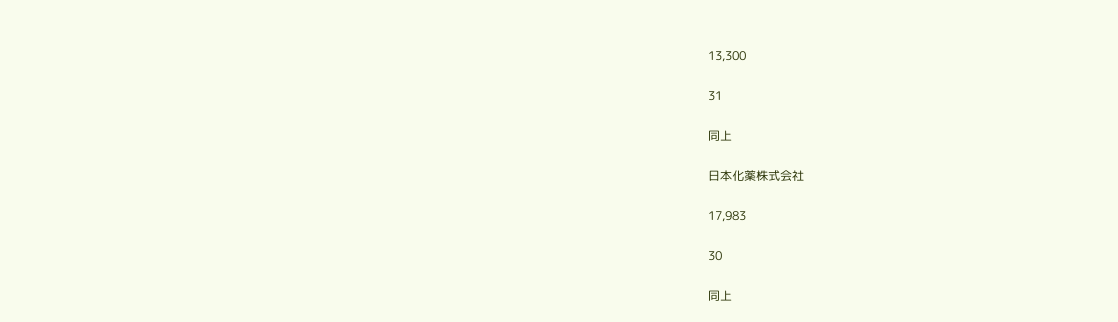13,300

31

同上

日本化薬株式会社

17,983

30

同上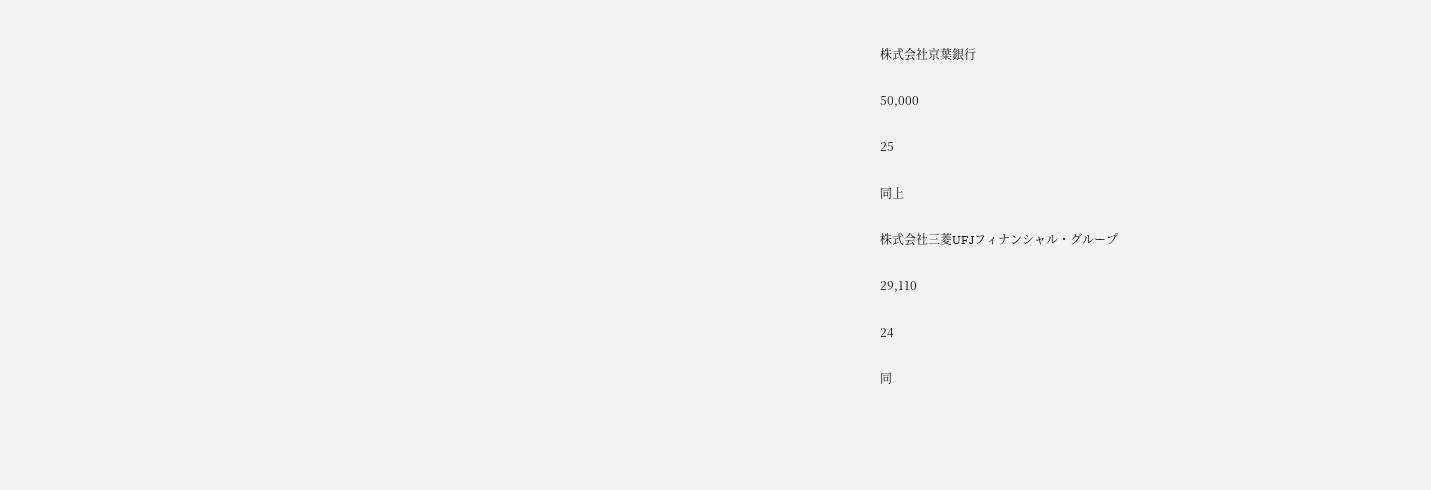株式会社京葉銀行

50,000

25

同上

株式会社三菱UFJフィナンシャル・グループ

29,110

24

同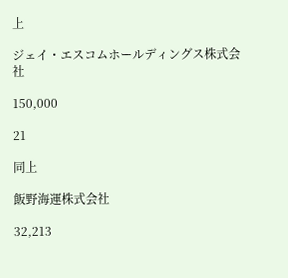上

ジェイ・エスコムホールディングス株式会社

150,000

21

同上

飯野海運株式会社

32,213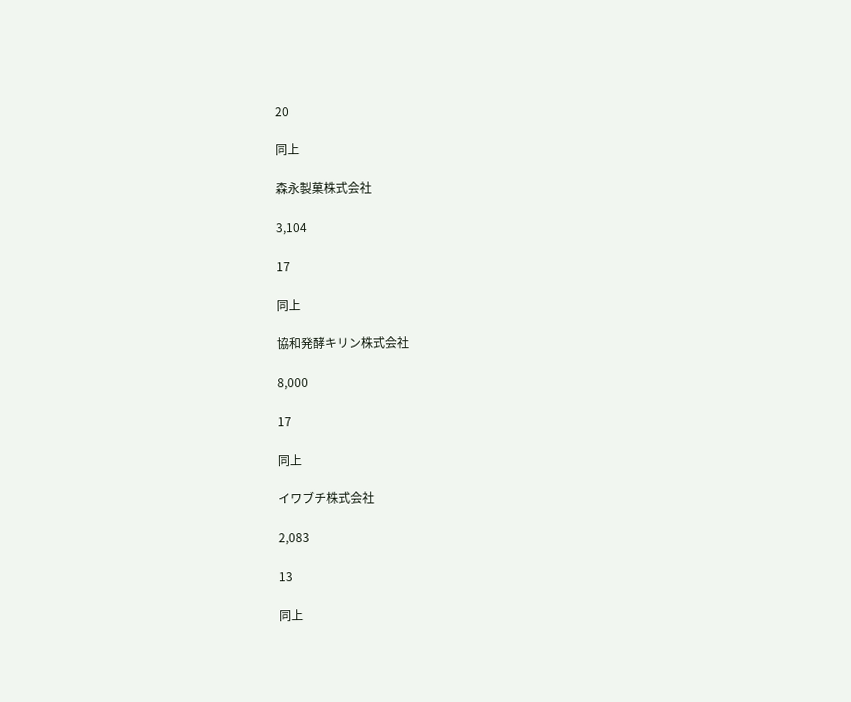20

同上

森永製菓株式会社

3,104

17

同上

協和発酵キリン株式会社

8,000

17

同上

イワブチ株式会社

2,083

13

同上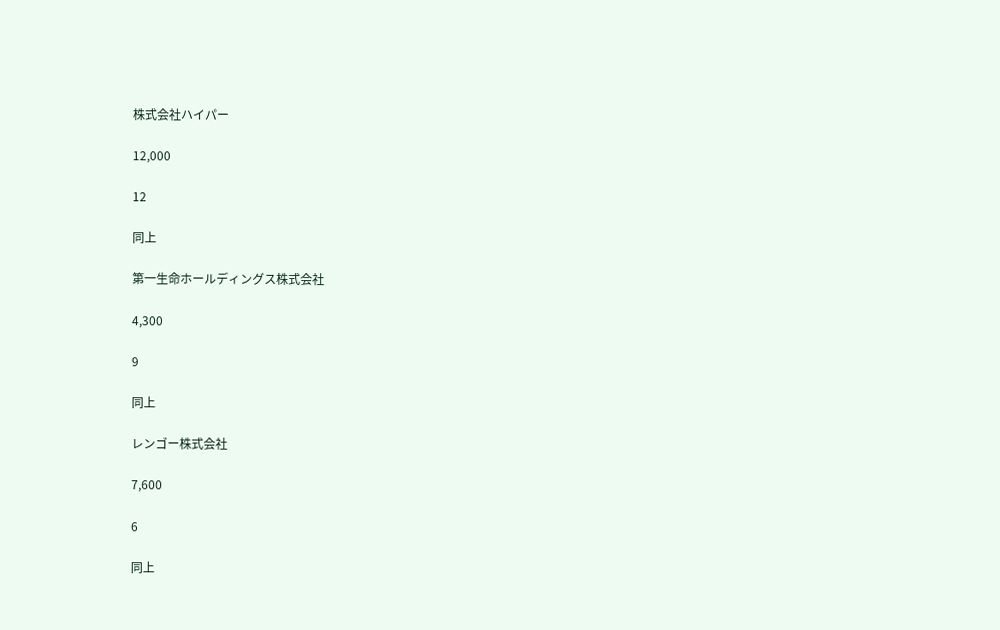株式会社ハイパー

12,000

12

同上

第一生命ホールディングス株式会社

4,300

9

同上

レンゴー株式会社

7,600

6

同上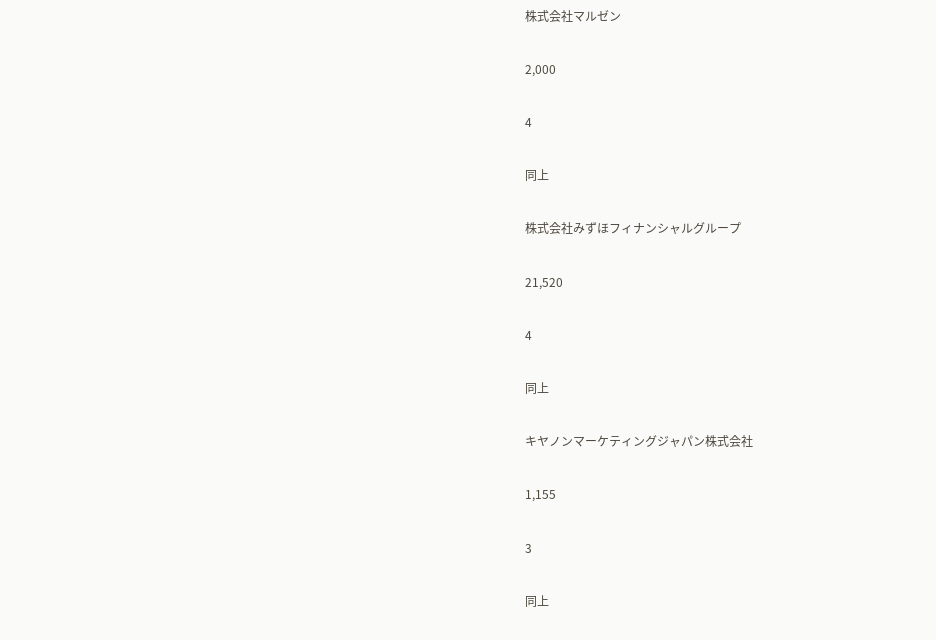株式会社マルゼン

2,000

4

同上

株式会社みずほフィナンシャルグループ

21,520

4

同上

キヤノンマーケティングジャパン株式会社

1,155

3

同上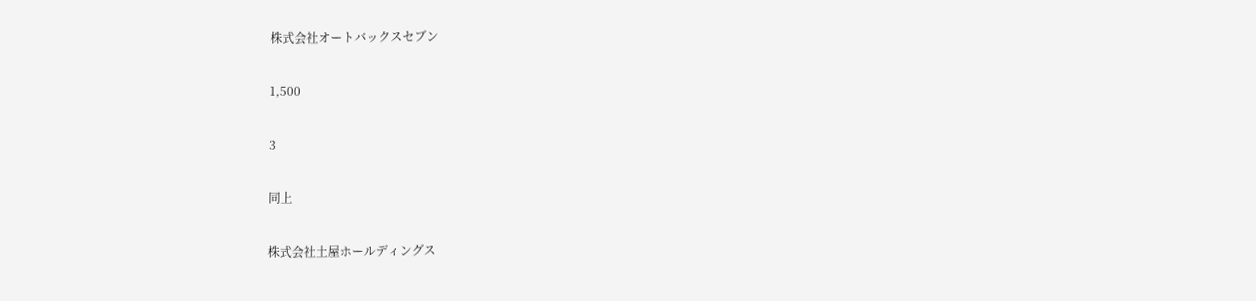株式会社オートバックスセブン

1,500

3

同上

株式会社土屋ホールディングス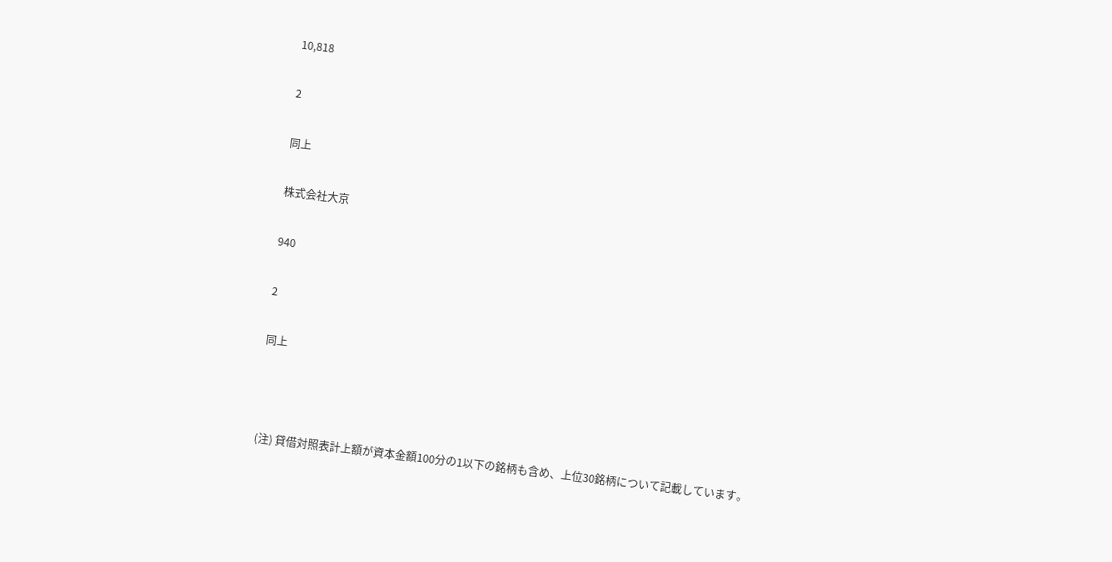10,818

2

同上

株式会社大京

940

2

同上



(注) 貸借対照表計上額が資本金額100分の1以下の銘柄も含め、上位30銘柄について記載しています。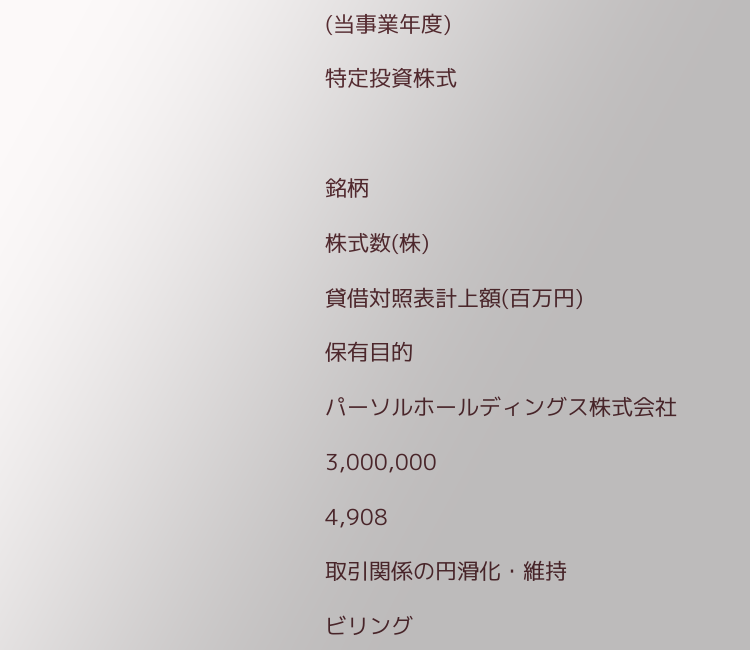(当事業年度)

特定投資株式



銘柄

株式数(株)

貸借対照表計上額(百万円)

保有目的

パーソルホールディングス株式会社

3,000,000

4,908

取引関係の円滑化・維持

ビリング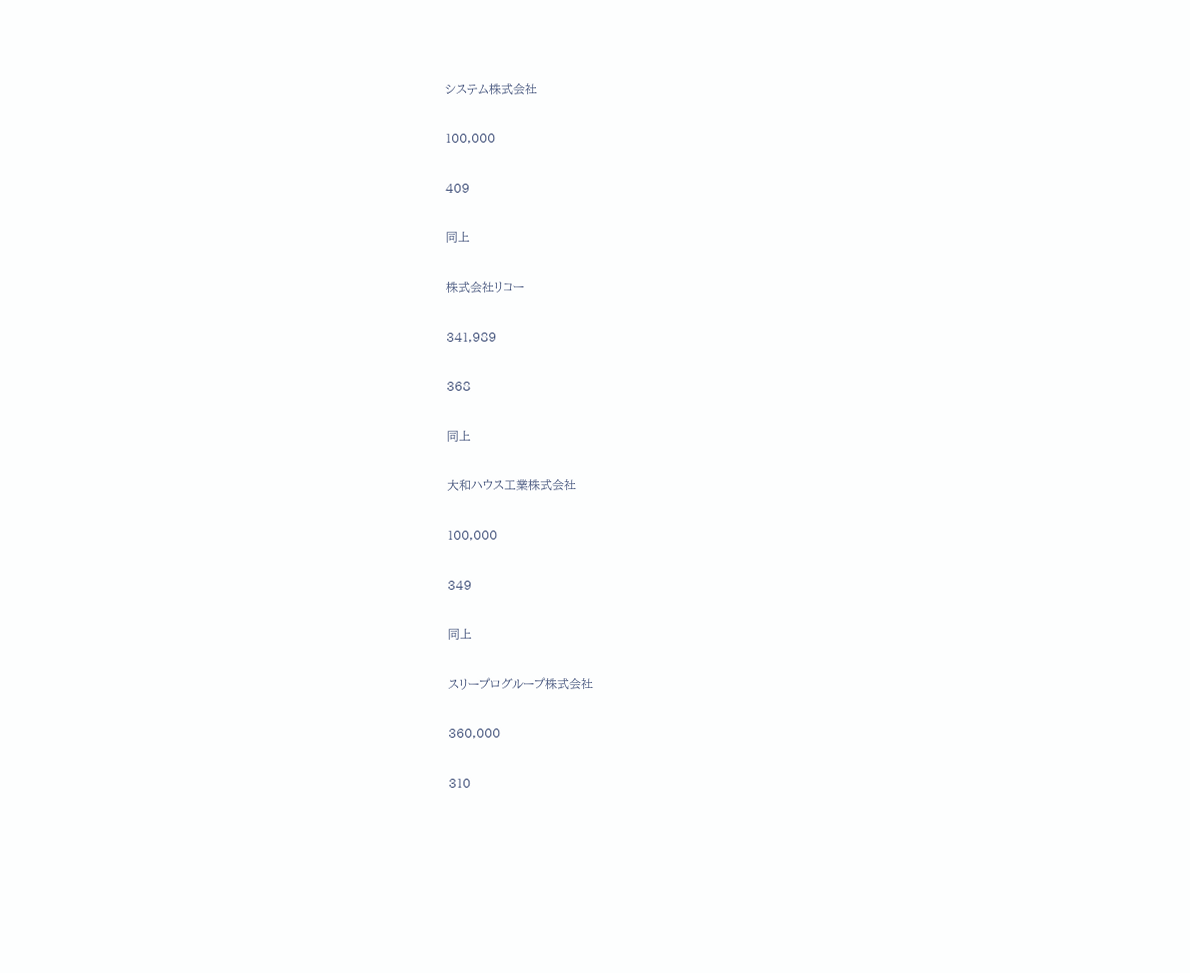システム株式会社

100,000

409

同上

株式会社リコー

341,989

368

同上

大和ハウス工業株式会社

100,000

349

同上

スリープログループ株式会社

360,000

310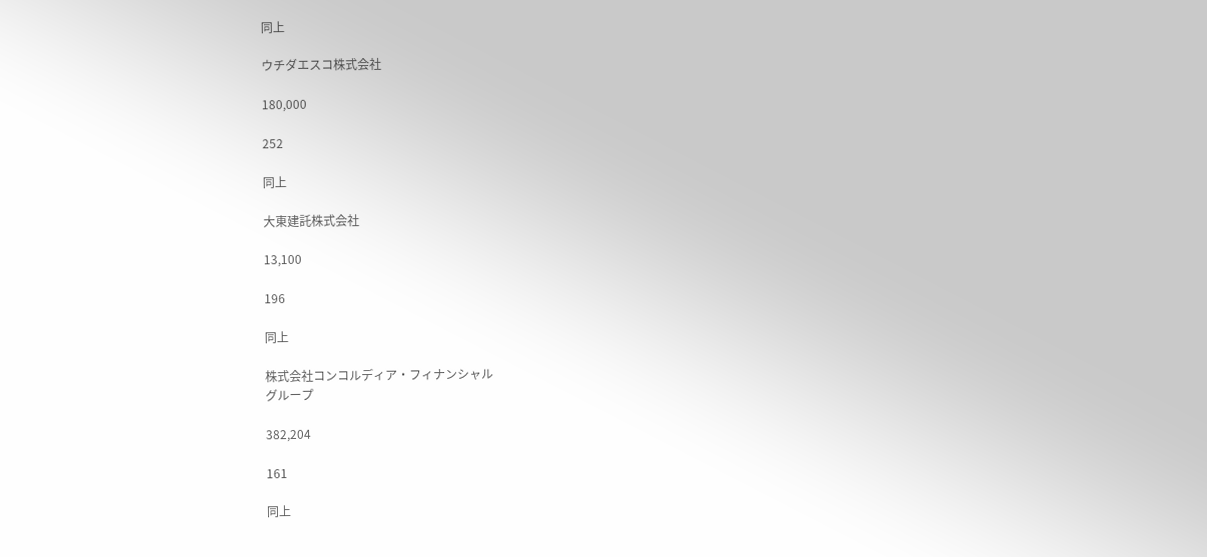同上

ウチダエスコ株式会社

180,000

252

同上

大東建託株式会社

13,100

196

同上

株式会社コンコルディア・フィナンシャル
グループ

382,204

161

同上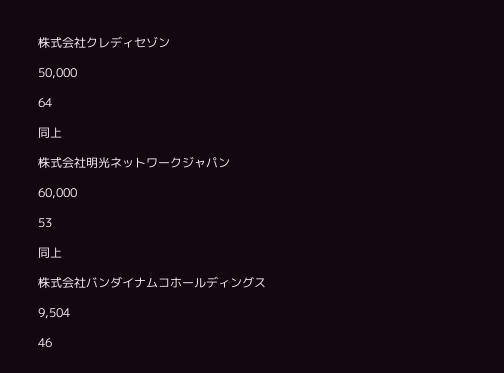株式会社クレディセゾン

50,000

64

同上

株式会社明光ネットワークジャパン

60,000

53

同上

株式会社バンダイナムコホールディングス

9,504

46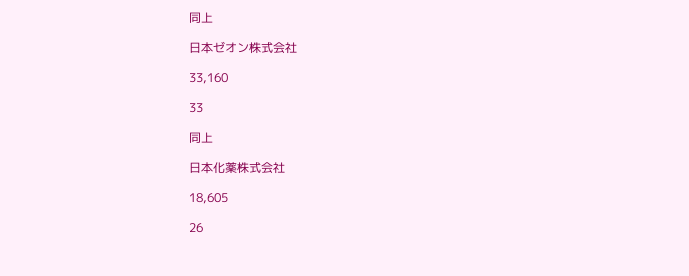同上

日本ゼオン株式会社

33,160

33

同上

日本化薬株式会社

18,605

26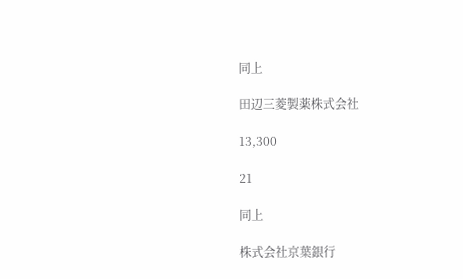同上

田辺三菱製薬株式会社

13,300

21

同上

株式会社京葉銀行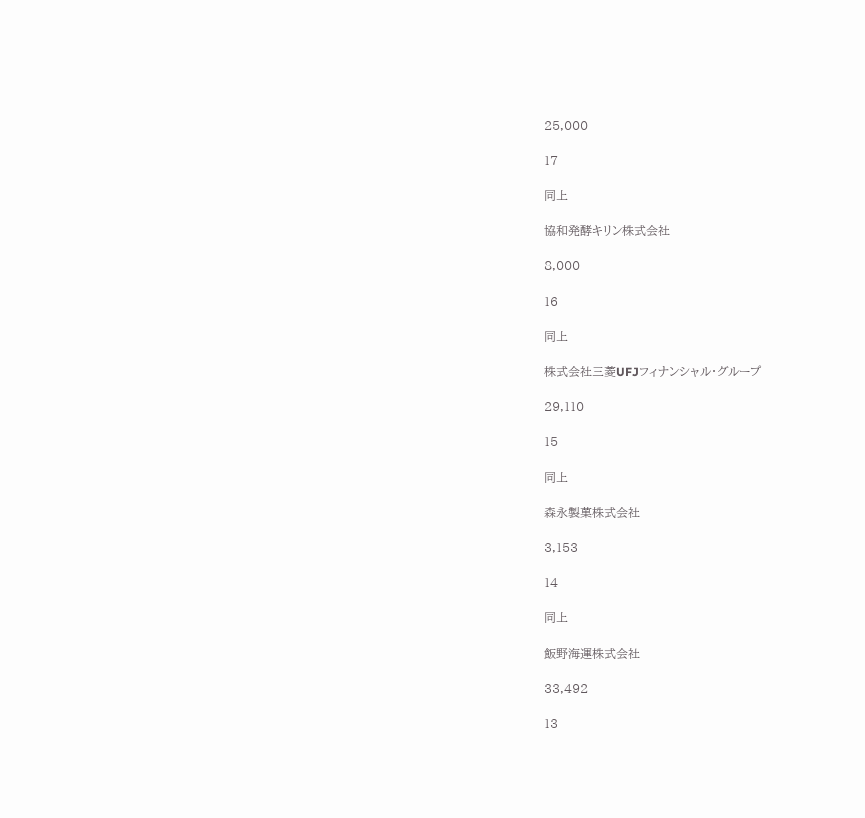25,000

17

同上

協和発酵キリン株式会社

8,000

16

同上

株式会社三菱UFJフィナンシャル・グループ

29,110

15

同上

森永製菓株式会社

3,153

14

同上

飯野海運株式会社

33,492

13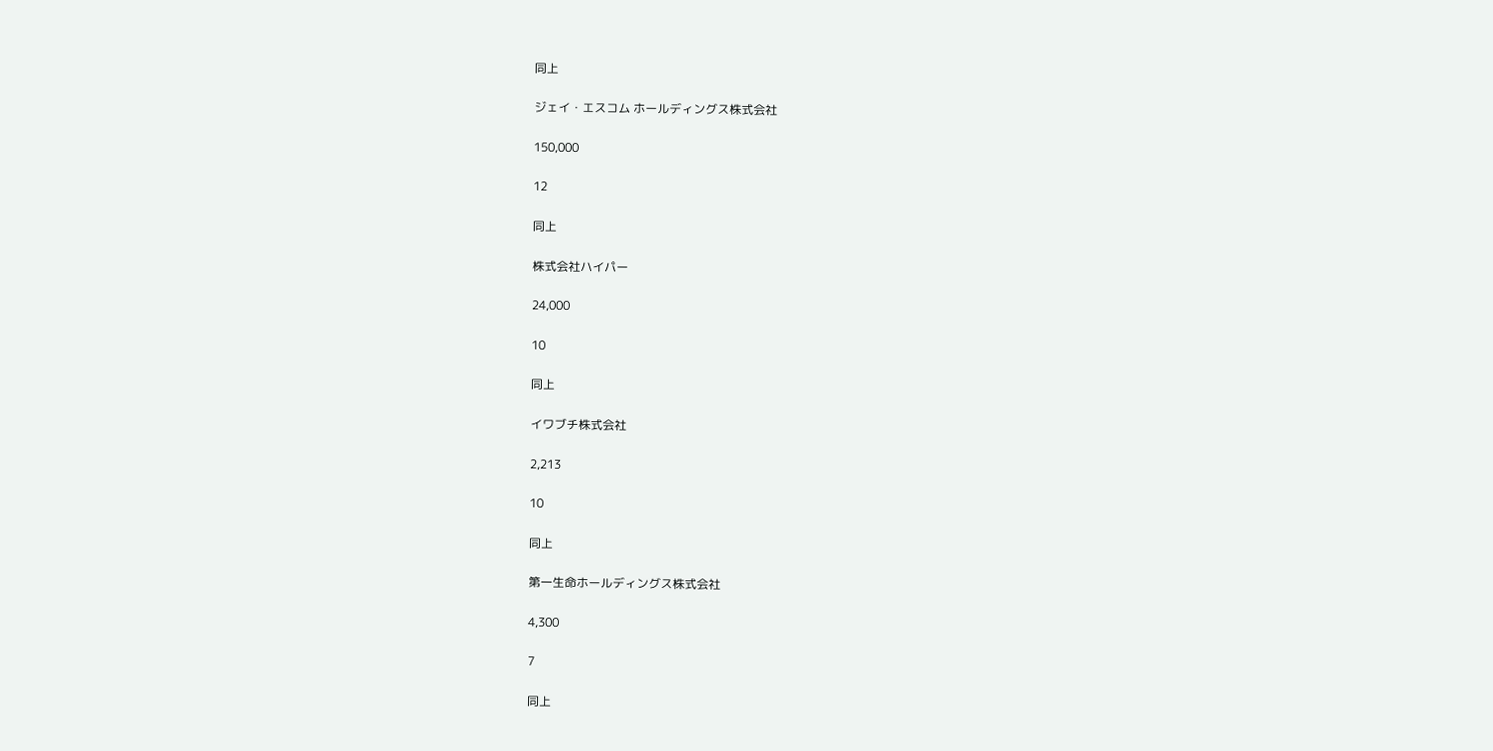同上

ジェイ・エスコム ホールディングス株式会社

150,000

12

同上

株式会社ハイパー

24,000

10

同上

イワブチ株式会社

2,213

10

同上

第一生命ホールディングス株式会社

4,300

7

同上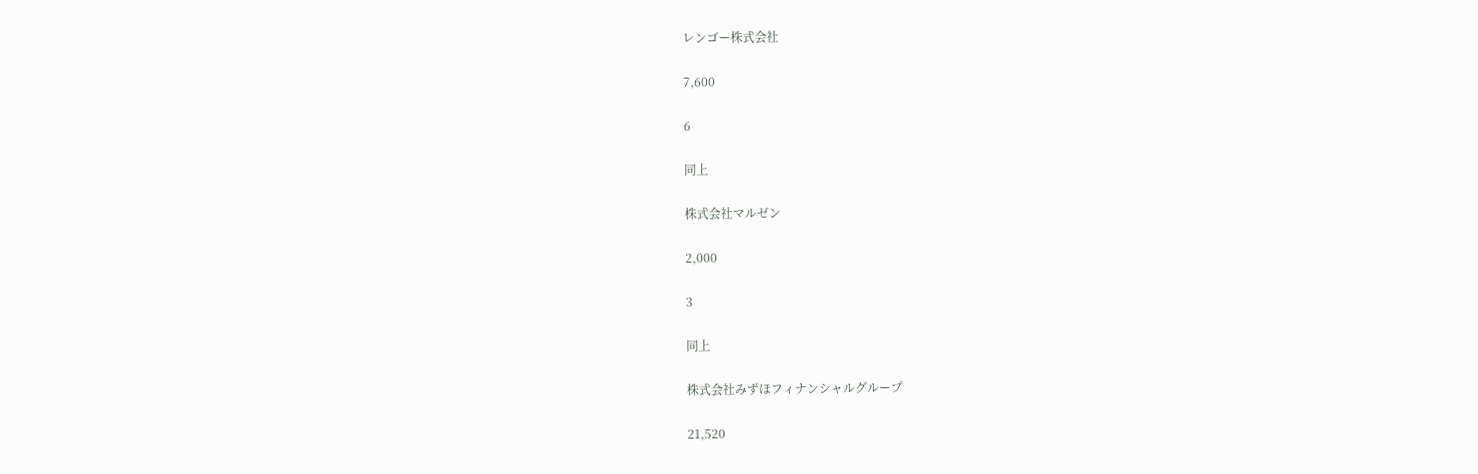レンゴー株式会社

7,600

6

同上

株式会社マルゼン

2,000

3

同上

株式会社みずほフィナンシャルグループ

21,520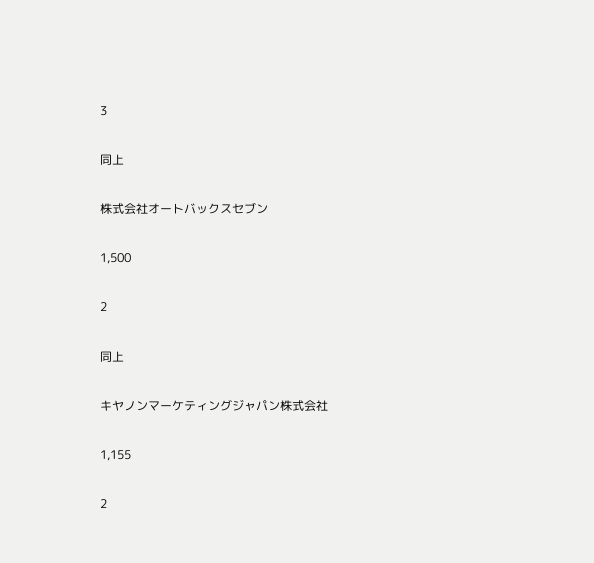3

同上

株式会社オートバックスセブン

1,500

2

同上

キヤノンマーケティングジャパン株式会社

1,155

2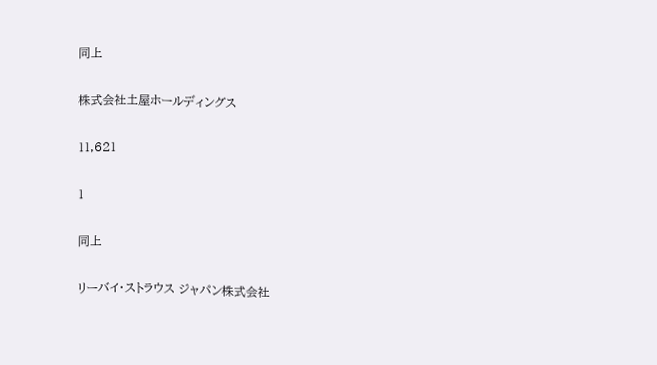同上

株式会社土屋ホールディングス

11,621

1

同上

リーバイ・ストラウス ジャパン株式会社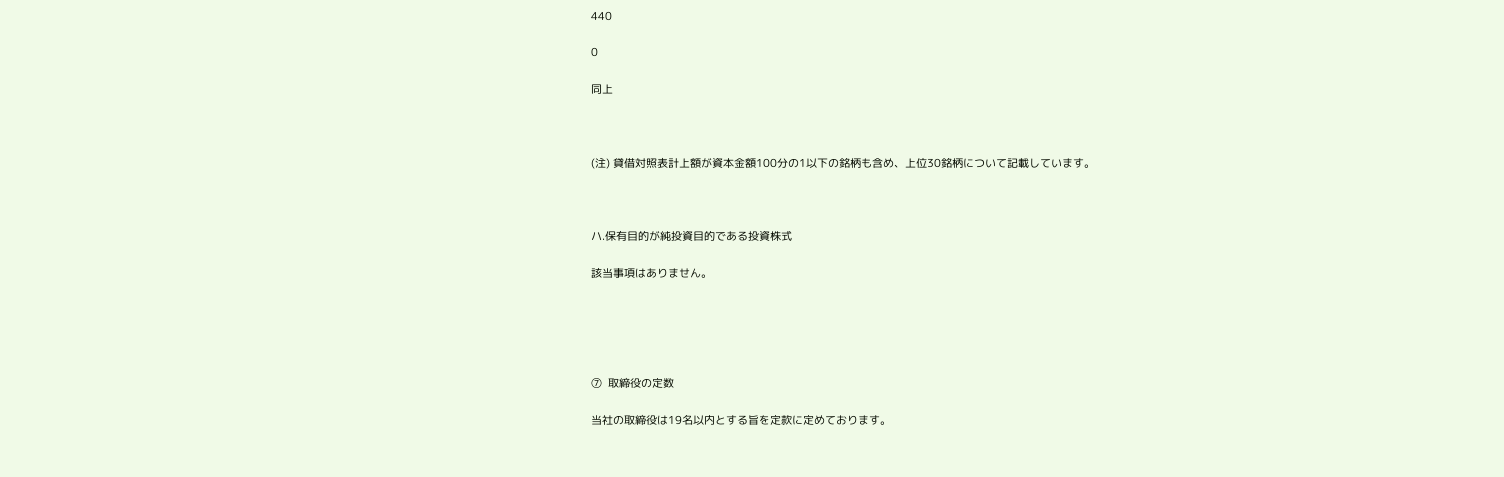440

0

同上



(注) 貸借対照表計上額が資本金額100分の1以下の銘柄も含め、上位30銘柄について記載しています。



ハ.保有目的が純投資目的である投資株式

該当事項はありません。





⑦  取締役の定数

当社の取締役は19名以内とする旨を定款に定めております。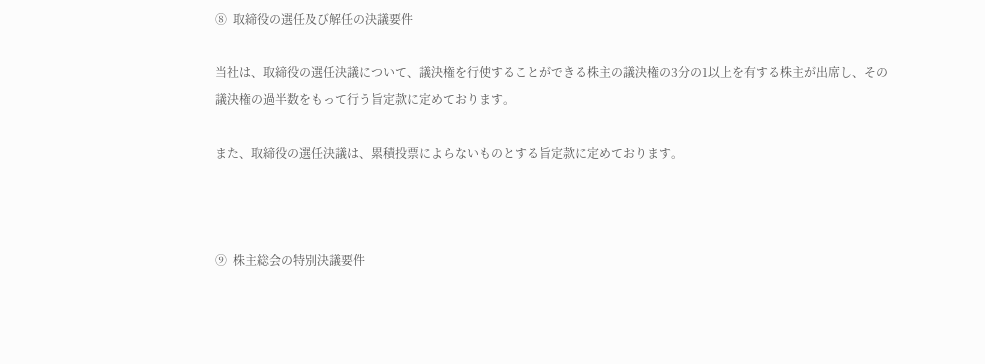⑧  取締役の選任及び解任の決議要件

当社は、取締役の選任決議について、議決権を行使することができる株主の議決権の3分の1以上を有する株主が出席し、その議決権の過半数をもって行う旨定款に定めております。

また、取締役の選任決議は、累積投票によらないものとする旨定款に定めております。



⑨  株主総会の特別決議要件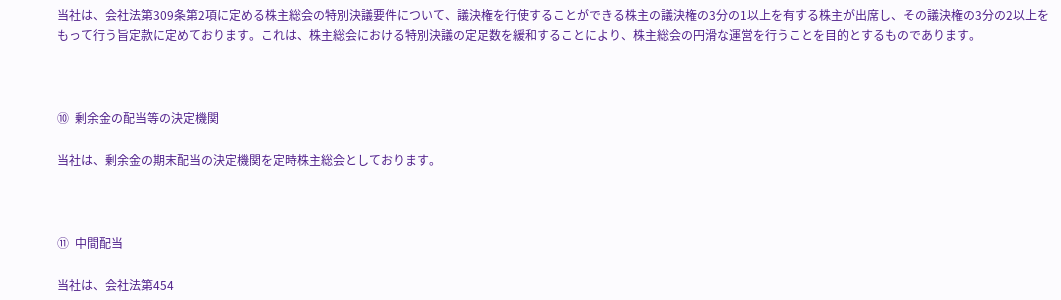当社は、会社法第309条第2項に定める株主総会の特別決議要件について、議決権を行使することができる株主の議決権の3分の1以上を有する株主が出席し、その議決権の3分の2以上をもって行う旨定款に定めております。これは、株主総会における特別決議の定足数を緩和することにより、株主総会の円滑な運営を行うことを目的とするものであります。



⑩  剰余金の配当等の決定機関

当社は、剰余金の期末配当の決定機関を定時株主総会としております。



⑪  中間配当

当社は、会社法第454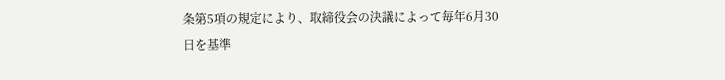条第5項の規定により、取締役会の決議によって毎年6月30日を基準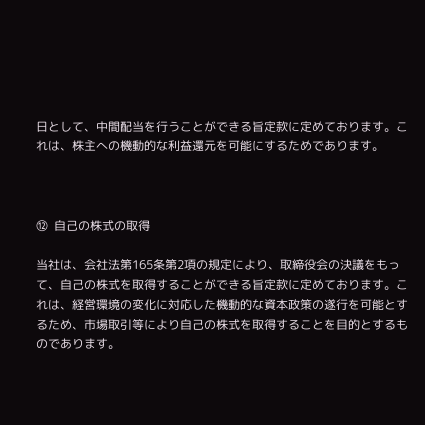日として、中間配当を行うことができる旨定款に定めております。これは、株主への機動的な利益還元を可能にするためであります。



⑫  自己の株式の取得

当社は、会社法第165条第2項の規定により、取締役会の決議をもって、自己の株式を取得することができる旨定款に定めております。これは、経営環境の変化に対応した機動的な資本政策の遂行を可能とするため、市場取引等により自己の株式を取得することを目的とするものであります。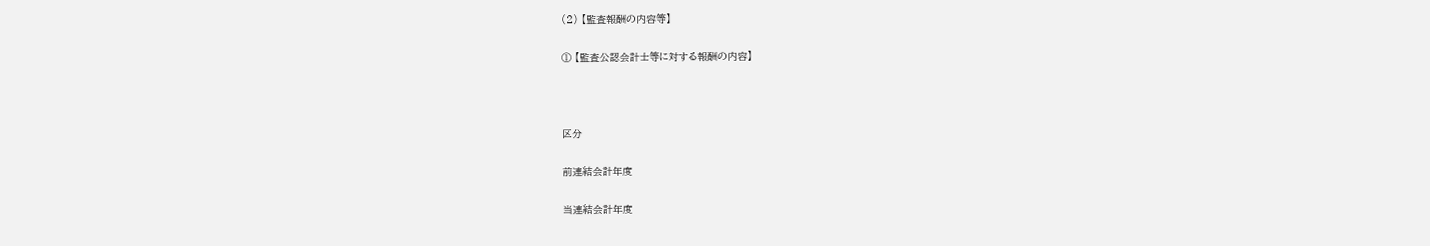(2) 【監査報酬の内容等】

① 【監査公認会計士等に対する報酬の内容】



区分

前連結会計年度

当連結会計年度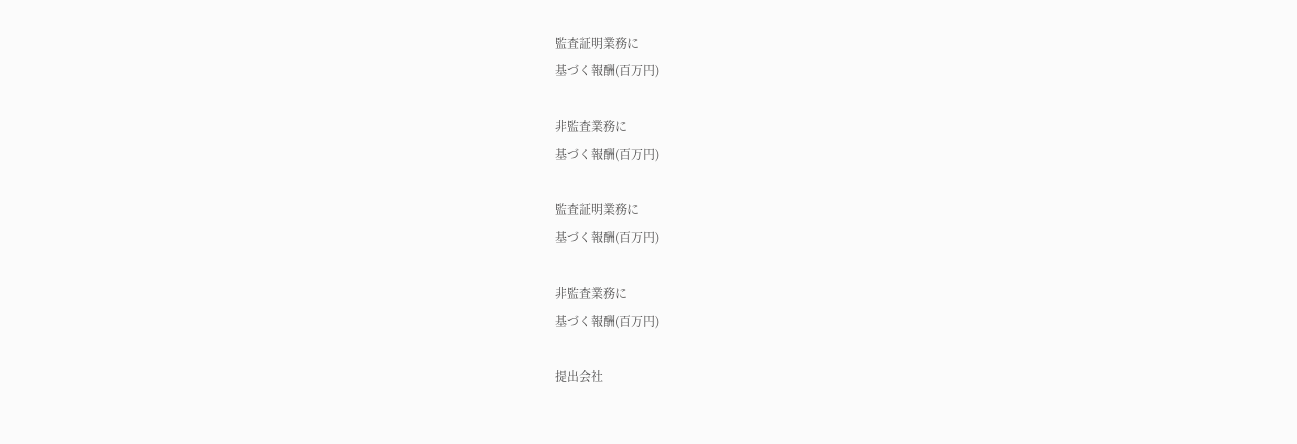監査証明業務に
基づく報酬(百万円)

非監査業務に
基づく報酬(百万円)

監査証明業務に
基づく報酬(百万円)

非監査業務に
基づく報酬(百万円)

提出会社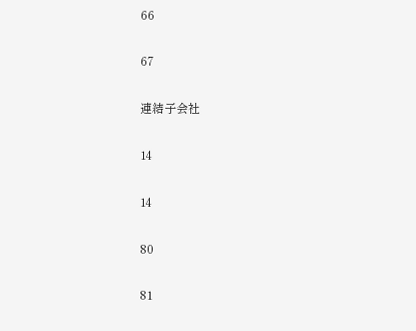66

67

連結子会社

14

14

80

81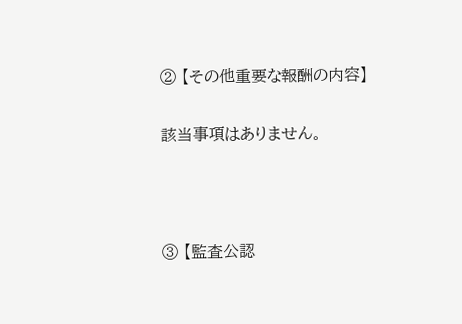② 【その他重要な報酬の内容】

該当事項はありません。



③ 【監査公認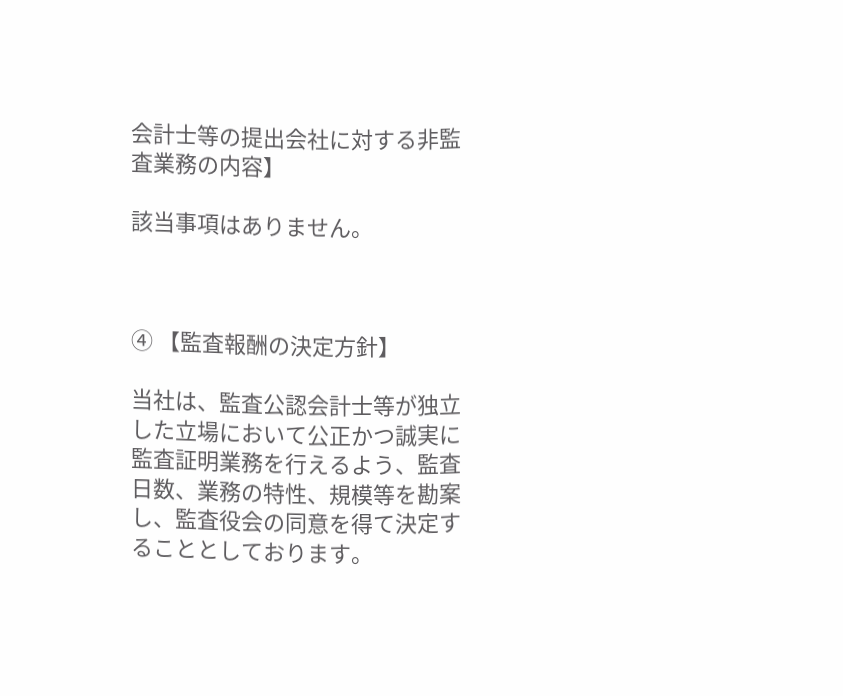会計士等の提出会社に対する非監査業務の内容】

該当事項はありません。



④ 【監査報酬の決定方針】

当社は、監査公認会計士等が独立した立場において公正かつ誠実に監査証明業務を行えるよう、監査日数、業務の特性、規模等を勘案し、監査役会の同意を得て決定することとしております。